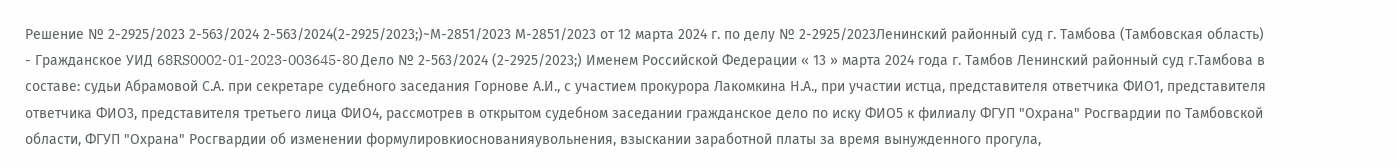Решение № 2-2925/2023 2-563/2024 2-563/2024(2-2925/2023;)~М-2851/2023 М-2851/2023 от 12 марта 2024 г. по делу № 2-2925/2023Ленинский районный суд г. Тамбова (Тамбовская область) - Гражданское УИД 68RS0002-01-2023-003645-80 Дело № 2-563/2024 (2-2925/2023;) Именем Российской Федерации « 13 » марта 2024 года г. Тамбов Ленинский районный суд г.Тамбова в составе: судьи Абрамовой С.А. при секретаре судебного заседания Горнове А.И., с участием прокурора Лакомкина Н.А., при участии истца, представителя ответчика ФИО1, представителя ответчика ФИО3, представителя третьего лица ФИО4, рассмотрев в открытом судебном заседании гражданское дело по иску ФИО5 к филиалу ФГУП "Охрана" Росгвардии по Тамбовской области, ФГУП "Охрана" Росгвардии об изменении формулировкиоснованияувольнения, взыскании заработной платы за время вынужденного прогула,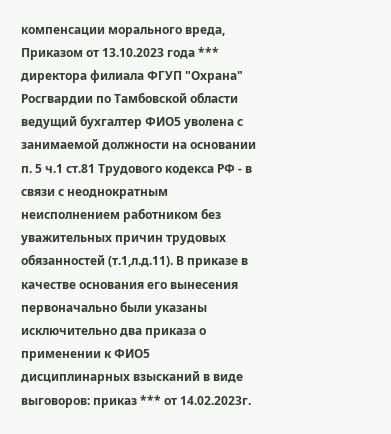компенсации морального вреда, Приказом от 13.10.2023 года *** директора филиала ФГУП "Охрана" Росгвардии по Тамбовской области ведущий бухгалтер ФИО5 уволена с занимаемой должности на основании п. 5 ч.1 ст.81 Трудового кодекса РФ - в связи с неоднократным неисполнением работником без уважительных причин трудовых обязанностей (т.1,л.д.11). В приказе в качестве основания его вынесения первоначально были указаны исключительно два приказа о применении к ФИО5 дисциплинарных взысканий в виде выговоров: приказ *** от 14.02.2023г.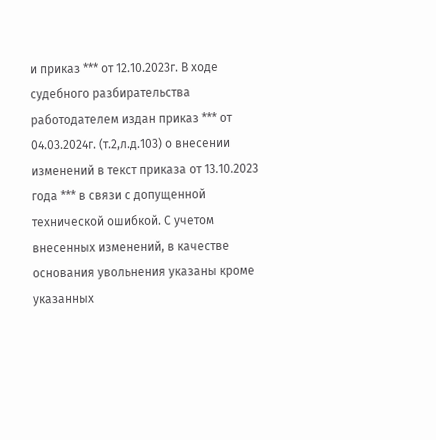и приказ *** от 12.10.2023г. В ходе судебного разбирательства работодателем издан приказ *** от 04.03.2024г. (т.2,л.д.103) о внесении изменений в текст приказа от 13.10.2023 года *** в связи с допущенной технической ошибкой. С учетом внесенных изменений, в качестве основания увольнения указаны кроме указанных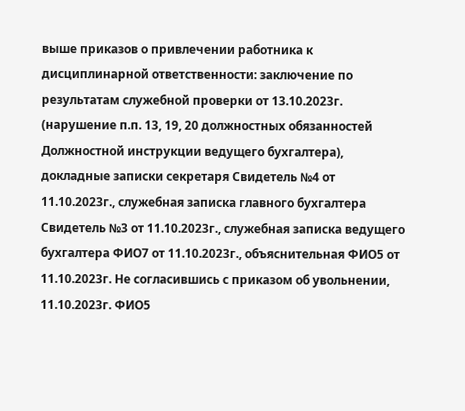выше приказов о привлечении работника к дисциплинарной ответственности: заключение по результатам служебной проверки от 13.10.2023г. (нарушение п.п. 13, 19, 20 должностных обязанностей Должностной инструкции ведущего бухгалтера), докладные записки секретаря Свидетель №4 от 11.10.2023г., служебная записка главного бухгалтера Свидетель №3 от 11.10.2023г., служебная записка ведущего бухгалтера ФИО7 от 11.10.2023г., объяснительная ФИО5 от 11.10.2023г. Не согласившись с приказом об увольнении, 11.10.2023г. ФИО5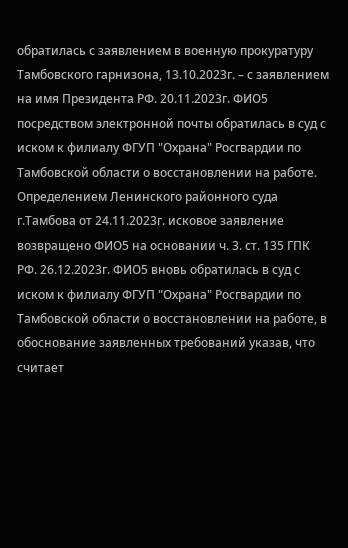обратилась с заявлением в военную прокуратуру Тамбовского гарнизона, 13.10.2023г. – с заявлением на имя Президента РФ. 20.11.2023г. ФИО5 посредством электронной почты обратилась в суд с иском к филиалу ФГУП "Охрана" Росгвардии по Тамбовской области о восстановлении на работе. Определением Ленинского районного суда г.Тамбова от 24.11.2023г. исковое заявление возвращено ФИО5 на основании ч. 3. ст. 135 ГПК РФ. 26.12.2023г. ФИО5 вновь обратилась в суд с иском к филиалу ФГУП "Охрана" Росгвардии по Тамбовской области о восстановлении на работе, в обоснование заявленных требований указав, что считает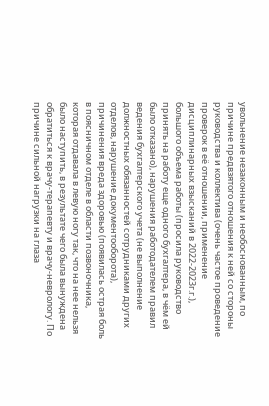увольнение незаконным и необоснованным, по причине предвзятого отношения к ней со стороны руководства и коллектива (очень частое проведение проверок в её отношении, применение дисциплинарных взысканий в 2022-2023г.г.), большого объема работы (просила руководство принять на работу еще одного бухгалтера, в чём ей было отказано), нарушения работодателем правил ведения бухгалтерского учета (не выполнение должностных обязанностей сотрудниками других отделов, нарушение документооборота), причинения вреда здоровью (появилась острая боль в поясничном отделе в области позвоночника, которая отдавала в левую ногу так, что на нее нельзя было наступить, в результате чего была вынуждена обратиться к врачу-терапевту и врачу-неврологу. По причине сильной нагрузки на глаза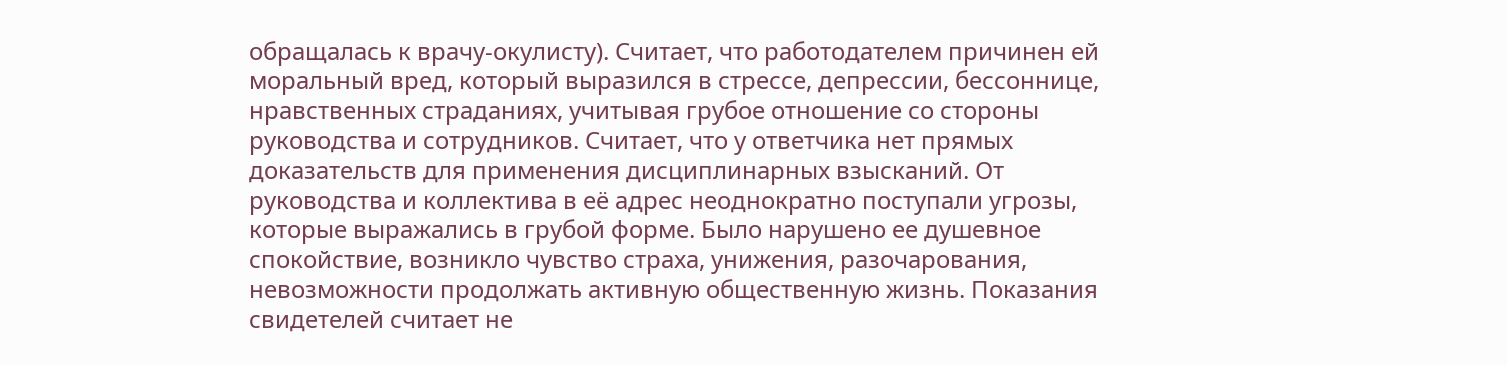обращалась к врачу-окулисту). Считает, что работодателем причинен ей моральный вред, который выразился в стрессе, депрессии, бессоннице, нравственных страданиях, учитывая грубое отношение со стороны руководства и сотрудников. Считает, что у ответчика нет прямых доказательств для применения дисциплинарных взысканий. От руководства и коллектива в её адрес неоднократно поступали угрозы, которые выражались в грубой форме. Было нарушено ее душевное спокойствие, возникло чувство страха, унижения, разочарования, невозможности продолжать активную общественную жизнь. Показания свидетелей считает не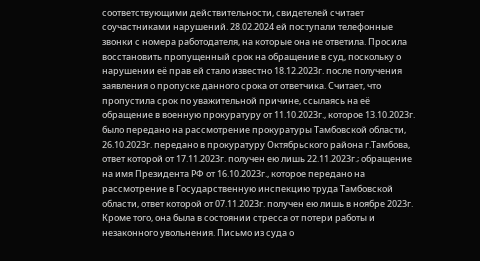соответствующими действительности, свидетелей считает соучастниками нарушений. 28.02.2024 ей поступали телефонные звонки с номера работодателя, на которые она не ответила. Просила восстановить пропущенный срок на обращение в суд, поскольку о нарушении её прав ей стало известно 18.12.2023г. после получения заявления о пропуске данного срока от ответчика. Считает, что пропустила срок по уважительной причине, ссылаясь на её обращение в военную прокуратуру от 11.10.2023г., которое 13.10.2023г. было передано на рассмотрение прокуратуры Тамбовской области, 26.10.2023г. передано в прокуратуру Октябрьского района г.Тамбова, ответ которой от 17.11.2023г. получен ею лишь 22.11.2023г.; обращение на имя Президента РФ от 16.10.2023г., которое передано на рассмотрение в Государственную инспекцию труда Тамбовской области, ответ которой от 07.11.2023г. получен ею лишь в ноябре 2023г. Кроме того, она была в состоянии стресса от потери работы и незаконного увольнения. Письмо из суда о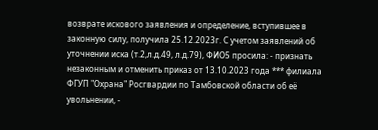возврате искового заявления и определение, вступившее в законную силу, получила 25.12.2023г. С учетом заявлений об уточнении иска (т.2,л.д.49, л.д.79), ФИО5 просила: - признать незаконным и отменить приказ от 13.10.2023 года *** филиала ФГУП "Охрана" Росгвардии по Тамбовской области об её увольнении, -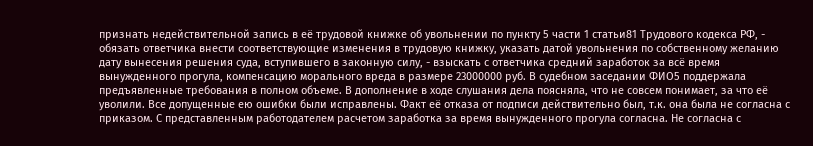признать недействительной запись в её трудовой книжке об увольнении по пункту 5 части 1 статьи81 Трудового кодекса РФ, - обязать ответчика внести соответствующие изменения в трудовую книжку, указать датой увольнения по собственному желанию дату вынесения решения суда, вступившего в законную силу, - взыскать с ответчика средний заработок за всё время вынужденного прогула, компенсацию морального вреда в размере 23000000 руб. В судебном заседании ФИО5 поддержала предъявленные требования в полном объеме. В дополнение в ходе слушания дела поясняла, что не совсем понимает, за что её уволили. Все допущенные ею ошибки были исправлены. Факт её отказа от подписи действительно был, т.к. она была не согласна с приказом. С представленным работодателем расчетом заработка за время вынужденного прогула согласна. Не согласна с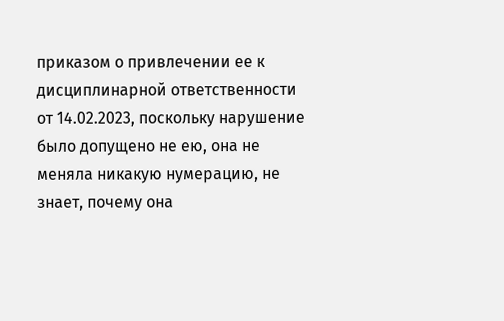приказом о привлечении ее к дисциплинарной ответственности от 14.02.2023, поскольку нарушение было допущено не ею, она не меняла никакую нумерацию, не знает, почему она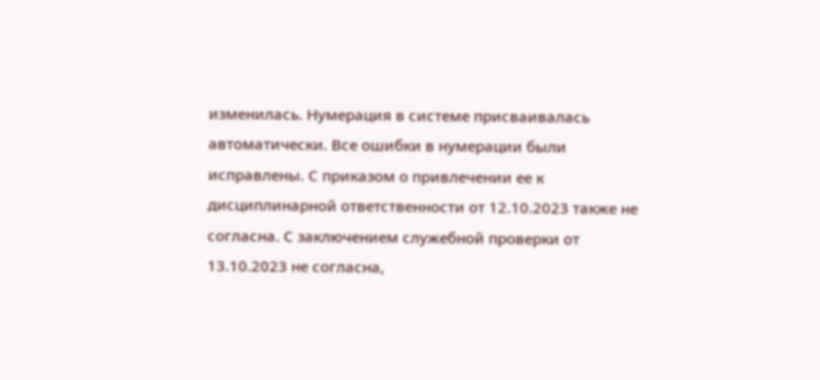изменилась. Нумерация в системе присваивалась автоматически. Все ошибки в нумерации были исправлены. С приказом о привлечении ее к дисциплинарной ответственности от 12.10.2023 также не согласна. С заключением служебной проверки от 13.10.2023 не согласна,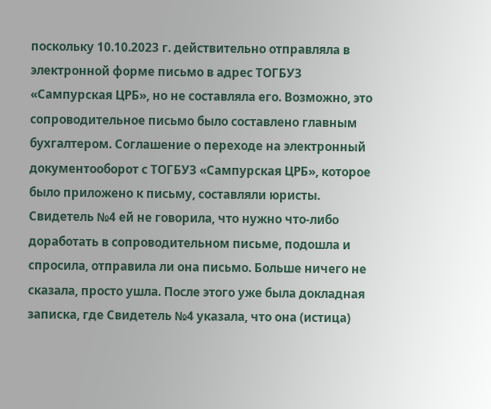поскольку 10.10.2023 г. действительно отправляла в электронной форме письмо в адрес ТОГБУЗ «Сампурская ЦРБ», но не составляла его. Возможно, это сопроводительное письмо было составлено главным бухгалтером. Соглашение о переходе на электронный документооборот с ТОГБУЗ «Сампурская ЦРБ», которое было приложено к письму, составляли юристы. Свидетель №4 ей не говорила, что нужно что-либо доработать в сопроводительном письме, подошла и спросила, отправила ли она письмо. Больше ничего не сказала, просто ушла. После этого уже была докладная записка, где Свидетель №4 указала, что она (истица)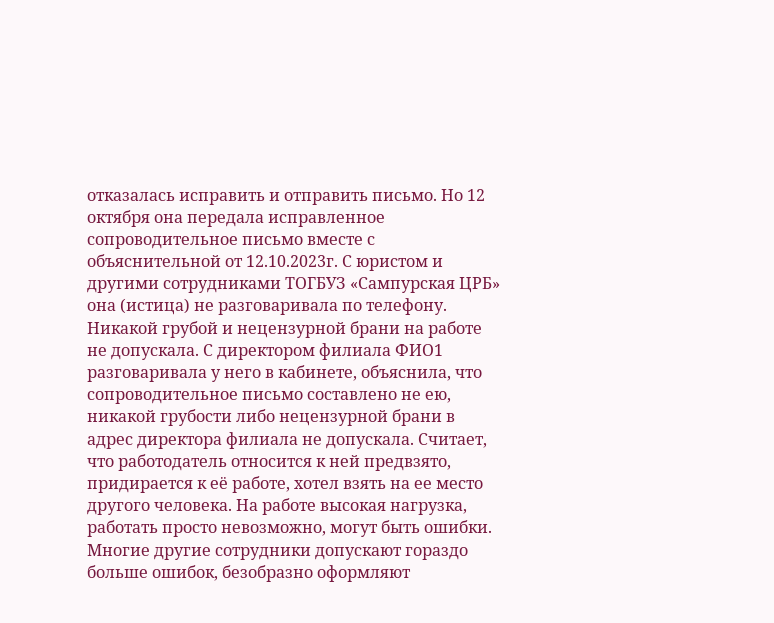отказалась исправить и отправить письмо. Но 12 октября она передала исправленное сопроводительное письмо вместе с объяснительной от 12.10.2023г. С юристом и другими сотрудниками ТОГБУЗ «Сампурская ЦРБ» она (истица) не разговаривала по телефону. Никакой грубой и нецензурной брани на работе не допускала. С директором филиала ФИО1 разговаривала у него в кабинете, объяснила, что сопроводительное письмо составлено не ею, никакой грубости либо нецензурной брани в адрес директора филиала не допускала. Считает, что работодатель относится к ней предвзято, придирается к её работе, хотел взять на ее место другого человека. На работе высокая нагрузка, работать просто невозможно, могут быть ошибки. Многие другие сотрудники допускают гораздо больше ошибок, безобразно оформляют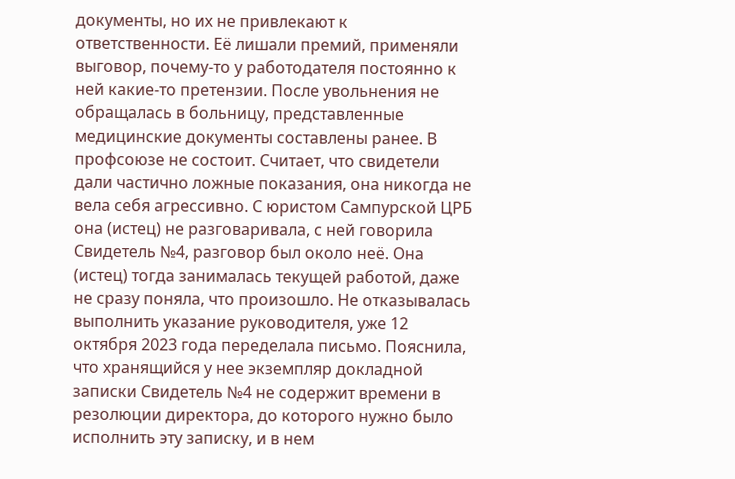документы, но их не привлекают к ответственности. Её лишали премий, применяли выговор, почему-то у работодателя постоянно к ней какие-то претензии. После увольнения не обращалась в больницу, представленные медицинские документы составлены ранее. В профсоюзе не состоит. Считает, что свидетели дали частично ложные показания, она никогда не вела себя агрессивно. С юристом Сампурской ЦРБ она (истец) не разговаривала, с ней говорила Свидетель №4, разговор был около неё. Она (истец) тогда занималась текущей работой, даже не сразу поняла, что произошло. Не отказывалась выполнить указание руководителя, уже 12 октября 2023 года переделала письмо. Пояснила, что хранящийся у нее экземпляр докладной записки Свидетель №4 не содержит времени в резолюции директора, до которого нужно было исполнить эту записку, и в нем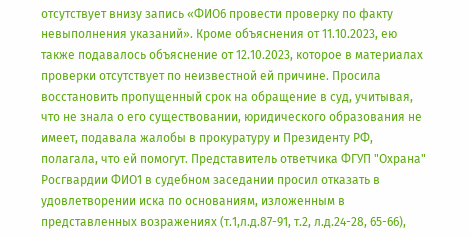отсутствует внизу запись «ФИО6 провести проверку по факту невыполнения указаний». Кроме объяснения от 11.10.2023, ею также подавалось объяснение от 12.10.2023, которое в материалах проверки отсутствует по неизвестной ей причине. Просила восстановить пропущенный срок на обращение в суд, учитывая, что не знала о его существовании, юридического образования не имеет, подавала жалобы в прокуратуру и Президенту РФ, полагала, что ей помогут. Представитель ответчика ФГУП "Охрана" Росгвардии ФИО1 в судебном заседании просил отказать в удовлетворении иска по основаниям, изложенным в представленных возражениях (т.1,л.д.87-91, т.2, л.д.24-28, 65-66),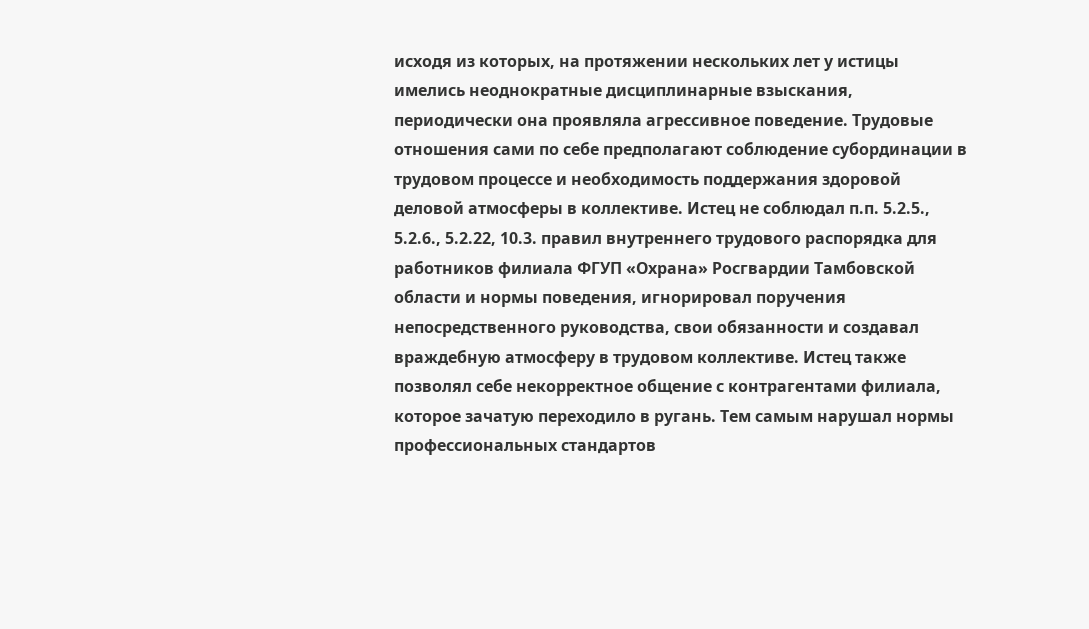исходя из которых, на протяжении нескольких лет у истицы имелись неоднократные дисциплинарные взыскания, периодически она проявляла агрессивное поведение. Трудовые отношения сами по себе предполагают соблюдение субординации в трудовом процессе и необходимость поддержания здоровой деловой атмосферы в коллективе. Истец не соблюдал п.п. 5.2.5., 5.2.6., 5.2.22, 10.3. правил внутреннего трудового распорядка для работников филиала ФГУП «Охрана» Росгвардии Тамбовской области и нормы поведения, игнорировал поручения непосредственного руководства, свои обязанности и создавал враждебную атмосферу в трудовом коллективе. Истец также позволял себе некорректное общение с контрагентами филиала, которое зачатую переходило в ругань. Тем самым нарушал нормы профессиональных стандартов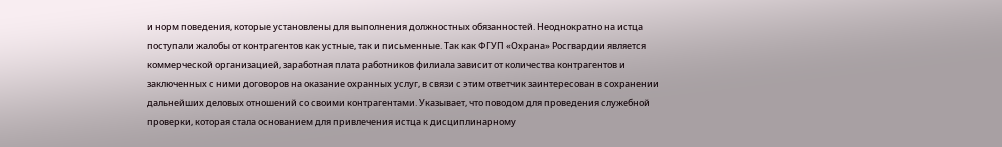и норм поведения, которые установлены для выполнения должностных обязанностей. Неоднократно на истца поступали жалобы от контрагентов как устные, так и письменные. Так как ФГУП «Охрана» Росгвардии является коммерческой организацией, заработная плата работников филиала зависит от количества контрагентов и заключенных с ними договоров на оказание охранных услуг, в связи с этим ответчик заинтересован в сохранении дальнейших деловых отношений со своими контрагентами. Указывает, что поводом для проведения служебной проверки, которая стала основанием для привлечения истца к дисциплинарному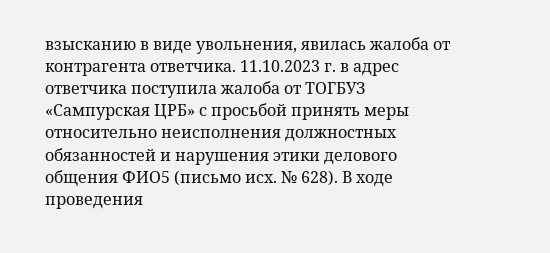взысканию в виде увольнения, явилась жалоба от контрагента ответчика. 11.10.2023 г. в адрес ответчика поступила жалоба от ТОГБУЗ «Сампурская ЦРБ» с просьбой принять меры относительно неисполнения должностных обязанностей и нарушения этики делового общения ФИО5 (письмо исх. № 628). В ходе проведения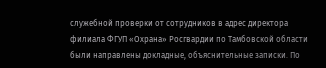служебной проверки от сотрудников в адрес директора филиала ФГУП «Охрана» Росгвардии по Тамбовской области были направлены докладные, объяснительные записки. По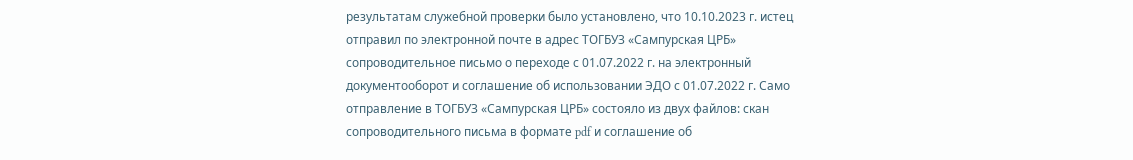результатам служебной проверки было установлено, что 10.10.2023 г. истец отправил по электронной почте в адрес ТОГБУЗ «Сампурская ЦРБ» сопроводительное письмо о переходе с 01.07.2022 г. на электронный документооборот и соглашение об использовании ЭДО с 01.07.2022 г. Само отправление в ТОГБУЗ «Сампурская ЦРБ» состояло из двух файлов: скан сопроводительного письма в формате pdf и соглашение об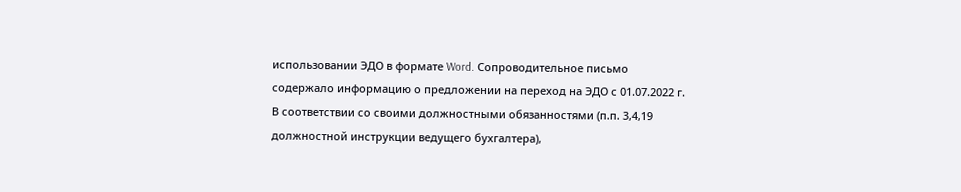использовании ЭДО в формате Word. Сопроводительное письмо содержало информацию о предложении на переход на ЭДО с 01.07.2022 г. В соответствии со своими должностными обязанностями (п.п. 3,4,19 должностной инструкции ведущего бухгалтера),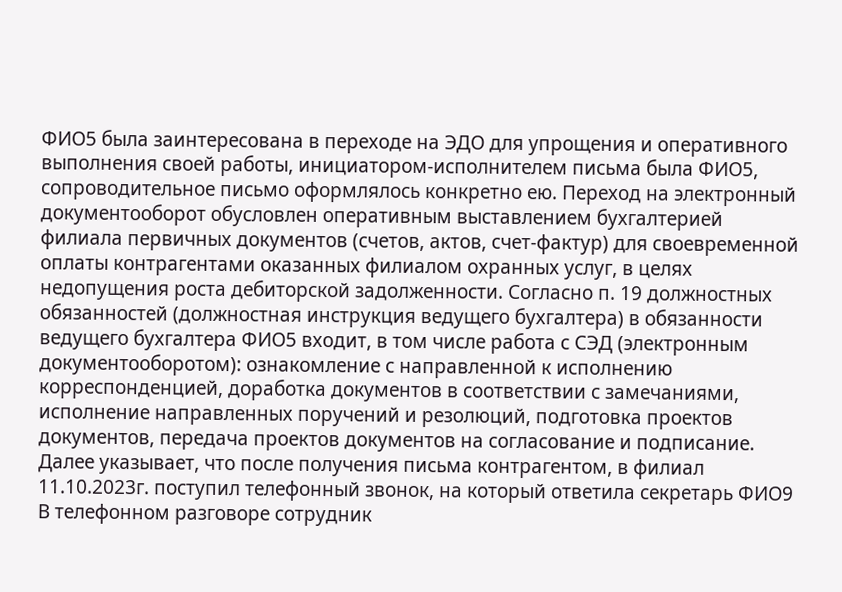ФИО5 была заинтересована в переходе на ЭДО для упрощения и оперативного выполнения своей работы, инициатором-исполнителем письма была ФИО5, сопроводительное письмо оформлялось конкретно ею. Переход на электронный документооборот обусловлен оперативным выставлением бухгалтерией филиала первичных документов (счетов, актов, счет-фактур) для своевременной оплаты контрагентами оказанных филиалом охранных услуг, в целях недопущения роста дебиторской задолженности. Согласно п. 19 должностных обязанностей (должностная инструкция ведущего бухгалтера) в обязанности ведущего бухгалтера ФИО5 входит, в том числе работа с СЭД (электронным документооборотом): ознакомление с направленной к исполнению корреспонденцией, доработка документов в соответствии с замечаниями, исполнение направленных поручений и резолюций, подготовка проектов документов, передача проектов документов на согласование и подписание. Далее указывает, что после получения письма контрагентом, в филиал 11.10.2023г. поступил телефонный звонок, на который ответила секретарь ФИО9 В телефонном разговоре сотрудник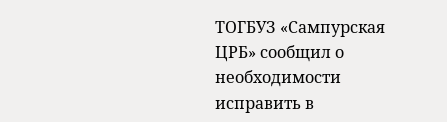ТОГБУЗ «Сампурская ЦРБ» сообщил о необходимости исправить в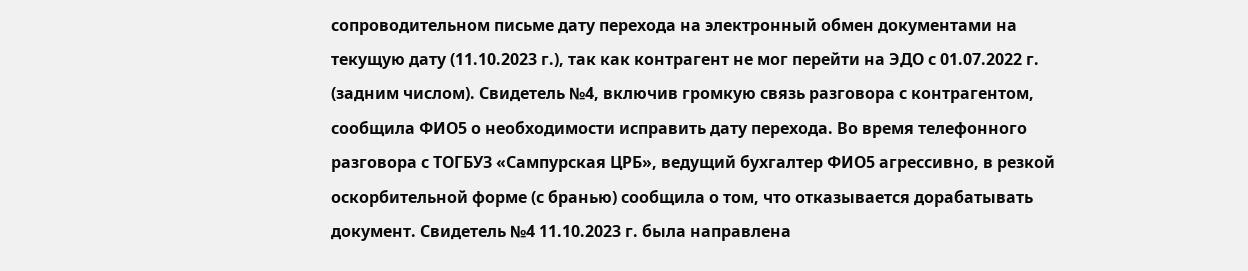сопроводительном письме дату перехода на электронный обмен документами на текущую дату (11.10.2023 г.), так как контрагент не мог перейти на ЭДО с 01.07.2022 г. (задним числом). Свидетель №4, включив громкую связь разговора с контрагентом, сообщила ФИО5 о необходимости исправить дату перехода. Во время телефонного разговора с ТОГБУЗ «Сампурская ЦРБ», ведущий бухгалтер ФИО5 агрессивно, в резкой оскорбительной форме (с бранью) сообщила о том, что отказывается дорабатывать документ. Свидетель №4 11.10.2023 г. была направлена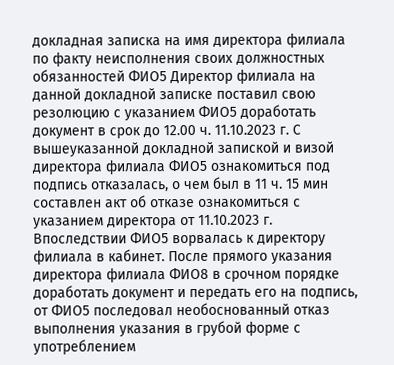докладная записка на имя директора филиала по факту неисполнения своих должностных обязанностей ФИО5 Директор филиала на данной докладной записке поставил свою резолюцию с указанием ФИО5 доработать документ в срок до 12.00 ч. 11.10.2023 г. С вышеуказанной докладной запиской и визой директора филиала ФИО5 ознакомиться под подпись отказалась, о чем был в 11 ч. 15 мин составлен акт об отказе ознакомиться с указанием директора от 11.10.2023 г. Впоследствии ФИО5 ворвалась к директору филиала в кабинет. После прямого указания директора филиала ФИО8 в срочном порядке доработать документ и передать его на подпись, от ФИО5 последовал необоснованный отказ выполнения указания в грубой форме с употреблением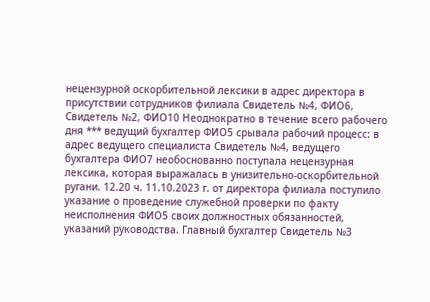нецензурной оскорбительной лексики в адрес директора в присутствии сотрудников филиала Свидетель №4, ФИО6, Свидетель №2, ФИО10 Неоднократно в течение всего рабочего дня *** ведущий бухгалтер ФИО5 срывала рабочий процесс: в адрес ведущего специалиста Свидетель №4, ведущего бухгалтера ФИО7 необоснованно поступала нецензурная лексика, которая выражалась в унизительно-оскорбительной ругани. 12.20 ч. 11.10.2023 г. от директора филиала поступило указание о проведение служебной проверки по факту неисполнения ФИО5 своих должностных обязанностей, указаний руководства. Главный бухгалтер Свидетель №3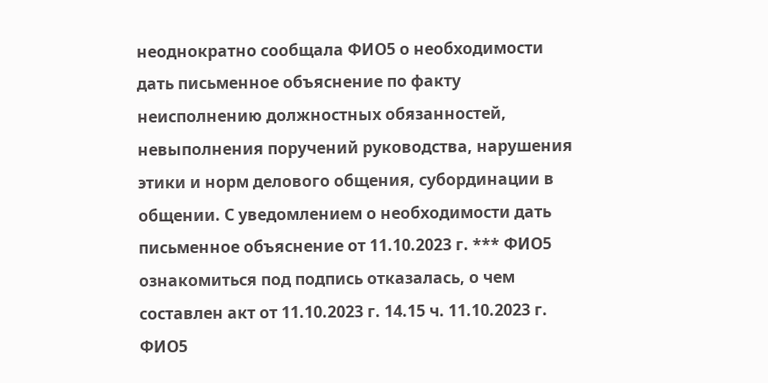неоднократно сообщала ФИО5 о необходимости дать письменное объяснение по факту неисполнению должностных обязанностей, невыполнения поручений руководства, нарушения этики и норм делового общения, субординации в общении. С уведомлением о необходимости дать письменное объяснение от 11.10.2023 г. *** ФИО5 ознакомиться под подпись отказалась, о чем составлен акт от 11.10.2023 г. 14.15 ч. 11.10.2023 г. ФИО5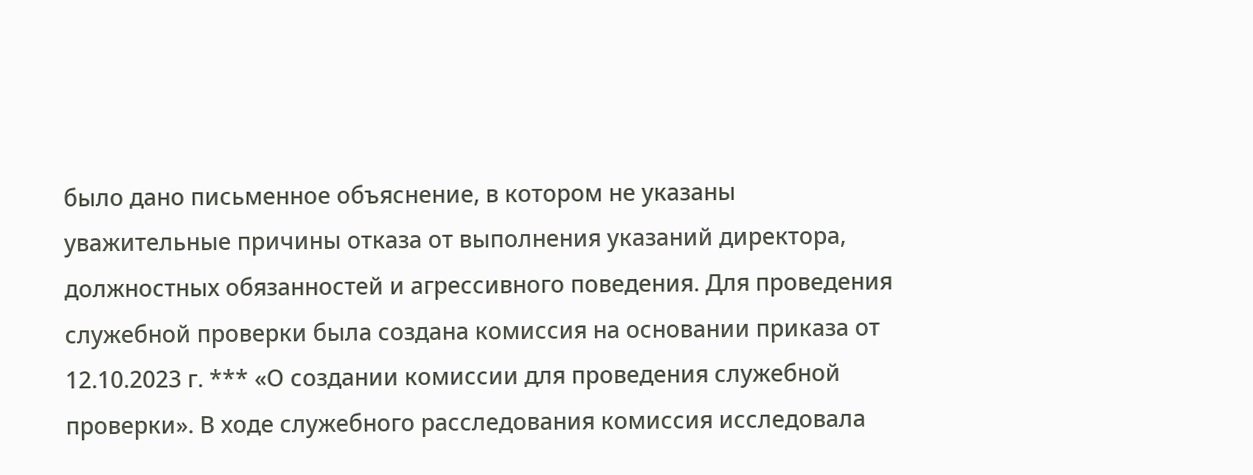было дано письменное объяснение, в котором не указаны уважительные причины отказа от выполнения указаний директора, должностных обязанностей и агрессивного поведения. Для проведения служебной проверки была создана комиссия на основании приказа от 12.10.2023 г. *** «О создании комиссии для проведения служебной проверки». В ходе служебного расследования комиссия исследовала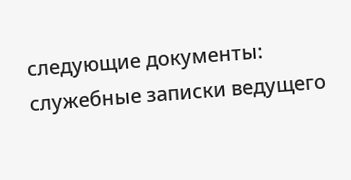следующие документы: служебные записки ведущего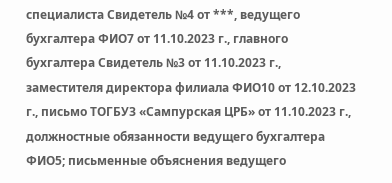специалиста Свидетель №4 от ***, ведущего бухгалтера ФИО7 от 11.10.2023 г., главного бухгалтера Свидетель №3 от 11.10.2023 г., заместителя директора филиала ФИО10 от 12.10.2023 г., письмо ТОГБУЗ «Сампурская ЦРБ» от 11.10.2023 г., должностные обязанности ведущего бухгалтера ФИО5; письменные объяснения ведущего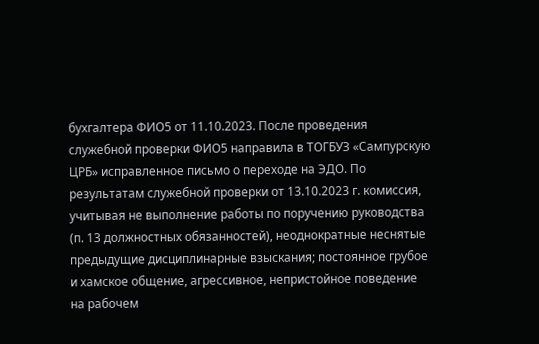бухгалтера ФИО5 от 11.10.2023. После проведения служебной проверки ФИО5 направила в ТОГБУЗ «Сампурскую ЦРБ» исправленное письмо о переходе на ЭДО. По результатам служебной проверки от 13.10.2023 г. комиссия, учитывая не выполнение работы по поручению руководства (п. 13 должностных обязанностей), неоднократные неснятые предыдущие дисциплинарные взыскания; постоянное грубое и хамское общение, агрессивное, непристойное поведение на рабочем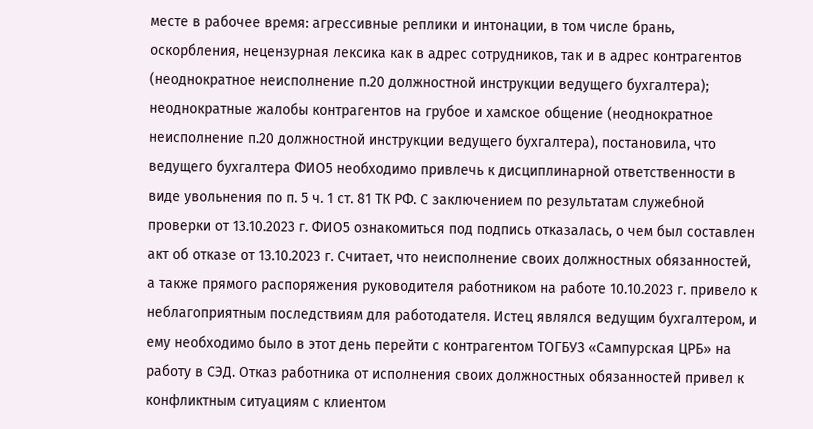месте в рабочее время: агрессивные реплики и интонации, в том числе брань, оскорбления, нецензурная лексика как в адрес сотрудников, так и в адрес контрагентов (неоднократное неисполнение п.20 должностной инструкции ведущего бухгалтера); неоднократные жалобы контрагентов на грубое и хамское общение (неоднократное неисполнение п.20 должностной инструкции ведущего бухгалтера), постановила, что ведущего бухгалтера ФИО5 необходимо привлечь к дисциплинарной ответственности в виде увольнения по п. 5 ч. 1 ст. 81 ТК РФ. С заключением по результатам служебной проверки от 13.10.2023 г. ФИО5 ознакомиться под подпись отказалась, о чем был составлен акт об отказе от 13.10.2023 г. Считает, что неисполнение своих должностных обязанностей, а также прямого распоряжения руководителя работником на работе 10.10.2023 г. привело к неблагоприятным последствиям для работодателя. Истец являлся ведущим бухгалтером, и ему необходимо было в этот день перейти с контрагентом ТОГБУЗ «Сампурская ЦРБ» на работу в СЭД. Отказ работника от исполнения своих должностных обязанностей привел к конфликтным ситуациям с клиентом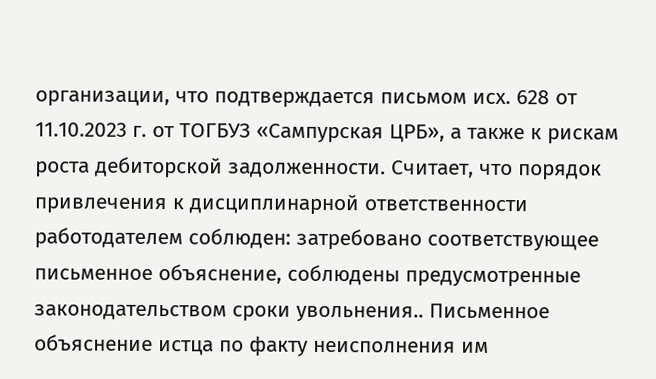организации, что подтверждается письмом исх. 628 от 11.10.2023 г. от ТОГБУЗ «Сампурская ЦРБ», а также к рискам роста дебиторской задолженности. Считает, что порядок привлечения к дисциплинарной ответственности работодателем соблюден: затребовано соответствующее письменное объяснение, соблюдены предусмотренные законодательством сроки увольнения.. Письменное объяснение истца по факту неисполнения им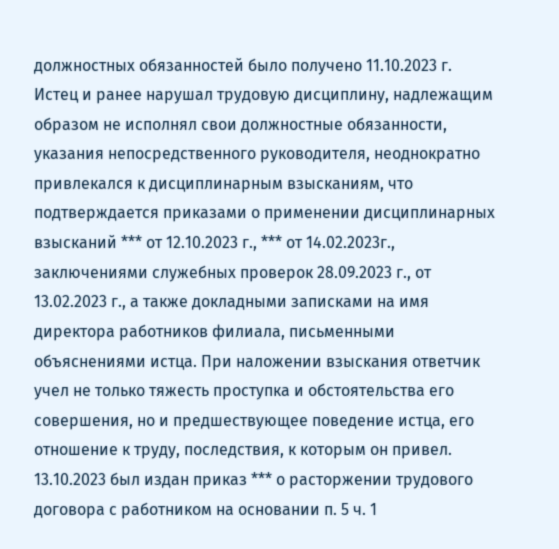должностных обязанностей было получено 11.10.2023 г. Истец и ранее нарушал трудовую дисциплину, надлежащим образом не исполнял свои должностные обязанности, указания непосредственного руководителя, неоднократно привлекался к дисциплинарным взысканиям, что подтверждается приказами о применении дисциплинарных взысканий *** от 12.10.2023 г., *** от 14.02.2023г., заключениями служебных проверок 28.09.2023 г., от 13.02.2023 г., а также докладными записками на имя директора работников филиала, письменными объяснениями истца. При наложении взыскания ответчик учел не только тяжесть проступка и обстоятельства его совершения, но и предшествующее поведение истца, его отношение к труду, последствия, к которым он привел. 13.10.2023 был издан приказ *** о расторжении трудового договора с работником на основании п. 5 ч. 1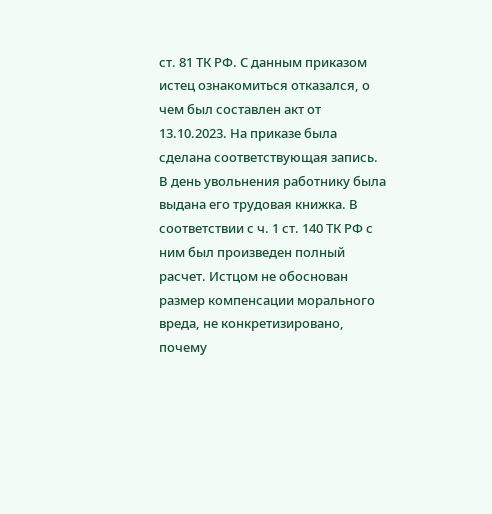ст. 81 ТК РФ. С данным приказом истец ознакомиться отказался, о чем был составлен акт от 13.10.2023. На приказе была сделана соответствующая запись. В день увольнения работнику была выдана его трудовая книжка. В соответствии с ч. 1 ст. 140 ТК РФ с ним был произведен полный расчет. Истцом не обоснован размер компенсации морального вреда, не конкретизировано, почему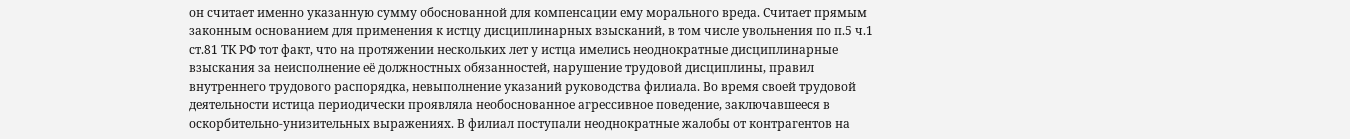он считает именно указанную сумму обоснованной для компенсации ему морального вреда. Считает прямым законным основанием для применения к истцу дисциплинарных взысканий, в том числе увольнения по п.5 ч.1 ст.81 ТК РФ тот факт, что на протяжении нескольких лет у истца имелись неоднократные дисциплинарные взыскания за неисполнение её должностных обязанностей, нарушение трудовой дисциплины, правил внутреннего трудового распорядка, невыполнение указаний руководства филиала. Во время своей трудовой деятельности истица периодически проявляла необоснованное агрессивное поведение, заключавшееся в оскорбительно-унизительных выражениях. В филиал поступали неоднократные жалобы от контрагентов на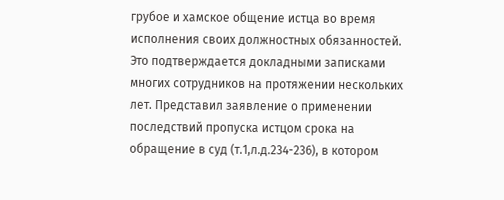грубое и хамское общение истца во время исполнения своих должностных обязанностей. Это подтверждается докладными записками многих сотрудников на протяжении нескольких лет. Представил заявление о применении последствий пропуска истцом срока на обращение в суд (т.1,л.д.234-236), в котором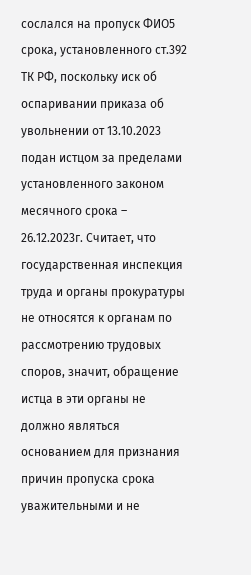сослался на пропуск ФИО5 срока, установленного ст.392 ТК РФ, поскольку иск об оспаривании приказа об увольнении от 13.10.2023 подан истцом за пределами установленного законом месячного срока – 26.12.2023г. Считает, что государственная инспекция труда и органы прокуратуры не относятся к органам по рассмотрению трудовых споров, значит, обращение истца в эти органы не должно являться основанием для признания причин пропуска срока уважительными и не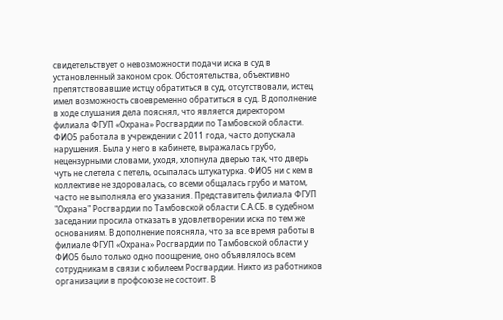свидетельствует о невозможности подачи иска в суд в установленный законом срок. Обстоятельства, объективно препятствовавшие истцу обратиться в суд, отсутствовали, истец имел возможность своевременно обратиться в суд. В дополнение в ходе слушания дела пояснял, что является директором филиала ФГУП «Охрана» Росгвардии по Тамбовской области. ФИО5 работала в учреждении с 2011 года, часто допускала нарушения. Была у него в кабинете, выражалась грубо, нецензурными словами, уходя, хлопнула дверью так, что дверь чуть не слетела с петель, осыпалась штукатурка. ФИО5 ни с кем в коллективе не здоровалась, со всеми общалась грубо и матом, часто не выполняла его указания. Представитель филиала ФГУП "Охрана" Росгвардии по Тамбовской области С.А.СБ. в судебном заседании просила отказать в удовлетворении иска по тем же основаниям. В дополнение поясняла, что за все время работы в филиале ФГУП «Охрана» Росгвардии по Тамбовской области у ФИО5 было только одно поощрение, оно объявлялось всем сотрудникам в связи с юбилеем Росгвардии. Никто из работников организации в профсоюзе не состоит. В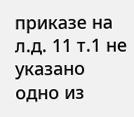приказе на л.д. 11 т.1 не указано одно из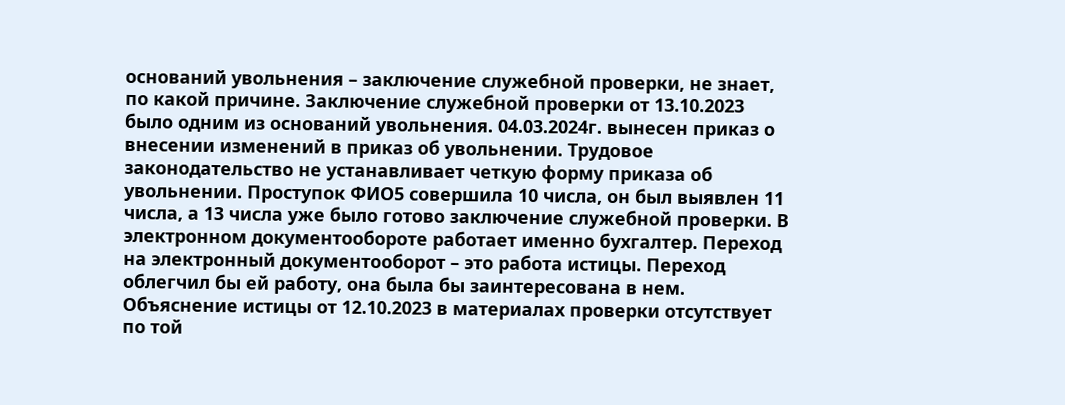оснований увольнения – заключение служебной проверки, не знает, по какой причине. Заключение служебной проверки от 13.10.2023 было одним из оснований увольнения. 04.03.2024г. вынесен приказ о внесении изменений в приказ об увольнении. Трудовое законодательство не устанавливает четкую форму приказа об увольнении. Проступок ФИО5 совершила 10 числа, он был выявлен 11 числа, а 13 числа уже было готово заключение служебной проверки. В электронном документообороте работает именно бухгалтер. Переход на электронный документооборот – это работа истицы. Переход облегчил бы ей работу, она была бы заинтересована в нем. Объяснение истицы от 12.10.2023 в материалах проверки отсутствует по той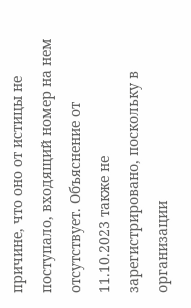причине, что оно от истицы не поступало, входящий номер на нем отсутствует. Объяснение от 11.10.2023 также не зарегистрировано, поскольку в организации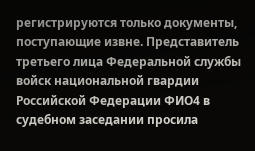регистрируются только документы, поступающие извне. Представитель третьего лица Федеральной службы войск национальной гвардии Российской Федерации ФИО4 в судебном заседании просила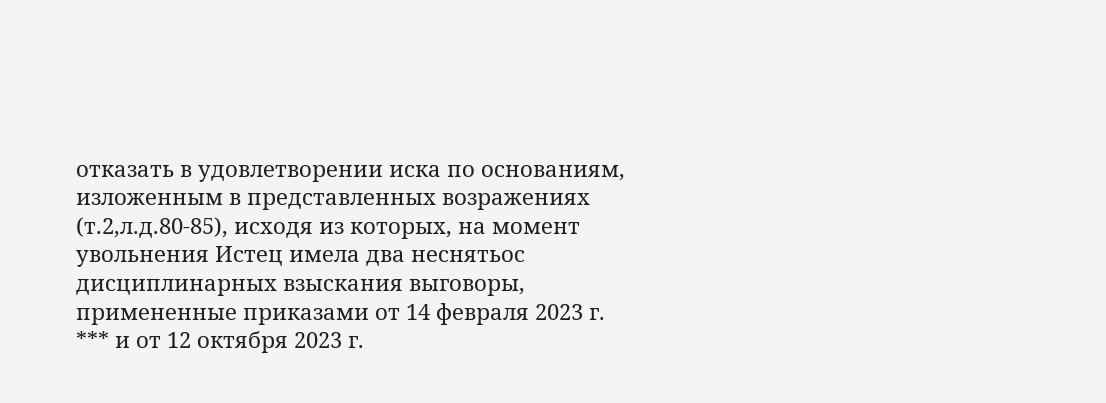отказать в удовлетворении иска по основаниям, изложенным в представленных возражениях (т.2,л.д.80-85), исходя из которых, на момент увольнения Истец имела два неснятьос дисциплинарных взыскания выговоры, примененные приказами от 14 февраля 2023 г. *** и от 12 октября 2023 г.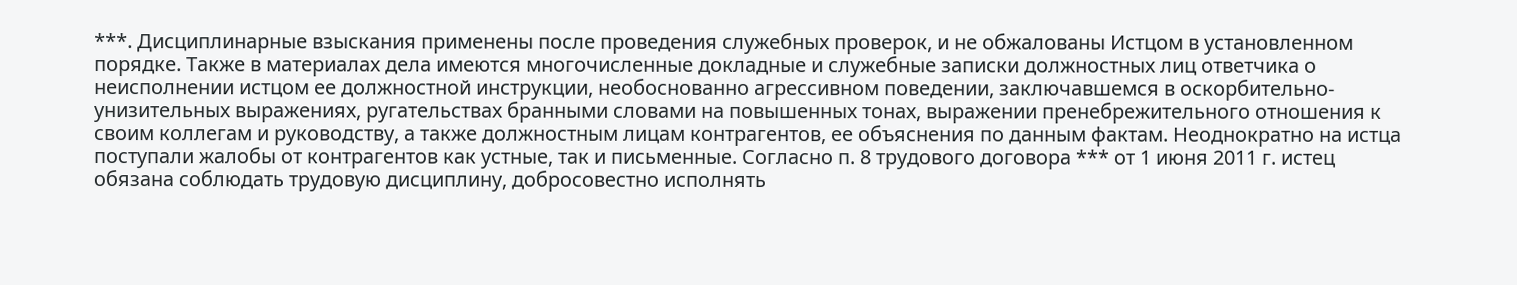***. Дисциплинарные взыскания применены после проведения служебных проверок, и не обжалованы Истцом в установленном порядке. Также в материалах дела имеются многочисленные докладные и служебные записки должностных лиц ответчика о неисполнении истцом ее должностной инструкции, необоснованно агрессивном поведении, заключавшемся в оскорбительно-унизительных выражениях, ругательствах бранными словами на повышенных тонах, выражении пренебрежительного отношения к своим коллегам и руководству, а также должностным лицам контрагентов, ее объяснения по данным фактам. Неоднократно на истца поступали жалобы от контрагентов как устные, так и письменные. Согласно п. 8 трудового договора *** от 1 июня 2011 г. истец обязана соблюдать трудовую дисциплину, добросовестно исполнять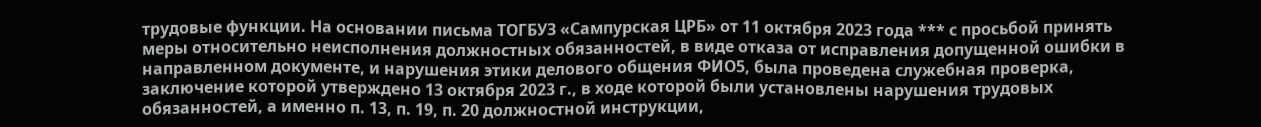трудовые функции. На основании письма ТОГБУЗ «Сампурская ЦРБ» от 11 октября 2023 года *** с просьбой принять меры относительно неисполнения должностных обязанностей, в виде отказа от исправления допущенной ошибки в направленном документе, и нарушения этики делового общения ФИО5, была проведена служебная проверка, заключение которой утверждено 13 октября 2023 г., в ходе которой были установлены нарушения трудовых обязанностей, а именно п. 13, п. 19, п. 20 должностной инструкции,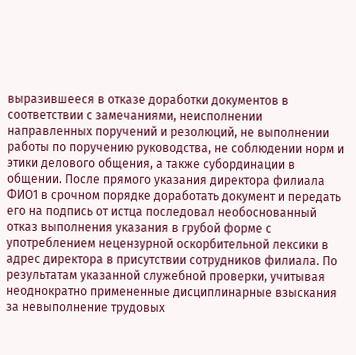выразившееся в отказе доработки документов в соответствии с замечаниями, неисполнении направленных поручений и резолюций, не выполнении работы по поручению руководства, не соблюдении норм и этики делового общения, а также субординации в общении. После прямого указания директора филиала ФИО1 в срочном порядке доработать документ и передать его на подпись от истца последовал необоснованный отказ выполнения указания в грубой форме с употреблением нецензурной оскорбительной лексики в адрес директора в присутствии сотрудников филиала. По результатам указанной служебной проверки, учитывая неоднократно примененные дисциплинарные взыскания за невыполнение трудовых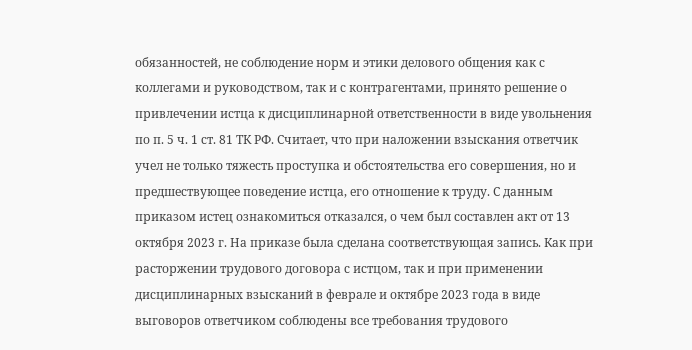обязанностей, не соблюдение норм и этики делового общения как с коллегами и руководством, так и с контрагентами, принято решение о привлечении истца к дисциплинарной ответственности в виде увольнения по п. 5 ч. 1 ст. 81 ТК РФ. Считает, что при наложении взыскания ответчик учел не только тяжесть проступка и обстоятельства его совершения, но и предшествующее поведение истца, его отношение к труду. С данным приказом истец ознакомиться отказался, о чем был составлен акт от 13 октября 2023 г. На приказе была сделана соответствующая запись. Как при расторжении трудового договора с истцом, так и при применении дисциплинарных взысканий в феврале и октябре 2023 года в виде выговоров ответчиком соблюдены все требования трудового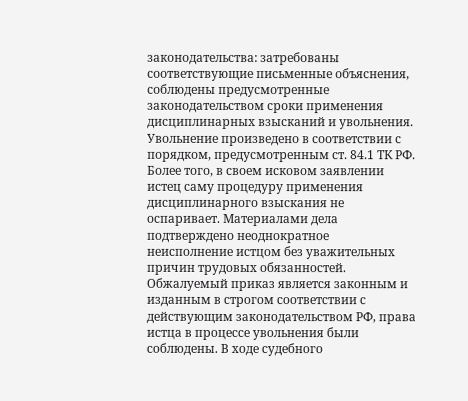законодательства: затребованы соответствующие письменные объяснения, соблюдены предусмотренные законодательством сроки применения дисциплинарных взысканий и увольнения. Увольнение произведено в соответствии с порядком, предусмотренным ст. 84.1 ТК РФ. Более того, в своем исковом заявлении истец саму процедуру применения дисциплинарного взыскания не оспаривает. Материалами дела подтверждено неоднократное неисполнение истцом без уважительных причин трудовых обязанностей. Обжалуемый приказ является законным и изданным в строгом соответствии с действующим законодательством РФ, права истца в процессе увольнения были соблюдены. В ходе судебного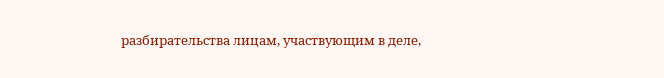разбирательства лицам, участвующим в деле,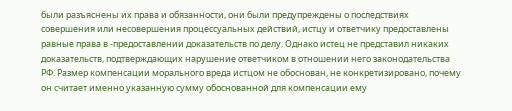были разъяснены их права и обязанности, они были предупреждены о последствиях совершения или несовершения процессуальных действий, истцу и ответчику предоставлены равные права в -предоставлении доказательств по делу. Однако истец не представил никаких доказательств, подтверждающих нарушение ответчиком в отношении него законодательства РФ. Размер компенсации морального вреда истцом не обоснован, не конкретизировано, почему он считает именно указанную сумму обоснованной для компенсации ему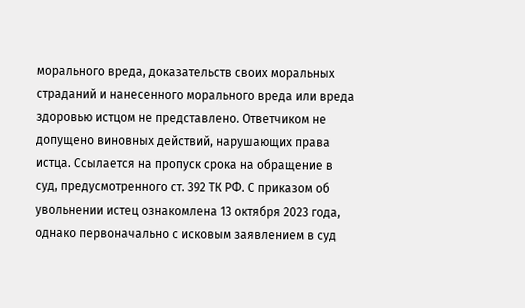морального вреда, доказательств своих моральных страданий и нанесенного морального вреда или вреда здоровью истцом не представлено. Ответчиком не допущено виновных действий, нарушающих права истца. Ссылается на пропуск срока на обращение в суд, предусмотренного ст. 392 ТК РФ. С приказом об увольнении истец ознакомлена 13 октября 2023 года, однако первоначально с исковым заявлением в суд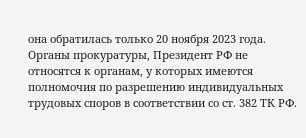она обратилась только 20 ноября 2023 года. Органы прокуратуры, Президент РФ не относятся к органам, у которых имеются полномочия по разрешению индивидуальных трудовых споров в соответствии со ст. 382 ТК РФ.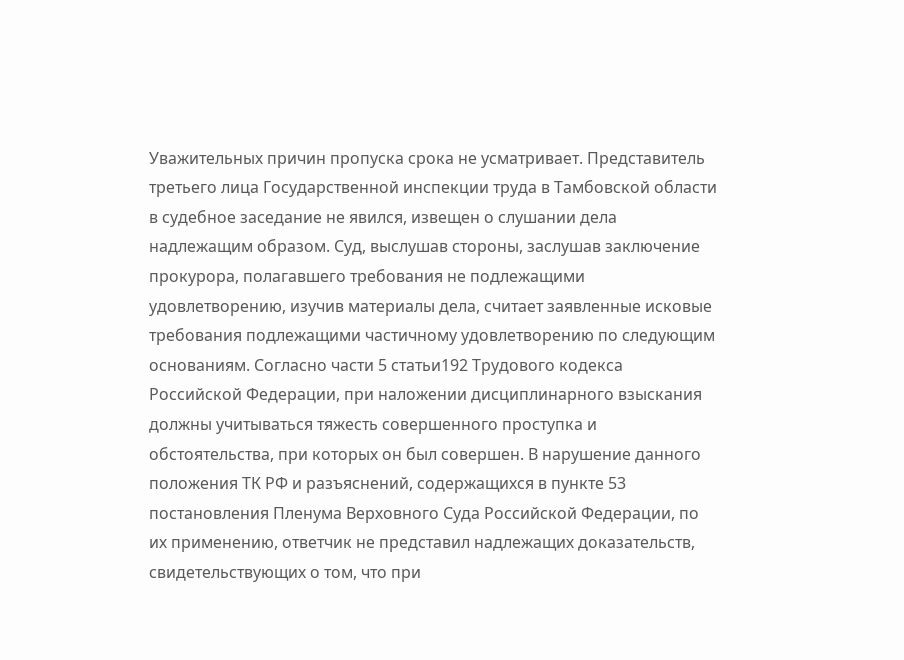Уважительных причин пропуска срока не усматривает. Представитель третьего лица Государственной инспекции труда в Тамбовской области в судебное заседание не явился, извещен о слушании дела надлежащим образом. Суд, выслушав стороны, заслушав заключение прокурора, полагавшего требования не подлежащими удовлетворению, изучив материалы дела, считает заявленные исковые требования подлежащими частичному удовлетворению по следующим основаниям. Согласно части 5 статьи192 Трудового кодекса Российской Федерации, при наложении дисциплинарного взыскания должны учитываться тяжесть совершенного проступка и обстоятельства, при которых он был совершен. В нарушение данного положения ТК РФ и разъяснений, содержащихся в пункте 53 постановления Пленума Верховного Суда Российской Федерации, по их применению, ответчик не представил надлежащих доказательств, свидетельствующих о том, что при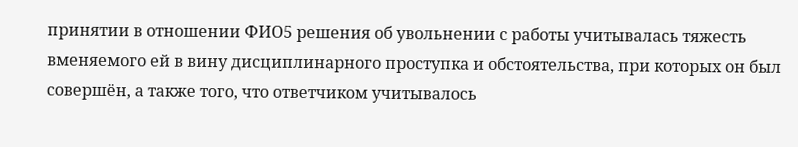принятии в отношении ФИО5 решения об увольнении с работы учитывалась тяжесть вменяемого ей в вину дисциплинарного проступка и обстоятельства, при которых он был совершён, а также того, что ответчиком учитывалось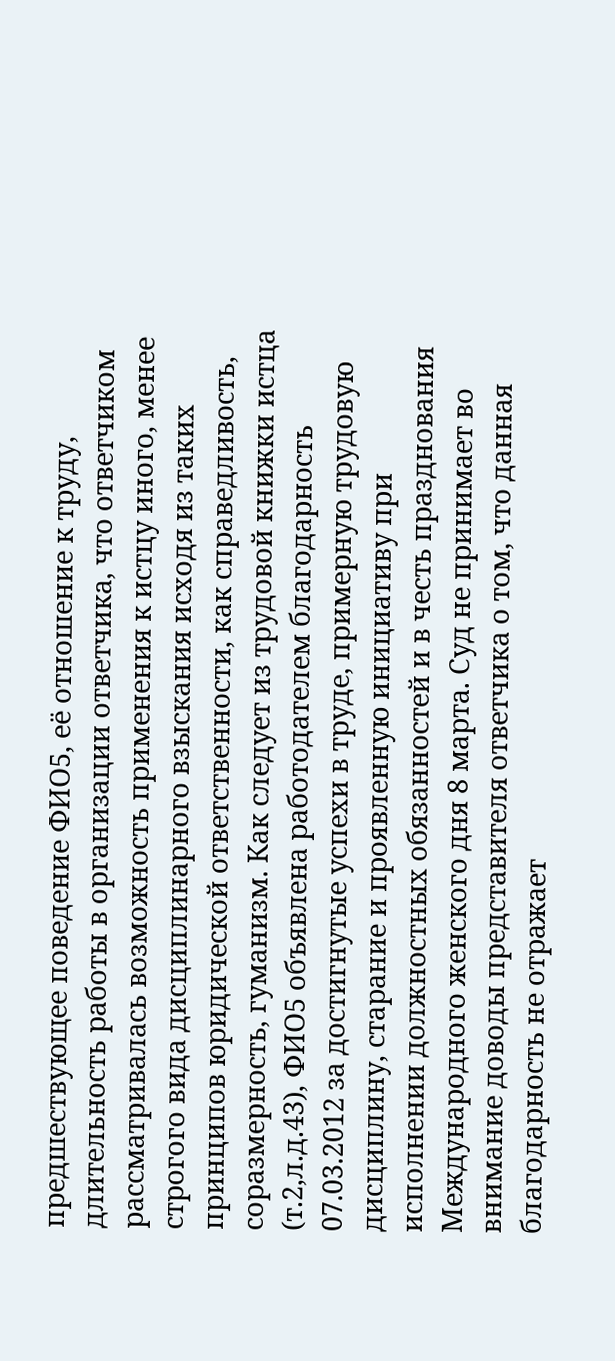предшествующее поведение ФИО5, её отношение к труду, длительность работы в организации ответчика, что ответчиком рассматривалась возможность применения к истцу иного, менее строгого вида дисциплинарного взыскания исходя из таких принципов юридической ответственности, как справедливость, соразмерность, гуманизм. Как следует из трудовой книжки истца (т.2,л.д.43), ФИО5 объявлена работодателем благодарность 07.03.2012 за достигнутые успехи в труде, примерную трудовую дисциплину, старание и проявленную инициативу при исполнении должностных обязанностей и в честь празднования Международного женского дня 8 марта. Суд не принимает во внимание доводы представителя ответчика о том, что данная благодарность не отражает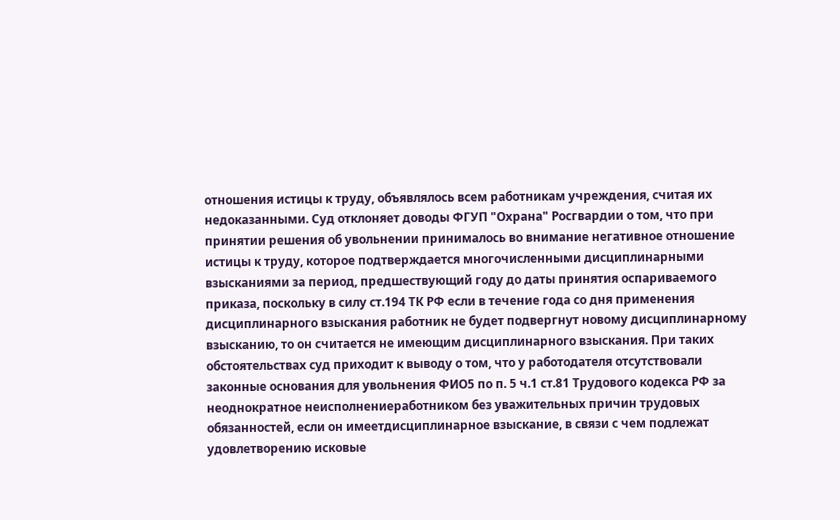отношения истицы к труду, объявлялось всем работникам учреждения, считая их недоказанными. Суд отклоняет доводы ФГУП "Охрана" Росгвардии о том, что при принятии решения об увольнении принималось во внимание негативное отношение истицы к труду, которое подтверждается многочисленными дисциплинарными взысканиями за период, предшествующий году до даты принятия оспариваемого приказа, поскольку в силу ст.194 ТК РФ если в течение года со дня применения дисциплинарного взыскания работник не будет подвергнут новому дисциплинарному взысканию, то он считается не имеющим дисциплинарного взыскания. При таких обстоятельствах суд приходит к выводу о том, что у работодателя отсутствовали законные основания для увольнения ФИО5 по п. 5 ч.1 ст.81 Трудового кодекса РФ за неоднократное неисполнениеработником без уважительных причин трудовых обязанностей, если он имеетдисциплинарное взыскание, в связи с чем подлежат удовлетворению исковые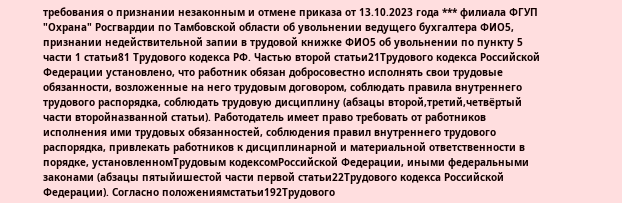требования о признании незаконным и отмене приказа от 13.10.2023 года *** филиала ФГУП "Охрана" Росгвардии по Тамбовской области об увольнении ведущего бухгалтера ФИО5, признании недействительной запии в трудовой книжке ФИО5 об увольнении по пункту 5 части 1 статьи81 Трудового кодекса РФ. Частью второй статьи21Трудового кодекса Российской Федерации установлено, что работник обязан добросовестно исполнять свои трудовые обязанности, возложенные на него трудовым договором, соблюдать правила внутреннего трудового распорядка, соблюдать трудовую дисциплину (абзацы второй,третий,четвёртый части второйназванной статьи). Работодатель имеет право требовать от работников исполнения ими трудовых обязанностей, соблюдения правил внутреннего трудового распорядка, привлекать работников к дисциплинарной и материальной ответственности в порядке, установленномТрудовым кодексомРоссийской Федерации, иными федеральными законами (абзацы пятыйишестой части первой статьи22Трудового кодекса Российской Федерации). Согласно положениямстатьи192Трудового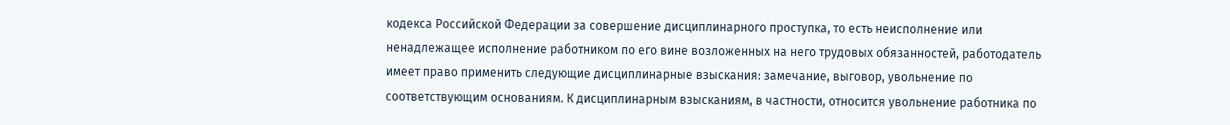кодекса Российской Федерации за совершение дисциплинарного проступка, то есть неисполнение или ненадлежащее исполнение работником по его вине возложенных на него трудовых обязанностей, работодатель имеет право применить следующие дисциплинарные взыскания: замечание, выговор, увольнение по соответствующим основаниям. К дисциплинарным взысканиям, в частности, относится увольнение работника по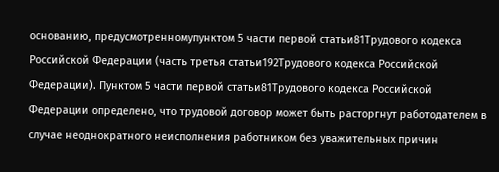основанию, предусмотренномупунктом 5 части первой статьи81Трудового кодекса Российской Федерации (часть третья статьи192Трудового кодекса Российской Федерации). Пунктом 5 части первой статьи81Трудового кодекса Российской Федерации определено, что трудовой договор может быть расторгнут работодателем в случае неоднократного неисполнения работником без уважительных причин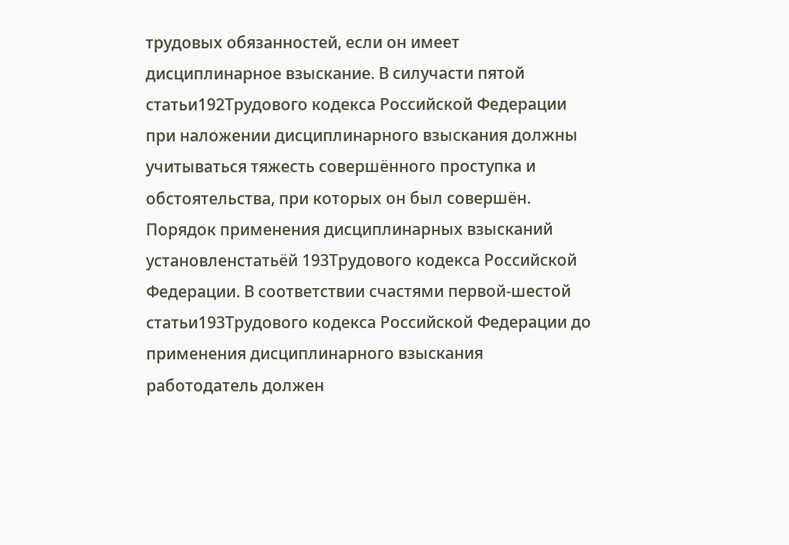трудовых обязанностей, если он имеет дисциплинарное взыскание. В силучасти пятой статьи192Трудового кодекса Российской Федерации при наложении дисциплинарного взыскания должны учитываться тяжесть совершённого проступка и обстоятельства, при которых он был совершён. Порядок применения дисциплинарных взысканий установленстатьёй 193Трудового кодекса Российской Федерации. В соответствии счастями первой-шестой статьи193Трудового кодекса Российской Федерации до применения дисциплинарного взыскания работодатель должен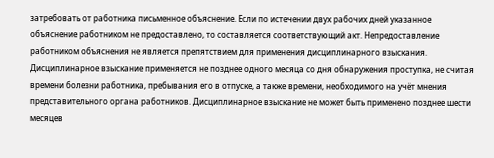затребовать от работника письменное объяснение. Если по истечении двух рабочих дней указанное объяснение работником не предоставлено, то составляется соответствующий акт. Непредоставление работником объяснения не является препятствием для применения дисциплинарного взыскания. Дисциплинарное взыскание применяется не позднее одного месяца со дня обнаружения проступка, не считая времени болезни работника, пребывания его в отпуске, а также времени, необходимого на учёт мнения представительного органа работников. Дисциплинарное взыскание не может быть применено позднее шести месяцев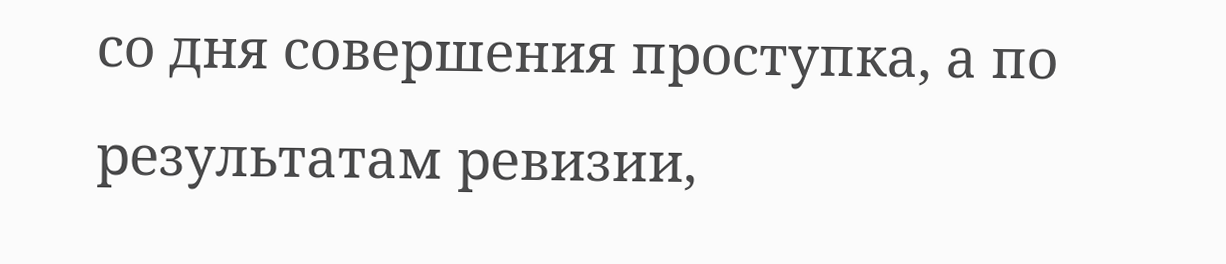со дня совершения проступка, а по результатам ревизии,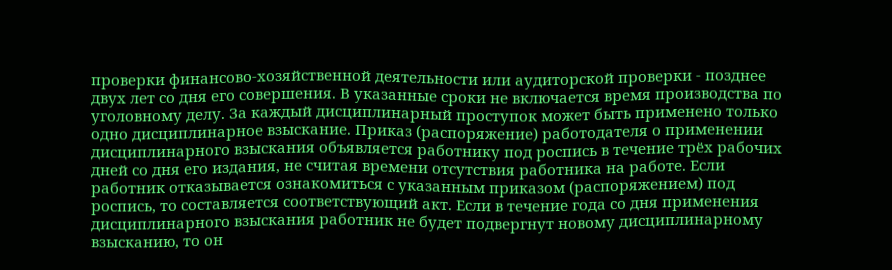проверки финансово-хозяйственной деятельности или аудиторской проверки - позднее двух лет со дня его совершения. В указанные сроки не включается время производства по уголовному делу. За каждый дисциплинарный проступок может быть применено только одно дисциплинарное взыскание. Приказ (распоряжение) работодателя о применении дисциплинарного взыскания объявляется работнику под роспись в течение трёх рабочих дней со дня его издания, не считая времени отсутствия работника на работе. Если работник отказывается ознакомиться с указанным приказом (распоряжением) под роспись, то составляется соответствующий акт. Если в течение года со дня применения дисциплинарного взыскания работник не будет подвергнут новому дисциплинарному взысканию, то он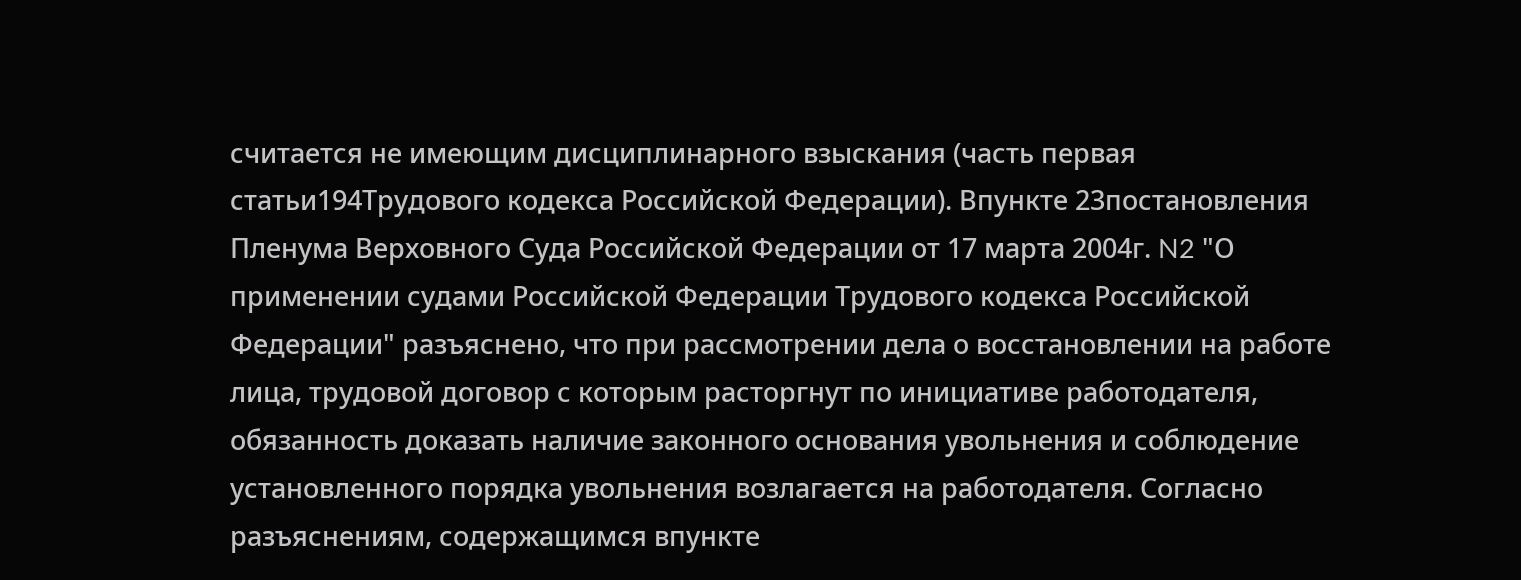считается не имеющим дисциплинарного взыскания (часть первая статьи194Трудового кодекса Российской Федерации). Впункте 23постановления Пленума Верховного Суда Российской Федерации от 17 марта 2004г. N2 "О применении судами Российской Федерации Трудового кодекса Российской Федерации" разъяснено, что при рассмотрении дела о восстановлении на работе лица, трудовой договор с которым расторгнут по инициативе работодателя, обязанность доказать наличие законного основания увольнения и соблюдение установленного порядка увольнения возлагается на работодателя. Согласно разъяснениям, содержащимся впункте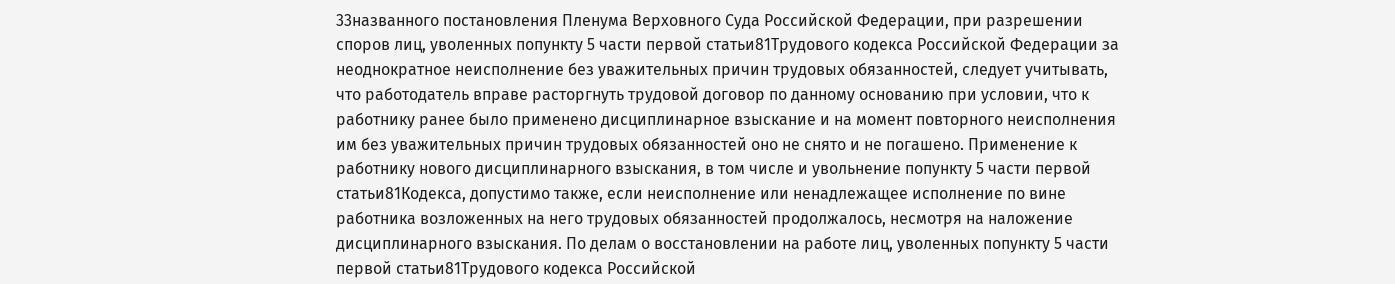33названного постановления Пленума Верховного Суда Российской Федерации, при разрешении споров лиц, уволенных попункту 5 части первой статьи81Трудового кодекса Российской Федерации за неоднократное неисполнение без уважительных причин трудовых обязанностей, следует учитывать, что работодатель вправе расторгнуть трудовой договор по данному основанию при условии, что к работнику ранее было применено дисциплинарное взыскание и на момент повторного неисполнения им без уважительных причин трудовых обязанностей оно не снято и не погашено. Применение к работнику нового дисциплинарного взыскания, в том числе и увольнение попункту 5 части первой статьи81Кодекса, допустимо также, если неисполнение или ненадлежащее исполнение по вине работника возложенных на него трудовых обязанностей продолжалось, несмотря на наложение дисциплинарного взыскания. По делам о восстановлении на работе лиц, уволенных попункту 5 части первой статьи81Трудового кодекса Российской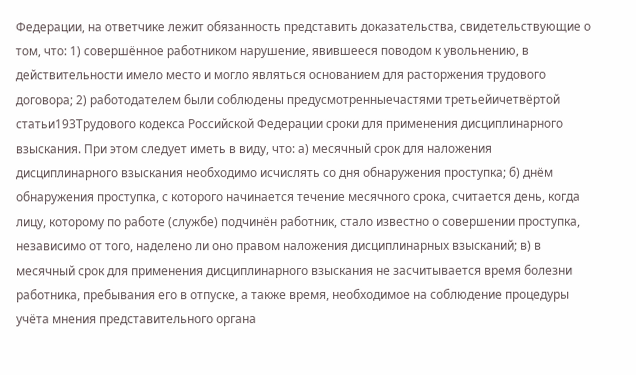Федерации, на ответчике лежит обязанность представить доказательства, свидетельствующие о том, что: 1) совершённое работником нарушение, явившееся поводом к увольнению, в действительности имело место и могло являться основанием для расторжения трудового договора; 2) работодателем были соблюдены предусмотренныечастями третьейичетвёртой статьи193Трудового кодекса Российской Федерации сроки для применения дисциплинарного взыскания. При этом следует иметь в виду, что: а) месячный срок для наложения дисциплинарного взыскания необходимо исчислять со дня обнаружения проступка; б) днём обнаружения проступка, с которого начинается течение месячного срока, считается день, когда лицу, которому по работе (службе) подчинён работник, стало известно о совершении проступка, независимо от того, наделено ли оно правом наложения дисциплинарных взысканий; в) в месячный срок для применения дисциплинарного взыскания не засчитывается время болезни работника, пребывания его в отпуске, а также время, необходимое на соблюдение процедуры учёта мнения представительного органа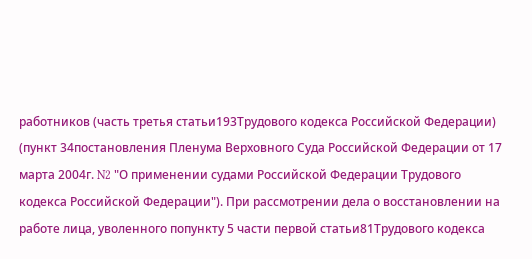работников (часть третья статьи193Трудового кодекса Российской Федерации) (пункт 34постановления Пленума Верховного Суда Российской Федерации от 17 марта 2004г. N2 "О применении судами Российской Федерации Трудового кодекса Российской Федерации"). При рассмотрении дела о восстановлении на работе лица, уволенного попункту 5 части первой статьи81Трудового кодекса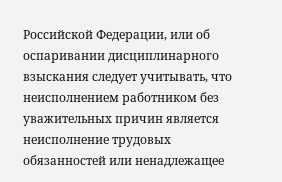Российской Федерации, или об оспаривании дисциплинарного взыскания следует учитывать, что неисполнением работником без уважительных причин является неисполнение трудовых обязанностей или ненадлежащее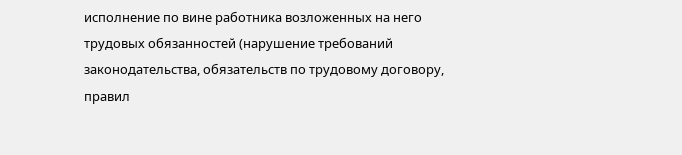исполнение по вине работника возложенных на него трудовых обязанностей (нарушение требований законодательства, обязательств по трудовому договору, правил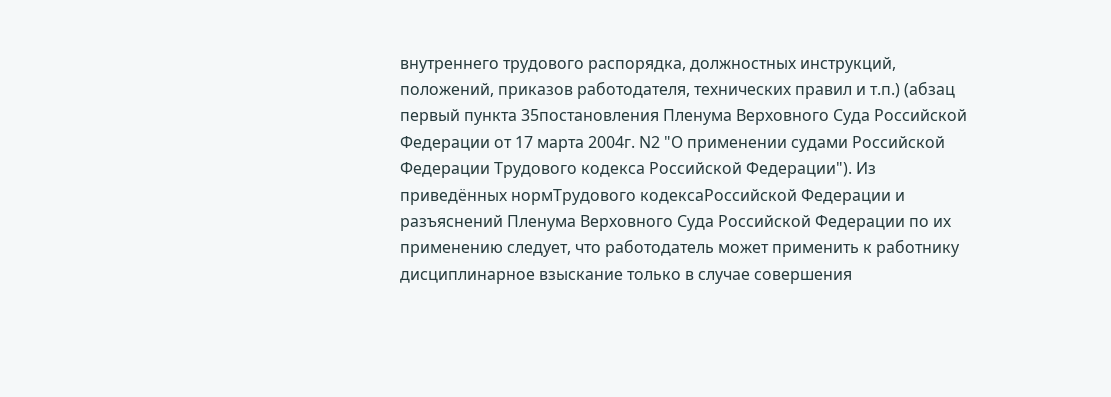внутреннего трудового распорядка, должностных инструкций, положений, приказов работодателя, технических правил и т.п.) (абзац первый пункта 35постановления Пленума Верховного Суда Российской Федерации от 17 марта 2004г. N2 "О применении судами Российской Федерации Трудового кодекса Российской Федерации"). Из приведённых нормТрудового кодексаРоссийской Федерации и разъяснений Пленума Верховного Суда Российской Федерации по их применению следует, что работодатель может применить к работнику дисциплинарное взыскание только в случае совершения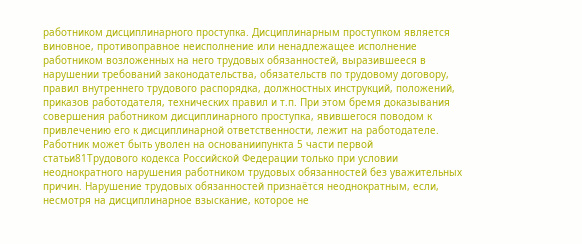работником дисциплинарного проступка. Дисциплинарным проступком является виновное, противоправное неисполнение или ненадлежащее исполнение работником возложенных на него трудовых обязанностей, выразившееся в нарушении требований законодательства, обязательств по трудовому договору, правил внутреннего трудового распорядка, должностных инструкций, положений, приказов работодателя, технических правил и т.п. При этом бремя доказывания совершения работником дисциплинарного проступка, явившегося поводом к привлечению его к дисциплинарной ответственности, лежит на работодателе. Работник может быть уволен на основаниипункта 5 части первой статьи81Трудового кодекса Российской Федерации только при условии неоднократного нарушения работником трудовых обязанностей без уважительных причин. Нарушение трудовых обязанностей признаётся неоднократным, если, несмотря на дисциплинарное взыскание, которое не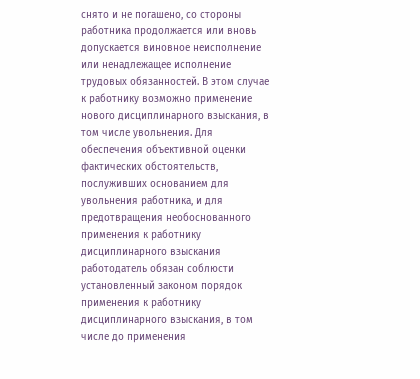снято и не погашено, со стороны работника продолжается или вновь допускается виновное неисполнение или ненадлежащее исполнение трудовых обязанностей. В этом случае к работнику возможно применение нового дисциплинарного взыскания, в том числе увольнения. Для обеспечения объективной оценки фактических обстоятельств, послуживших основанием для увольнения работника, и для предотвращения необоснованного применения к работнику дисциплинарного взыскания работодатель обязан соблюсти установленный законом порядок применения к работнику дисциплинарного взыскания, в том числе до применения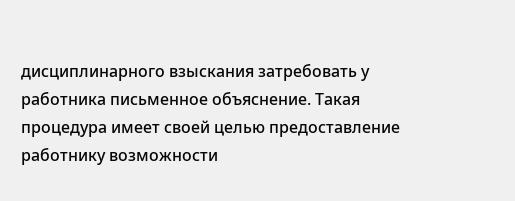дисциплинарного взыскания затребовать у работника письменное объяснение. Такая процедура имеет своей целью предоставление работнику возможности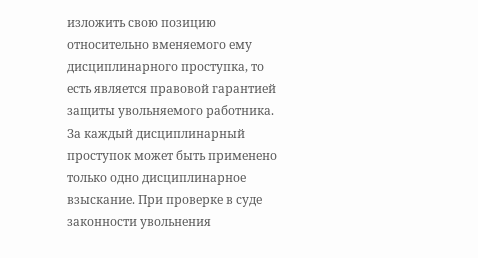изложить свою позицию относительно вменяемого ему дисциплинарного проступка, то есть является правовой гарантией защиты увольняемого работника. За каждый дисциплинарный проступок может быть применено только одно дисциплинарное взыскание. При проверке в суде законности увольнения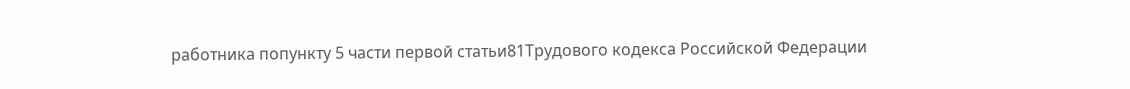работника попункту 5 части первой статьи81Трудового кодекса Российской Федерации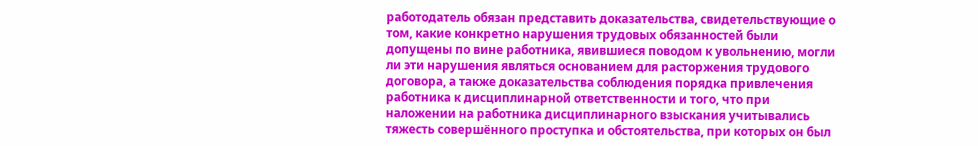работодатель обязан представить доказательства, свидетельствующие о том, какие конкретно нарушения трудовых обязанностей были допущены по вине работника, явившиеся поводом к увольнению, могли ли эти нарушения являться основанием для расторжения трудового договора, а также доказательства соблюдения порядка привлечения работника к дисциплинарной ответственности и того, что при наложении на работника дисциплинарного взыскания учитывались тяжесть совершённого проступка и обстоятельства, при которых он был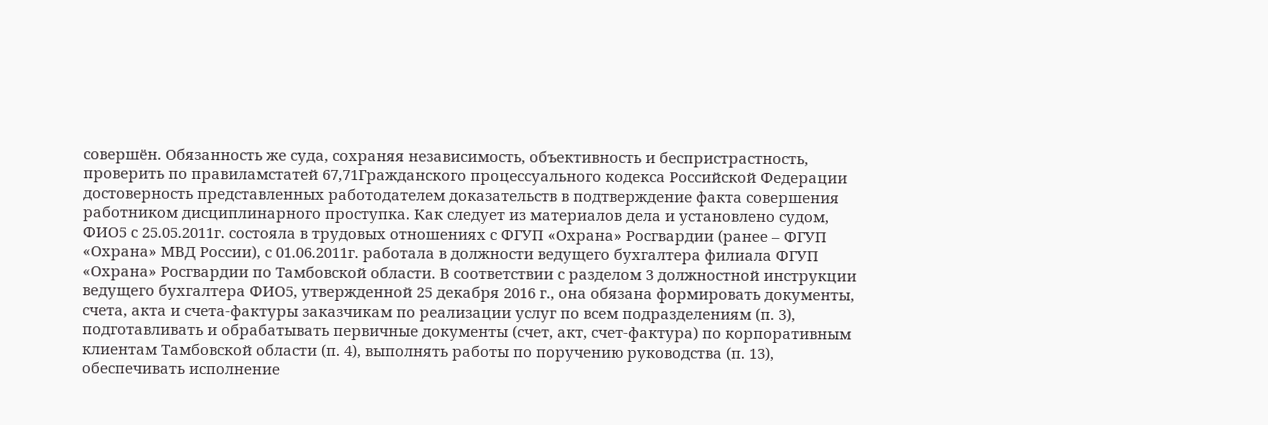совершён. Обязанность же суда, сохраняя независимость, объективность и беспристрастность, проверить по правиламстатей 67,71Гражданского процессуального кодекса Российской Федерации достоверность представленных работодателем доказательств в подтверждение факта совершения работником дисциплинарного проступка. Как следует из материалов дела и установлено судом, ФИО5 с 25.05.2011г. состояла в трудовых отношениях с ФГУП «Охрана» Росгвардии (ранее – ФГУП «Охрана» МВД России), с 01.06.2011г. работала в должности ведущего бухгалтера филиала ФГУП «Охрана» Росгвардии по Тамбовской области. В соответствии с разделом 3 должностной инструкции ведущего бухгалтера ФИО5, утвержденной 25 декабря 2016 г., она обязана формировать документы, счета, акта и счета-фактуры заказчикам по реализации услуг по всем подразделениям (п. 3), подготавливать и обрабатывать первичные документы (счет, акт, счет-фактура) по корпоративным клиентам Тамбовской области (п. 4), выполнять работы по поручению руководства (п. 13), обеспечивать исполнение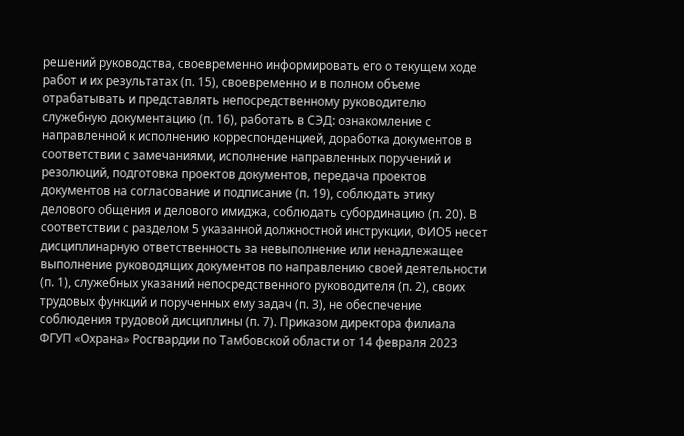решений руководства, своевременно информировать его о текущем ходе работ и их результатах (п. 15), своевременно и в полном объеме отрабатывать и представлять непосредственному руководителю служебную документацию (п. 16), работать в СЭД: ознакомление с направленной к исполнению корреспонденцией, доработка документов в соответствии с замечаниями, исполнение направленных поручений и резолюций, подготовка проектов документов, передача проектов документов на согласование и подписание (п. 19), соблюдать этику делового общения и делового имиджа, соблюдать субординацию (п. 20). В соответствии с разделом 5 указанной должностной инструкции, ФИО5 несет дисциплинарную ответственность за невыполнение или ненадлежащее выполнение руководящих документов по направлению своей деятельности (п. 1), служебных указаний непосредственного руководителя (п. 2), своих трудовых функций и порученных ему задач (п. 3), не обеспечение соблюдения трудовой дисциплины (п. 7). Приказом директора филиала ФГУП «Охрана» Росгвардии по Тамбовской области от 14 февраля 2023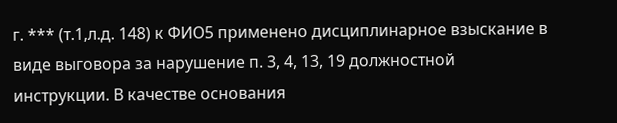г. *** (т.1,л.д. 148) к ФИО5 применено дисциплинарное взыскание в виде выговора за нарушение п. 3, 4, 13, 19 должностной инструкции. В качестве основания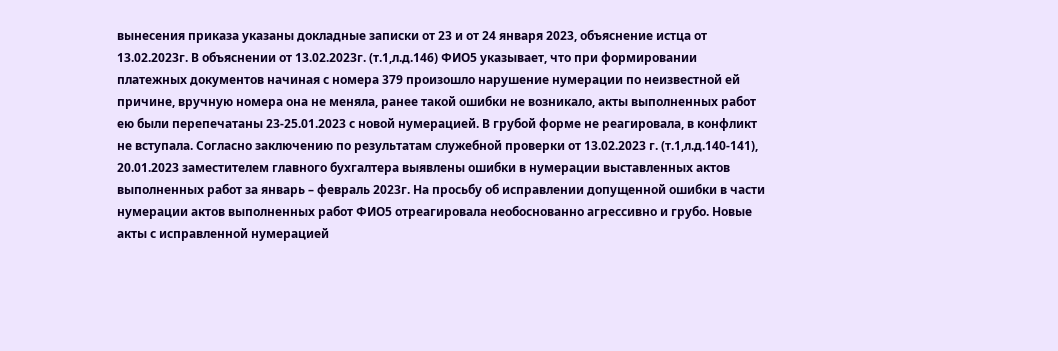вынесения приказа указаны докладные записки от 23 и от 24 января 2023, объяснение истца от 13.02.2023г. В объяснении от 13.02.2023г. (т.1,л.д.146) ФИО5 указывает, что при формировании платежных документов начиная с номера 379 произошло нарушение нумерации по неизвестной ей причине, вручную номера она не меняла, ранее такой ошибки не возникало, акты выполненных работ ею были перепечатаны 23-25.01.2023 с новой нумерацией. В грубой форме не реагировала, в конфликт не вступала. Согласно заключению по результатам служебной проверки от 13.02.2023 г. (т.1,л.д.140-141), 20.01.2023 заместителем главного бухгалтера выявлены ошибки в нумерации выставленных актов выполненных работ за январь – февраль 2023г. На просьбу об исправлении допущенной ошибки в части нумерации актов выполненных работ ФИО5 отреагировала необоснованно агрессивно и грубо. Новые акты с исправленной нумерацией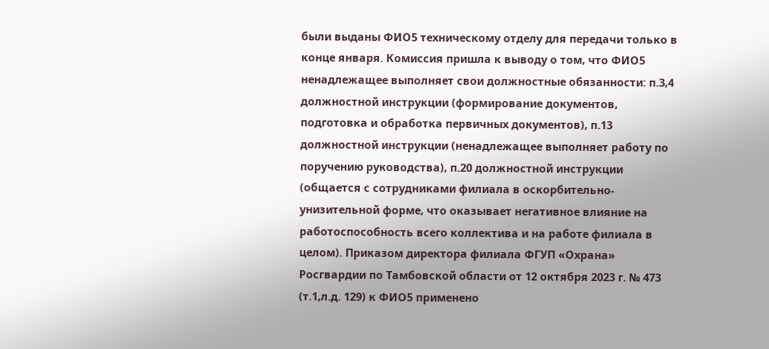были выданы ФИО5 техническому отделу для передачи только в конце января. Комиссия пришла к выводу о том, что ФИО5 ненадлежащее выполняет свои должностные обязанности: п.3,4 должностной инструкции (формирование документов, подготовка и обработка первичных документов), п.13 должностной инструкции (ненадлежащее выполняет работу по поручению руководства), п.20 должностной инструкции (общается с сотрудниками филиала в оскорбительно-унизительной форме, что оказывает негативное влияние на работоспособность всего коллектива и на работе филиала в целом). Приказом директора филиала ФГУП «Охрана» Росгвардии по Тамбовской области от 12 октября 2023 г. № 473 (т.1,л.д. 129) к ФИО5 применено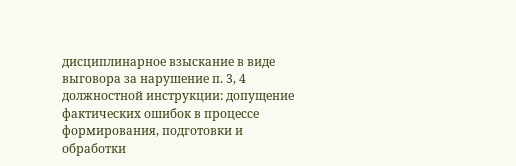дисциплинарное взыскание в виде выговора за нарушение п. 3, 4 должностной инструкции: допущение фактических ошибок в процессе формирования, подготовки и обработки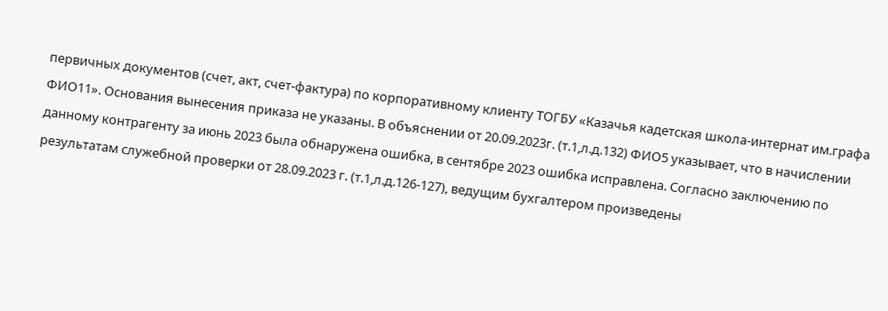первичных документов (счет, акт, счет-фактура) по корпоративному клиенту ТОГБУ «Казачья кадетская школа-интернат им.графа ФИО11». Основания вынесения приказа не указаны. В объяснении от 20.09.2023г. (т.1,л.д.132) ФИО5 указывает, что в начислении данному контрагенту за июнь 2023 была обнаружена ошибка, в сентябре 2023 ошибка исправлена. Согласно заключению по результатам служебной проверки от 28.09.2023 г. (т.1,л.д.126-127), ведущим бухгалтером произведены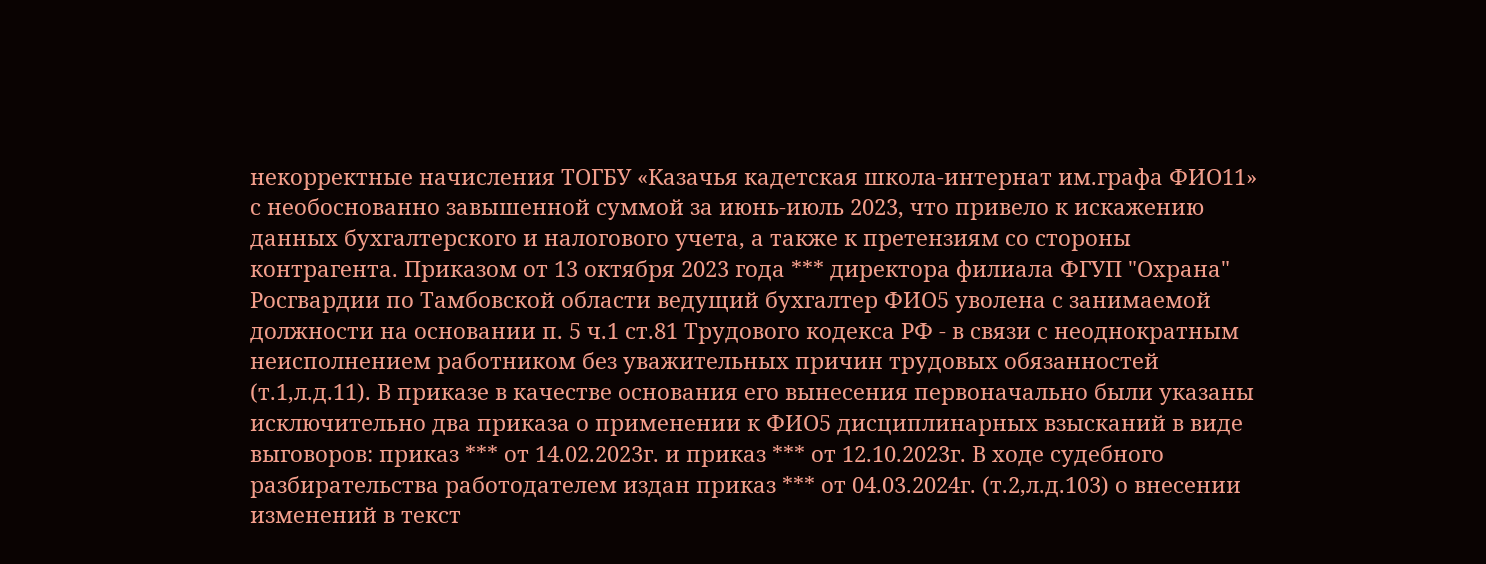некорректные начисления ТОГБУ «Казачья кадетская школа-интернат им.графа ФИО11» с необоснованно завышенной суммой за июнь-июль 2023, что привело к искажению данных бухгалтерского и налогового учета, а также к претензиям со стороны контрагента. Приказом от 13 октября 2023 года *** директора филиала ФГУП "Охрана" Росгвардии по Тамбовской области ведущий бухгалтер ФИО5 уволена с занимаемой должности на основании п. 5 ч.1 ст.81 Трудового кодекса РФ - в связи с неоднократным неисполнением работником без уважительных причин трудовых обязанностей (т.1,л.д.11). В приказе в качестве основания его вынесения первоначально были указаны исключительно два приказа о применении к ФИО5 дисциплинарных взысканий в виде выговоров: приказ *** от 14.02.2023г. и приказ *** от 12.10.2023г. В ходе судебного разбирательства работодателем издан приказ *** от 04.03.2024г. (т.2,л.д.103) о внесении изменений в текст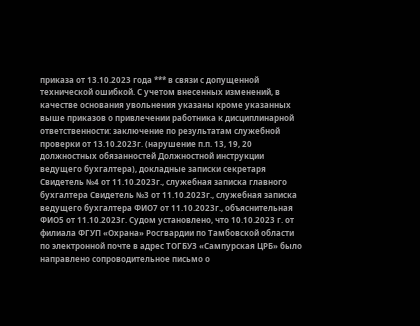приказа от 13.10.2023 года *** в связи с допущенной технической ошибкой. С учетом внесенных изменений, в качестве основания увольнения указаны кроме указанных выше приказов о привлечении работника к дисциплинарной ответственности: заключение по результатам служебной проверки от 13.10.2023г. (нарушение п.п. 13, 19, 20 должностных обязанностей Должностной инструкции ведущего бухгалтера), докладные записки секретаря Свидетель №4 от 11.10.2023г., служебная записка главного бухгалтера Свидетель №3 от 11.10.2023г., служебная записка ведущего бухгалтера ФИО7 от 11.10.2023г., объяснительная ФИО5 от 11.10.2023г. Судом установлено, что 10.10.2023 г. от филиала ФГУП «Охрана» Росгвардии по Тамбовской области по электронной почте в адрес ТОГБУЗ «Сампурская ЦРБ» было направлено сопроводительное письмо о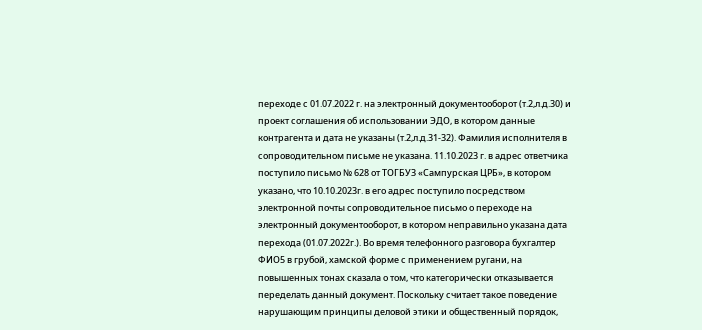переходе с 01.07.2022 г. на электронный документооборот (т.2,л.д.30) и проект соглашения об использовании ЭДО, в котором данные контрагента и дата не указаны (т.2,л.д.31-32). Фамилия исполнителя в сопроводительном письме не указана. 11.10.2023 г. в адрес ответчика поступило письмо № 628 от ТОГБУЗ «Сампурская ЦРБ», в котором указано, что 10.10.2023г. в его адрес поступило посредством электронной почты сопроводительное письмо о переходе на электронный документооборот, в котором неправильно указана дата перехода (01.07.2022г.). Во время телефонного разговора бухгалтер ФИО5 в грубой, хамской форме с применением ругани, на повышенных тонах сказала о том, что категорически отказывается переделать данный документ. Поскольку считает такое поведение нарушающим принципы деловой этики и общественный порядок,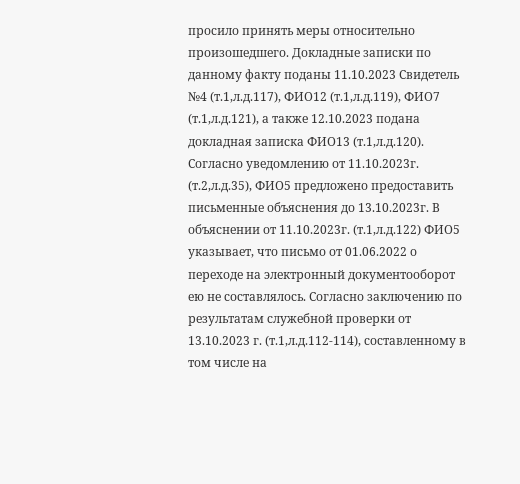просило принять меры относительно произошедшего. Докладные записки по данному факту поданы 11.10.2023 Свидетель №4 (т.1,л.д.117), ФИО12 (т.1,л.д.119), ФИО7 (т.1,л.д.121), а также 12.10.2023 подана докладная записка ФИО13 (т.1,л.д.120). Согласно уведомлению от 11.10.2023г. (т.2,л.д.35), ФИО5 предложено предоставить письменные объяснения до 13.10.2023г. В объяснении от 11.10.2023г. (т.1,л.д.122) ФИО5 указывает, что письмо от 01.06.2022 о переходе на электронный документооборот ею не составлялось. Согласно заключению по результатам служебной проверки от 13.10.2023 г. (т.1,л.д.112-114), составленному в том числе на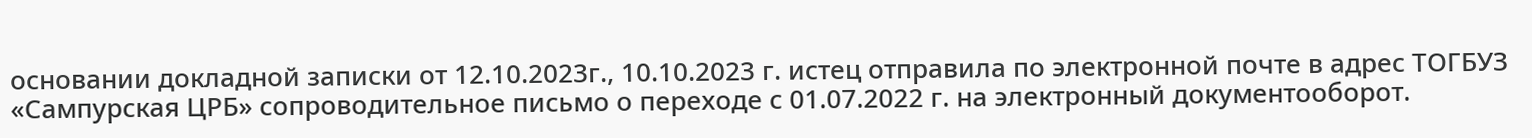основании докладной записки от 12.10.2023г., 10.10.2023 г. истец отправила по электронной почте в адрес ТОГБУЗ «Сампурская ЦРБ» сопроводительное письмо о переходе с 01.07.2022 г. на электронный документооборот.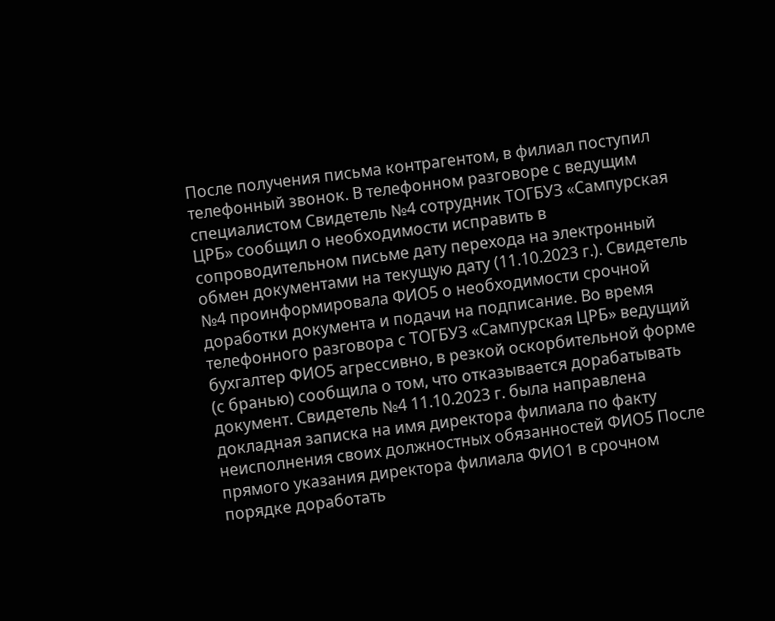После получения письма контрагентом, в филиал поступил телефонный звонок. В телефонном разговоре с ведущим специалистом Свидетель №4 сотрудник ТОГБУЗ «Сампурская ЦРБ» сообщил о необходимости исправить в сопроводительном письме дату перехода на электронный обмен документами на текущую дату (11.10.2023 г.). Свидетель №4 проинформировала ФИО5 о необходимости срочной доработки документа и подачи на подписание. Во время телефонного разговора с ТОГБУЗ «Сампурская ЦРБ» ведущий бухгалтер ФИО5 агрессивно, в резкой оскорбительной форме (с бранью) сообщила о том, что отказывается дорабатывать документ. Свидетель №4 11.10.2023 г. была направлена докладная записка на имя директора филиала по факту неисполнения своих должностных обязанностей ФИО5 После прямого указания директора филиала ФИО1 в срочном порядке доработать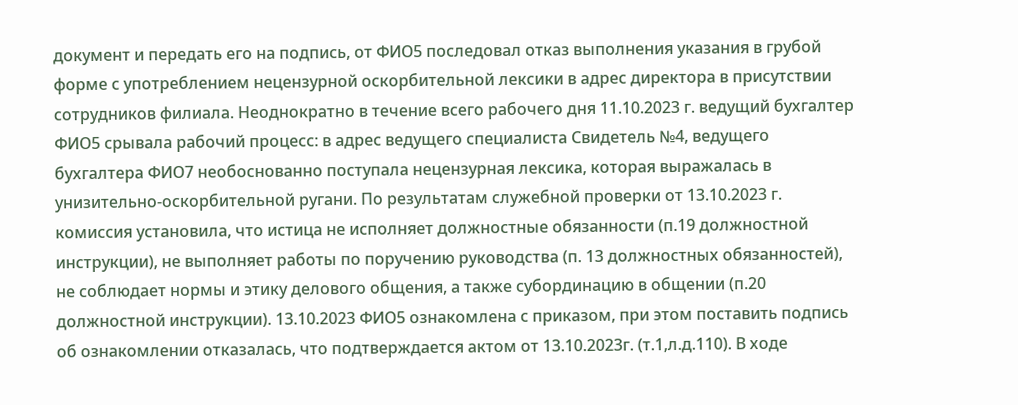документ и передать его на подпись, от ФИО5 последовал отказ выполнения указания в грубой форме с употреблением нецензурной оскорбительной лексики в адрес директора в присутствии сотрудников филиала. Неоднократно в течение всего рабочего дня 11.10.2023 г. ведущий бухгалтер ФИО5 срывала рабочий процесс: в адрес ведущего специалиста Свидетель №4, ведущего бухгалтера ФИО7 необоснованно поступала нецензурная лексика, которая выражалась в унизительно-оскорбительной ругани. По результатам служебной проверки от 13.10.2023 г. комиссия установила, что истица не исполняет должностные обязанности (п.19 должностной инструкции), не выполняет работы по поручению руководства (п. 13 должностных обязанностей), не соблюдает нормы и этику делового общения, а также субординацию в общении (п.20 должностной инструкции). 13.10.2023 ФИО5 ознакомлена с приказом, при этом поставить подпись об ознакомлении отказалась, что подтверждается актом от 13.10.2023г. (т.1,л.д.110). В ходе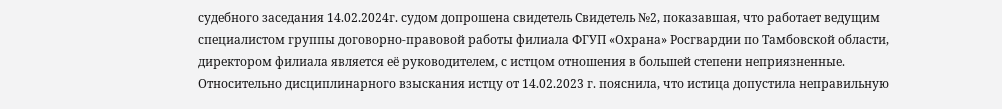судебного заседания 14.02.2024г. судом допрошена свидетель Свидетель №2, показавшая, что работает ведущим специалистом группы договорно-правовой работы филиала ФГУП «Охрана» Росгвардии по Тамбовской области, директором филиала является её руководителем, с истцом отношения в большей степени неприязненные. Относительно дисциплинарного взыскания истцу от 14.02.2023 г. пояснила, что истица допустила неправильную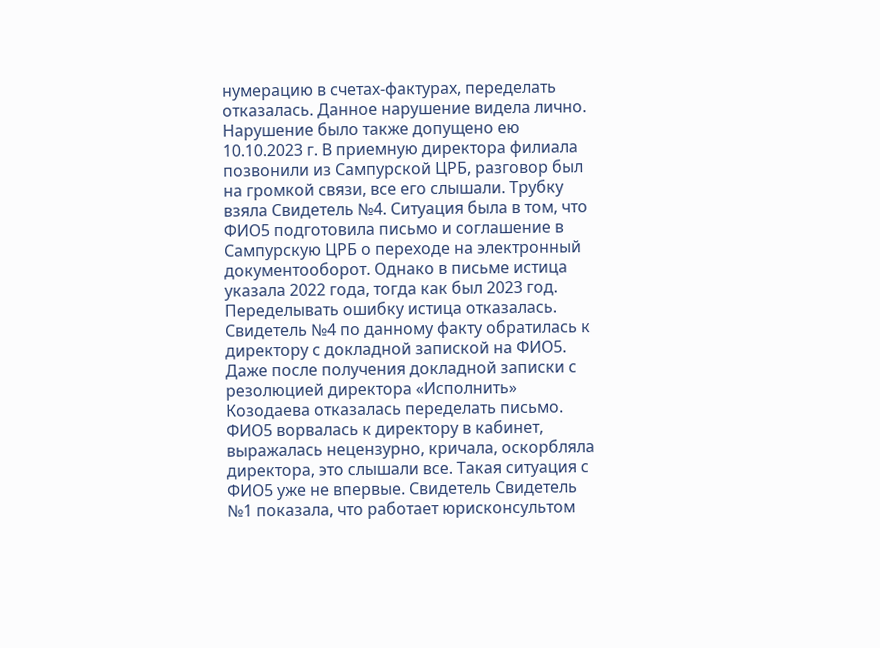нумерацию в счетах-фактурах, переделать отказалась. Данное нарушение видела лично. Нарушение было также допущено ею 10.10.2023 г. В приемную директора филиала позвонили из Сампурской ЦРБ, разговор был на громкой связи, все его слышали. Трубку взяла Свидетель №4. Ситуация была в том, что ФИО5 подготовила письмо и соглашение в Сампурскую ЦРБ о переходе на электронный документооборот. Однако в письме истица указала 2022 года, тогда как был 2023 год. Переделывать ошибку истица отказалась. Свидетель №4 по данному факту обратилась к директору с докладной запиской на ФИО5. Даже после получения докладной записки с резолюцией директора «Исполнить» Козодаева отказалась переделать письмо. ФИО5 ворвалась к директору в кабинет, выражалась нецензурно, кричала, оскорбляла директора, это слышали все. Такая ситуация с ФИО5 уже не впервые. Свидетель Свидетель №1 показала, что работает юрисконсультом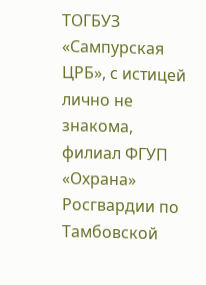ТОГБУЗ «Сампурская ЦРБ», с истицей лично не знакома, филиал ФГУП «Охрана» Росгвардии по Тамбовской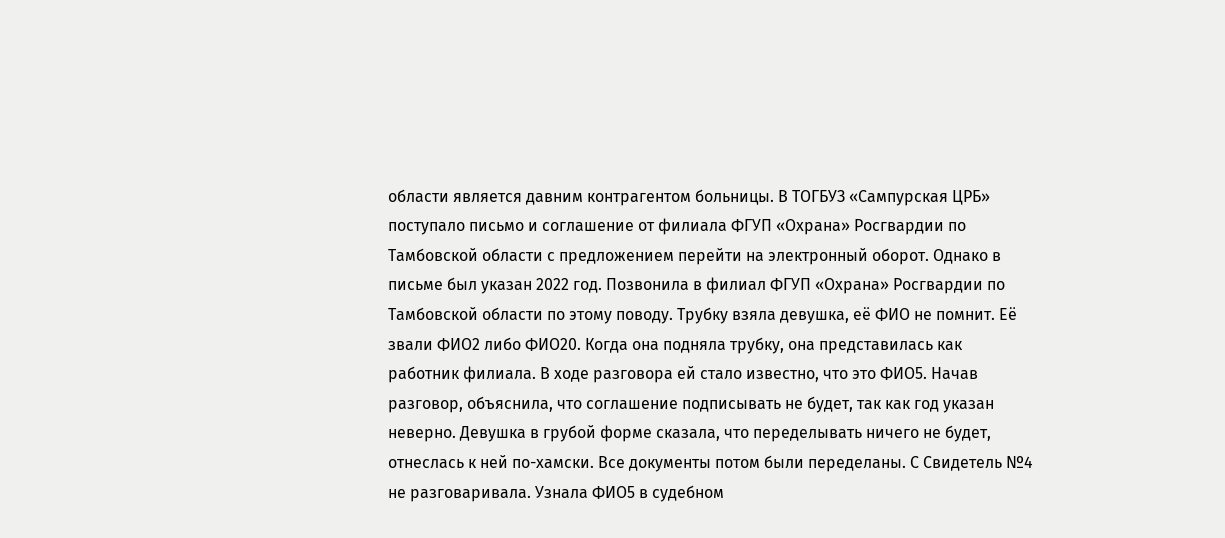области является давним контрагентом больницы. В ТОГБУЗ «Сампурская ЦРБ» поступало письмо и соглашение от филиала ФГУП «Охрана» Росгвардии по Тамбовской области с предложением перейти на электронный оборот. Однако в письме был указан 2022 год. Позвонила в филиал ФГУП «Охрана» Росгвардии по Тамбовской области по этому поводу. Трубку взяла девушка, её ФИО не помнит. Её звали ФИО2 либо ФИО20. Когда она подняла трубку, она представилась как работник филиала. В ходе разговора ей стало известно, что это ФИО5. Начав разговор, объяснила, что соглашение подписывать не будет, так как год указан неверно. Девушка в грубой форме сказала, что переделывать ничего не будет, отнеслась к ней по-хамски. Все документы потом были переделаны. С Свидетель №4 не разговаривала. Узнала ФИО5 в судебном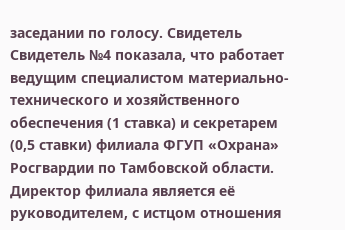заседании по голосу. Свидетель Свидетель №4 показала, что работает ведущим специалистом материально-технического и хозяйственного обеспечения (1 ставка) и секретарем (0,5 ставки) филиала ФГУП «Охрана» Росгвардии по Тамбовской области. Директор филиала является её руководителем, с истцом отношения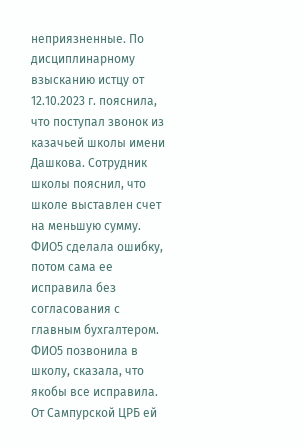неприязненные. По дисциплинарному взысканию истцу от 12.10.2023 г. пояснила, что поступал звонок из казачьей школы имени Дашкова. Сотрудник школы пояснил, что школе выставлен счет на меньшую сумму. ФИО5 сделала ошибку, потом сама ее исправила без согласования с главным бухгалтером. ФИО5 позвонила в школу, сказала, что якобы все исправила. От Сампурской ЦРБ ей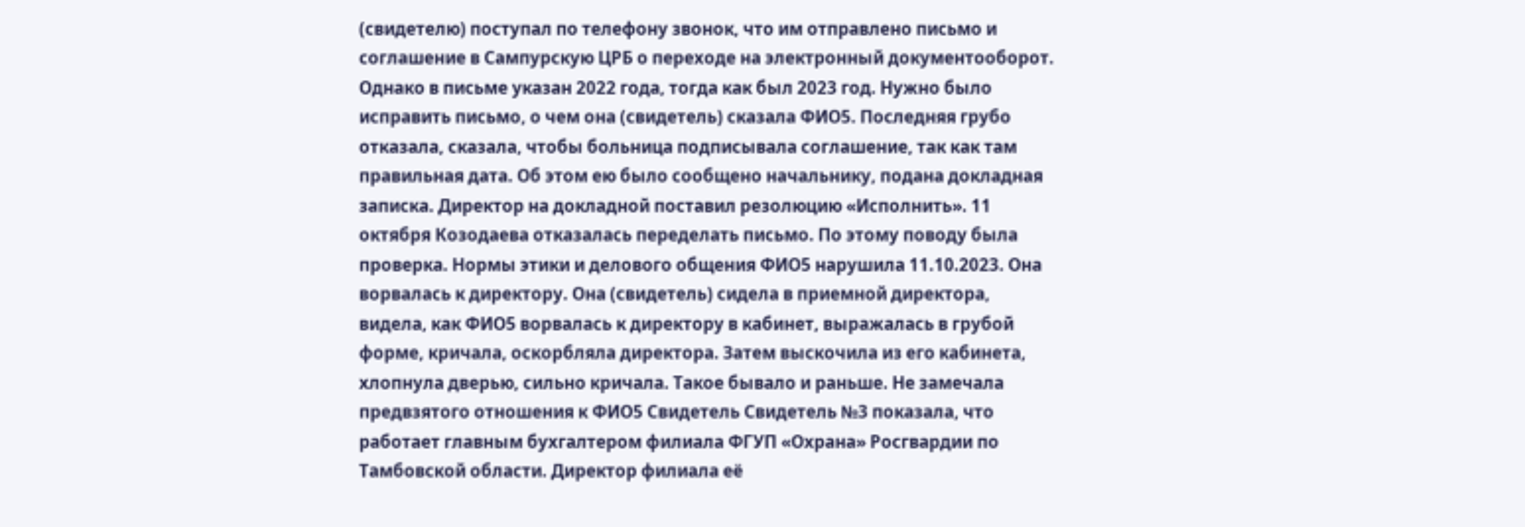(свидетелю) поступал по телефону звонок, что им отправлено письмо и соглашение в Сампурскую ЦРБ о переходе на электронный документооборот. Однако в письме указан 2022 года, тогда как был 2023 год. Нужно было исправить письмо, о чем она (свидетель) сказала ФИО5. Последняя грубо отказала, сказала, чтобы больница подписывала соглашение, так как там правильная дата. Об этом ею было сообщено начальнику, подана докладная записка. Директор на докладной поставил резолюцию «Исполнить». 11 октября Козодаева отказалась переделать письмо. По этому поводу была проверка. Нормы этики и делового общения ФИО5 нарушила 11.10.2023. Она ворвалась к директору. Она (свидетель) сидела в приемной директора, видела, как ФИО5 ворвалась к директору в кабинет, выражалась в грубой форме, кричала, оскорбляла директора. Затем выскочила из его кабинета, хлопнула дверью, сильно кричала. Такое бывало и раньше. Не замечала предвзятого отношения к ФИО5 Свидетель Свидетель №3 показала, что работает главным бухгалтером филиала ФГУП «Охрана» Росгвардии по Тамбовской области. Директор филиала её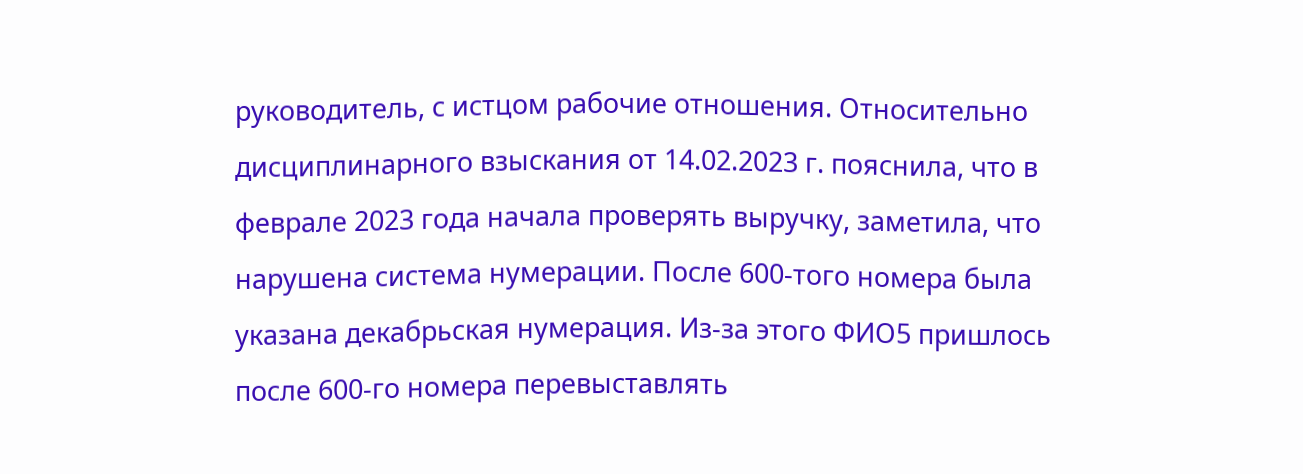руководитель, с истцом рабочие отношения. Относительно дисциплинарного взыскания от 14.02.2023 г. пояснила, что в феврале 2023 года начала проверять выручку, заметила, что нарушена система нумерации. После 600-того номера была указана декабрьская нумерация. Из-за этого ФИО5 пришлось после 600-го номера перевыставлять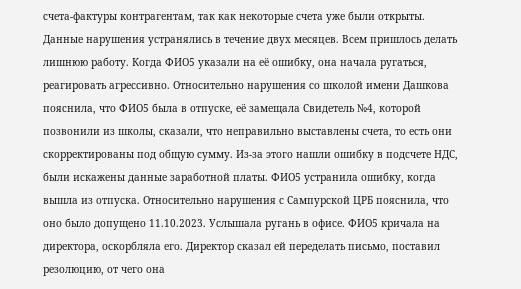счета-фактуры контрагентам, так как некоторые счета уже были открыты. Данные нарушения устранялись в течение двух месяцев. Всем пришлось делать лишнюю работу. Когда ФИО5 указали на её ошибку, она начала ругаться, реагировать агрессивно. Относительно нарушения со школой имени Дашкова пояснила, что ФИО5 была в отпуске, её замещала Свидетель №4, которой позвонили из школы, сказали, что неправильно выставлены счета, то есть они скорректированы под общую сумму. Из-за этого нашли ошибку в подсчете НДС, были искажены данные заработной платы. ФИО5 устранила ошибку, когда вышла из отпуска. Относительно нарушения с Сампурской ЦРБ пояснила, что оно было допущено 11.10.2023. Услышала ругань в офисе. ФИО5 кричала на директора, оскорбляла его. Директор сказал ей переделать письмо, поставил резолюцию, от чего она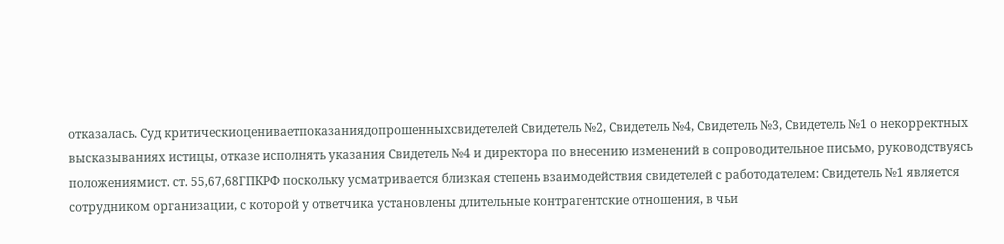отказалась. Суд критическиоцениваетпоказаниядопрошенныхсвидетелей Свидетель №2, Свидетель №4, Свидетель №3, Свидетель №1 о некорректных высказываниях истицы, отказе исполнять указания Свидетель №4 и директора по внесению изменений в сопроводительное письмо, руководствуясь положениямист. ст. 55,67,68ГПКРФ поскольку усматривается близкая степень взаимодействия свидетелей с работодателем: Свидетель №1 является сотрудником организации, с которой у ответчика установлены длительные контрагентские отношения, в чьи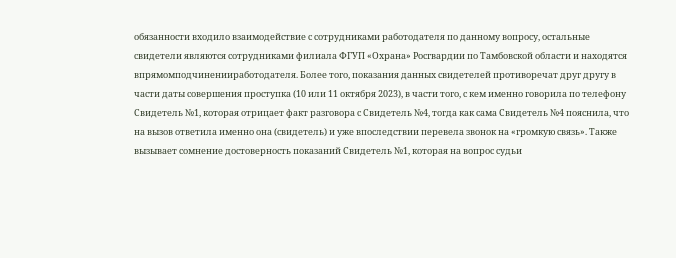обязанности входило взаимодействие с сотрудниками работодателя по данному вопросу, остальные свидетели являются сотрудниками филиала ФГУП «Охрана» Росгвардии по Тамбовской области и находятся впрямомподчиненииработодателя. Более того, показания данных свидетелей противоречат друг другу в части даты совершения проступка (10 или 11 октября 2023), в части того, с кем именно говорила по телефону Свидетель №1, которая отрицает факт разговора с Свидетель №4, тогда как сама Свидетель №4 пояснила, что на вызов ответила именно она (свидетель) и уже впоследствии перевела звонок на «громкую связь». Также вызывает сомнение достоверность показаний Свидетель №1, которая на вопрос судьи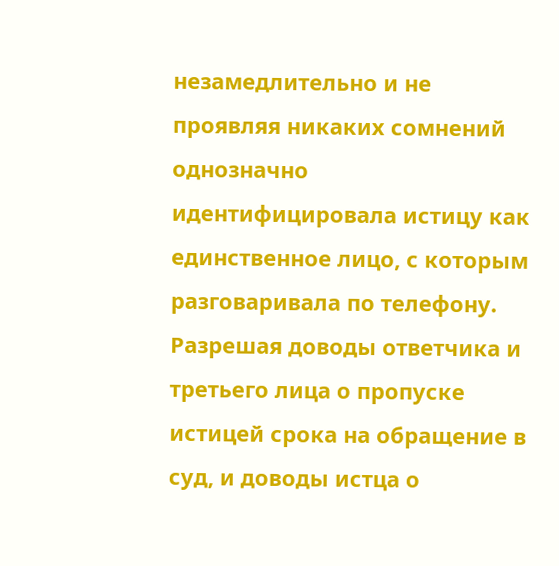незамедлительно и не проявляя никаких сомнений однозначно идентифицировала истицу как единственное лицо, с которым разговаривала по телефону. Разрешая доводы ответчика и третьего лица о пропуске истицей срока на обращение в суд, и доводы истца о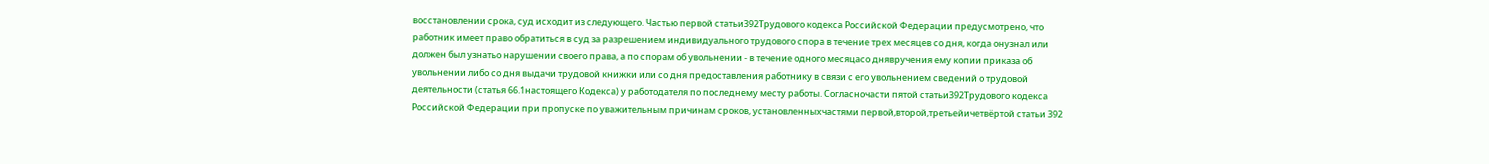восстановлении срока, суд исходит из следующего. Частью первой статьи392Трудового кодекса Российской Федерации предусмотрено, что работник имеет право обратиться в суд за разрешением индивидуального трудового спора в течение трех месяцев со дня, когда онузнал или должен был узнатьо нарушении своего права, а по спорам об увольнении - в течение одного месяцасо днявручения ему копии приказа об увольнении либо со дня выдачи трудовой книжки или со дня предоставления работнику в связи с его увольнением сведений о трудовой деятельности (статья 66.1настоящего Кодекса) у работодателя по последнему месту работы. Согласночасти пятой статьи392Трудового кодекса Российской Федерации при пропуске по уважительным причинам сроков, установленныхчастями первой,второй,третьейичетвёртой статьи 392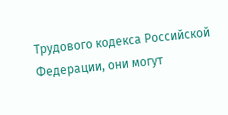Трудового кодекса Российской Федерации, они могут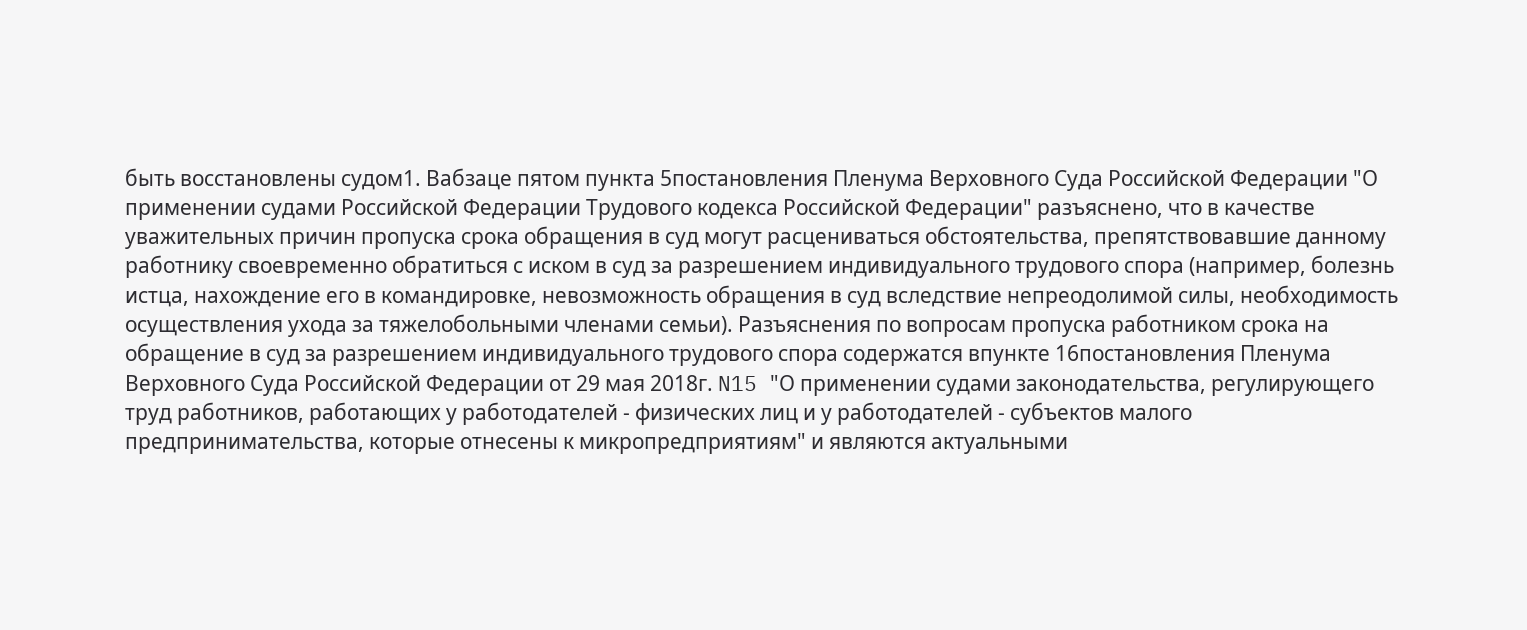быть восстановлены судом1. Вабзаце пятом пункта 5постановления Пленума Верховного Суда Российской Федерации "О применении судами Российской Федерации Трудового кодекса Российской Федерации" разъяснено, что в качестве уважительных причин пропуска срока обращения в суд могут расцениваться обстоятельства, препятствовавшие данному работнику своевременно обратиться с иском в суд за разрешением индивидуального трудового спора (например, болезнь истца, нахождение его в командировке, невозможность обращения в суд вследствие непреодолимой силы, необходимость осуществления ухода за тяжелобольными членами семьи). Разъяснения по вопросам пропуска работником срока на обращение в суд за разрешением индивидуального трудового спора содержатся впункте 16постановления Пленума Верховного Суда Российской Федерации от 29 мая 2018г. N15 "О применении судами законодательства, регулирующего труд работников, работающих у работодателей - физических лиц и у работодателей - субъектов малого предпринимательства, которые отнесены к микропредприятиям" и являются актуальными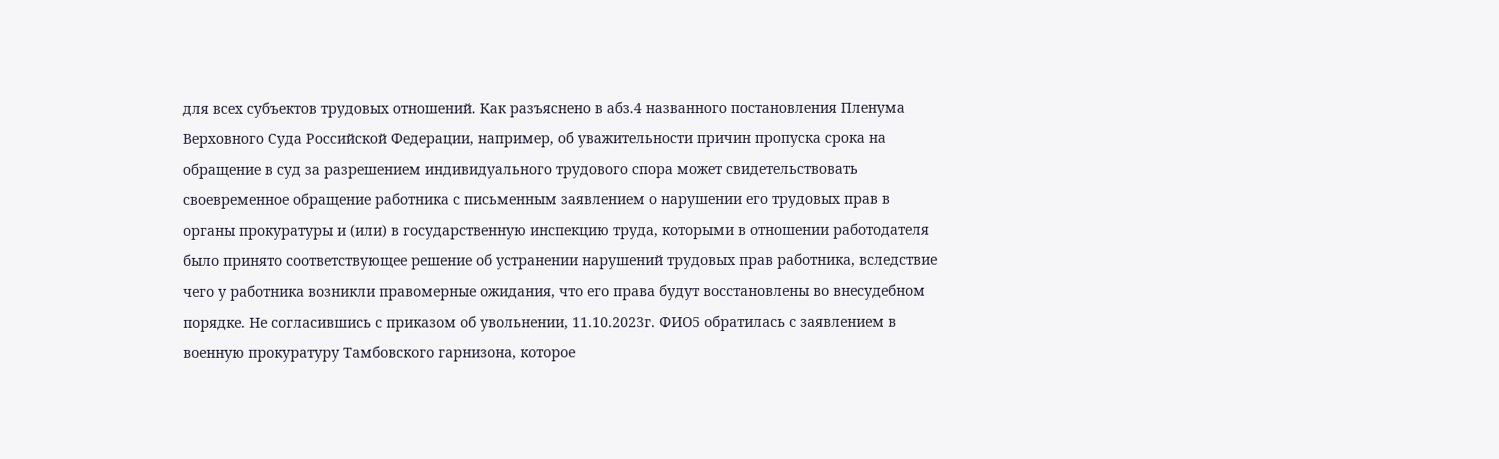для всех субъектов трудовых отношений. Как разъяснено в абз.4 названного постановления Пленума Верховного Суда Российской Федерации, например, об уважительности причин пропуска срока на обращение в суд за разрешением индивидуального трудового спора может свидетельствовать своевременное обращение работника с письменным заявлением о нарушении его трудовых прав в органы прокуратуры и (или) в государственную инспекцию труда, которыми в отношении работодателя было принято соответствующее решение об устранении нарушений трудовых прав работника, вследствие чего у работника возникли правомерные ожидания, что его права будут восстановлены во внесудебном порядке. Не согласившись с приказом об увольнении, 11.10.2023г. ФИО5 обратилась с заявлением в военную прокуратуру Тамбовского гарнизона, которое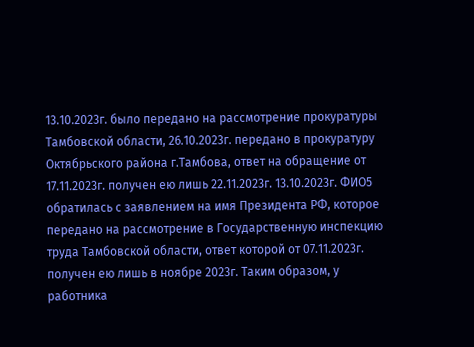13.10.2023г. было передано на рассмотрение прокуратуры Тамбовской области, 26.10.2023г. передано в прокуратуру Октябрьского района г.Тамбова, ответ на обращение от 17.11.2023г. получен ею лишь 22.11.2023г. 13.10.2023г. ФИО5 обратилась с заявлением на имя Президента РФ, которое передано на рассмотрение в Государственную инспекцию труда Тамбовской области, ответ которой от 07.11.2023г. получен ею лишь в ноябре 2023г. Таким образом, у работника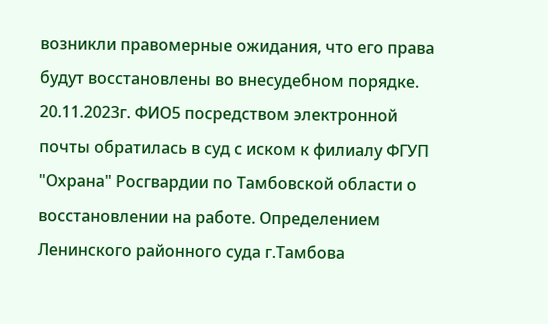возникли правомерные ожидания, что его права будут восстановлены во внесудебном порядке. 20.11.2023г. ФИО5 посредством электронной почты обратилась в суд с иском к филиалу ФГУП "Охрана" Росгвардии по Тамбовской области о восстановлении на работе. Определением Ленинского районного суда г.Тамбова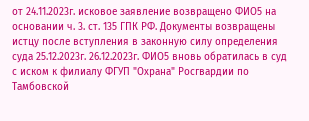от 24.11.2023г. исковое заявление возвращено ФИО5 на основании ч. 3. ст. 135 ГПК РФ. Документы возвращены истцу после вступления в законную силу определения суда 25.12.2023г. 26.12.2023г. ФИО5 вновь обратилась в суд с иском к филиалу ФГУП "Охрана" Росгвардии по Тамбовской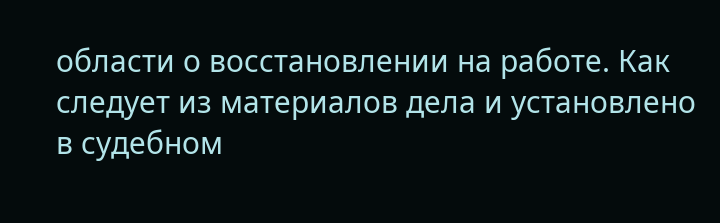области о восстановлении на работе. Как следует из материалов дела и установлено в судебном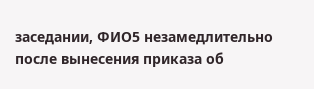заседании, ФИО5 незамедлительно после вынесения приказа об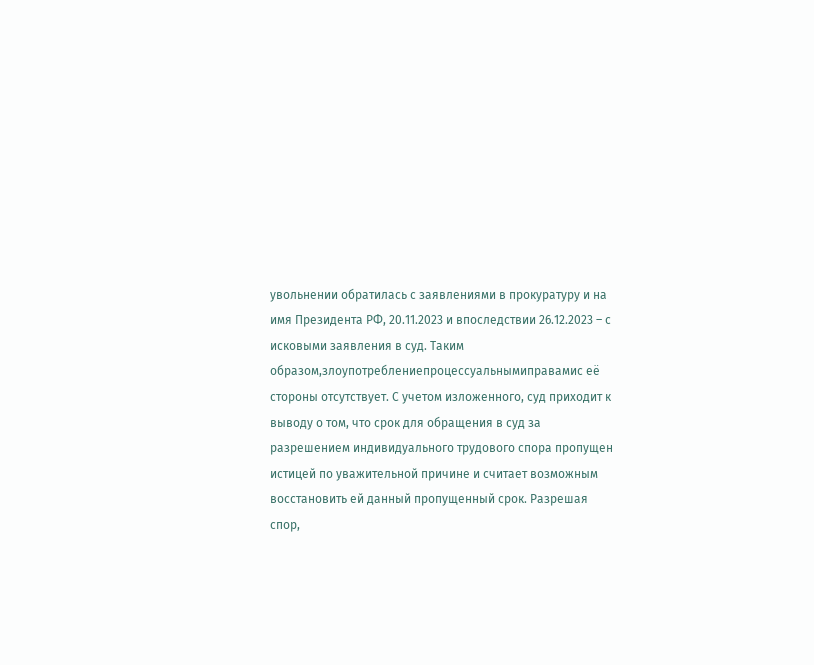увольнении обратилась с заявлениями в прокуратуру и на имя Президента РФ, 20.11.2023 и впоследствии 26.12.2023 – с исковыми заявления в суд. Таким образом,злоупотреблениепроцессуальнымиправамис её стороны отсутствует. С учетом изложенного, суд приходит к выводу о том, что срок для обращения в суд за разрешением индивидуального трудового спора пропущен истицей по уважительной причине и считает возможным восстановить ей данный пропущенный срок. Разрешая спор,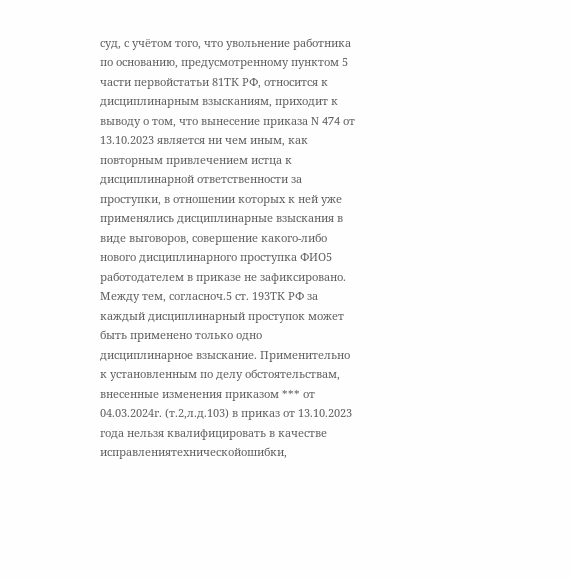суд, с учётом того, что увольнение работника по основанию, предусмотренному пунктом 5 части первойстатьи 81ТК РФ, относится к дисциплинарным взысканиям, приходит к выводу о том, что вынесение приказа N 474 от 13.10.2023 является ни чем иным, как повторным привлечением истца к дисциплинарной ответственности за проступки, в отношении которых к ней уже применялись дисциплинарные взыскания в виде выговоров, совершение какого-либо нового дисциплинарного проступка ФИО5 работодателем в приказе не зафиксировано. Между тем, согласноч.5 ст. 193ТК РФ за каждый дисциплинарный проступок может быть применено только одно дисциплинарное взыскание. Применительно к установленным по делу обстоятельствам, внесенные изменения приказом *** от 04.03.2024г. (т.2,л.д.103) в приказ от 13.10.2023 года нельзя квалифицировать в качестве исправлениятехническойошибки,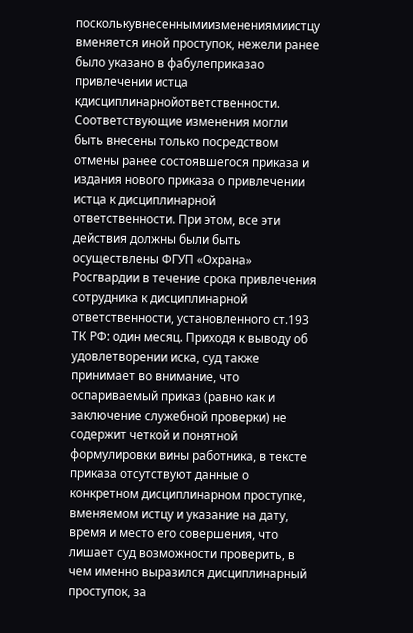посколькувнесеннымиизменениямиистцу вменяется иной проступок, нежели ранее было указано в фабулеприказао привлечении истца кдисциплинарнойответственности. Соответствующие изменения могли быть внесены только посредством отмены ранее состоявшегося приказа и издания нового приказа о привлечении истца к дисциплинарной ответственности. При этом, все эти действия должны были быть осуществлены ФГУП «Охрана» Росгвардии в течение срока привлечения сотрудника к дисциплинарной ответственности, установленного ст.193 ТК РФ: один месяц. Приходя к выводу об удовлетворении иска, суд также принимает во внимание, что оспариваемый приказ (равно как и заключение служебной проверки) не содержит четкой и понятной формулировки вины работника, в тексте приказа отсутствуют данные о конкретном дисциплинарном проступке, вменяемом истцу и указание на дату, время и место его совершения, что лишает суд возможности проверить, в чем именно выразился дисциплинарный проступок, за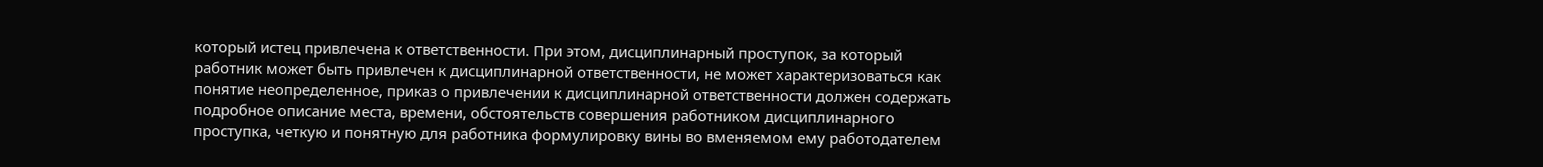который истец привлечена к ответственности. При этом, дисциплинарный проступок, за который работник может быть привлечен к дисциплинарной ответственности, не может характеризоваться как понятие неопределенное, приказ о привлечении к дисциплинарной ответственности должен содержать подробное описание места, времени, обстоятельств совершения работником дисциплинарного проступка, четкую и понятную для работника формулировку вины во вменяемом ему работодателем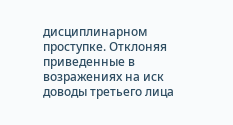дисциплинарном проступке. Отклоняя приведенные в возражениях на иск доводы третьего лица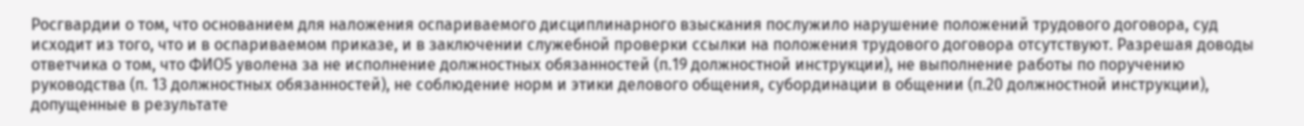Росгвардии о том, что основанием для наложения оспариваемого дисциплинарного взыскания послужило нарушение положений трудового договора, суд исходит из того, что и в оспариваемом приказе, и в заключении служебной проверки ссылки на положения трудового договора отсутствуют. Разрешая доводы ответчика о том, что ФИО5 уволена за не исполнение должностных обязанностей (п.19 должностной инструкции), не выполнение работы по поручению руководства (п. 13 должностных обязанностей), не соблюдение норм и этики делового общения, субординации в общении (п.20 должностной инструкции), допущенные в результате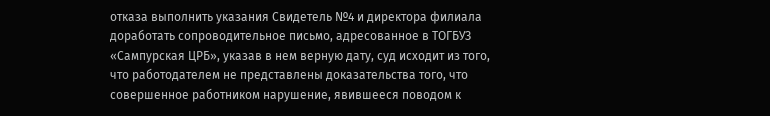отказа выполнить указания Свидетель №4 и директора филиала доработать сопроводительное письмо, адресованное в ТОГБУЗ «Сампурская ЦРБ», указав в нем верную дату, суд исходит из того, что работодателем не представлены доказательства того, что совершенное работником нарушение, явившееся поводом к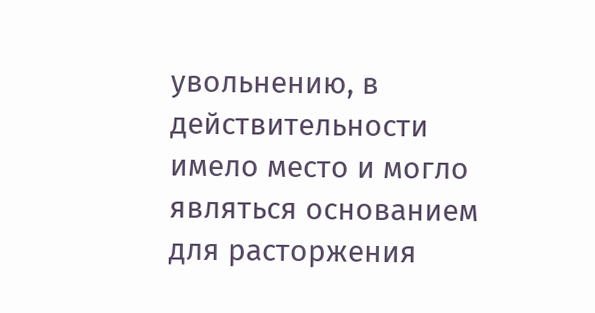увольнению, в действительности имело место и могло являться основанием для расторжения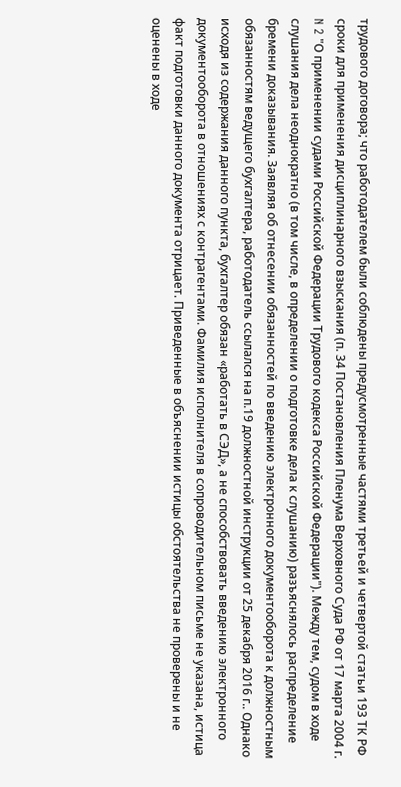трудового договора; что работодателем были соблюдены предусмотренные частями третьей и четвертой статьи 193 ТК РФ сроки для применения дисциплинарного взыскания (п. 34 Постановления Пленума Верховного Суда РФ от 17 марта 2004 г. N 2 "О применении судами Российской Федерации Трудового кодекса Российской Федерации"). Между тем, судом в ходе слушания дела неоднократно (в том числе, в определении о подготовке дела к слушанию) разъяснялось распределение бремени доказывания. Заявляя об отнесении обязанностей по введению электронного документооборота к должностным обязанностям ведущего бухгалтера, работодатель ссылался на п.19 должностной инструкции от 25 декабря 2016 г.. Однако исходя из содержания данного пункта, бухгалтер обязан «работать в СЭД», а не способствовать введению электронного документооборота в отношениях с контрагентами. Фамилия исполнителя в сопроводительном письме не указана, истица факт подготовки данного документа отрицает. Приведенные в объяснении истицы обстоятельства не проверены и не оценены в ходе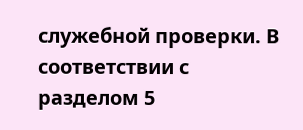служебной проверки. В соответствии с разделом 5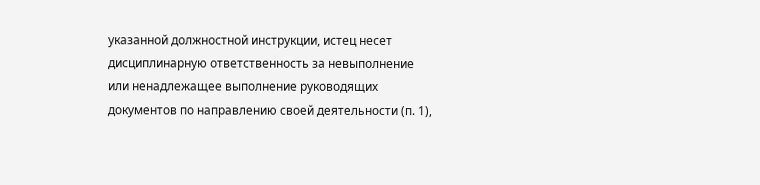указанной должностной инструкции, истец несет дисциплинарную ответственность за невыполнение или ненадлежащее выполнение руководящих документов по направлению своей деятельности (п. 1),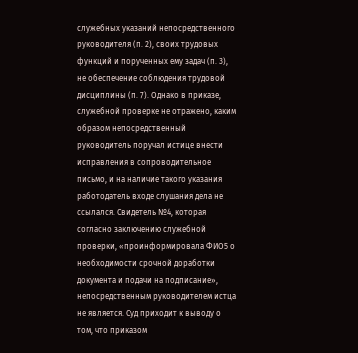служебных указаний непосредственного руководителя (п. 2), своих трудовых функций и порученных ему задач (п. 3), не обеспечение соблюдения трудовой дисциплины (п. 7). Однако в приказе, служебной проверке не отражено, каким образом непосредственный руководитель поручал истице внести исправления в сопроводительное письмо, и на наличие такого указания работодатель входе слушания дела не ссылался. Свидетель №4, которая согласно заключению служебной проверки, «проинформировала ФИО5 о необходимости срочной доработки документа и подачи на подписание», непосредственным руководителем истца не является. Суд приходит к выводу о том, что приказом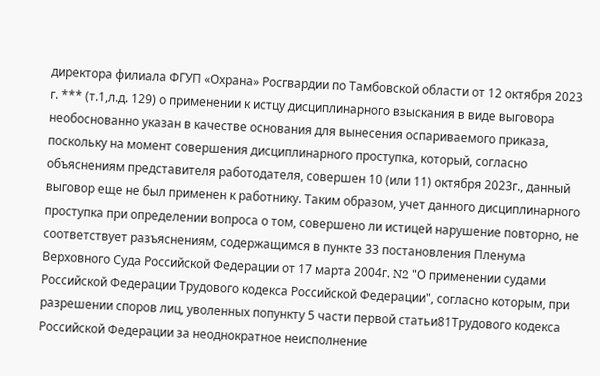директора филиала ФГУП «Охрана» Росгвардии по Тамбовской области от 12 октября 2023 г. *** (т.1,л.д. 129) о применении к истцу дисциплинарного взыскания в виде выговора необоснованно указан в качестве основания для вынесения оспариваемого приказа, поскольку на момент совершения дисциплинарного проступка, который, согласно объяснениям представителя работодателя, совершен 10 (или 11) октября 2023г., данный выговор еще не был применен к работнику. Таким образом, учет данного дисциплинарного проступка при определении вопроса о том, совершено ли истицей нарушение повторно, не соответствует разъяснениям, содержащимся в пункте 33 постановления Пленума Верховного Суда Российской Федерации от 17 марта 2004г. N2 "О применении судами Российской Федерации Трудового кодекса Российской Федерации", согласно которым, при разрешении споров лиц, уволенных попункту 5 части первой статьи81Трудового кодекса Российской Федерации за неоднократное неисполнение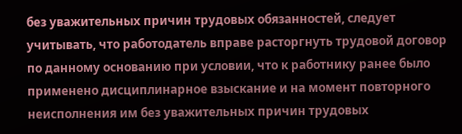без уважительных причин трудовых обязанностей, следует учитывать, что работодатель вправе расторгнуть трудовой договор по данному основанию при условии, что к работнику ранее было применено дисциплинарное взыскание и на момент повторного неисполнения им без уважительных причин трудовых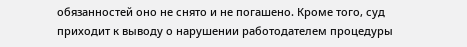обязанностей оно не снято и не погашено. Кроме того, суд приходит к выводу о нарушении работодателем процедуры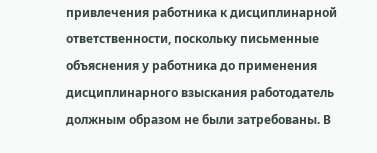привлечения работника к дисциплинарной ответственности, поскольку письменные объяснения у работника до применения дисциплинарного взыскания работодатель должным образом не были затребованы. В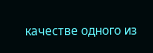качестве одного из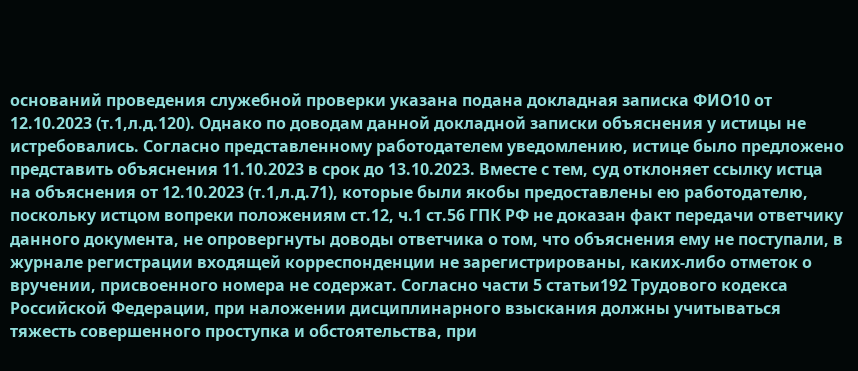оснований проведения служебной проверки указана подана докладная записка ФИО10 от 12.10.2023 (т.1,л.д.120). Однако по доводам данной докладной записки объяснения у истицы не истребовались. Согласно представленному работодателем уведомлению, истице было предложено представить объяснения 11.10.2023 в срок до 13.10.2023. Вместе с тем, суд отклоняет ссылку истца на объяснения от 12.10.2023 (т.1,л.д.71), которые были якобы предоставлены ею работодателю, поскольку истцом вопреки положениям ст.12, ч.1 ст.56 ГПК РФ не доказан факт передачи ответчику данного документа, не опровергнуты доводы ответчика о том, что объяснения ему не поступали, в журнале регистрации входящей корреспонденции не зарегистрированы, каких-либо отметок о вручении, присвоенного номера не содержат. Согласно части 5 статьи192 Трудового кодекса Российской Федерации, при наложении дисциплинарного взыскания должны учитываться тяжесть совершенного проступка и обстоятельства, при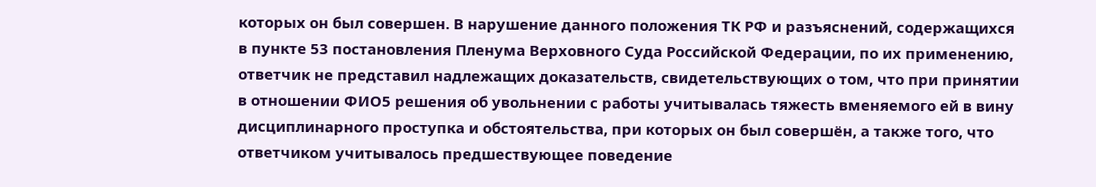которых он был совершен. В нарушение данного положения ТК РФ и разъяснений, содержащихся в пункте 53 постановления Пленума Верховного Суда Российской Федерации, по их применению, ответчик не представил надлежащих доказательств, свидетельствующих о том, что при принятии в отношении ФИО5 решения об увольнении с работы учитывалась тяжесть вменяемого ей в вину дисциплинарного проступка и обстоятельства, при которых он был совершён, а также того, что ответчиком учитывалось предшествующее поведение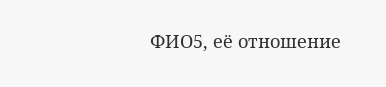ФИО5, её отношение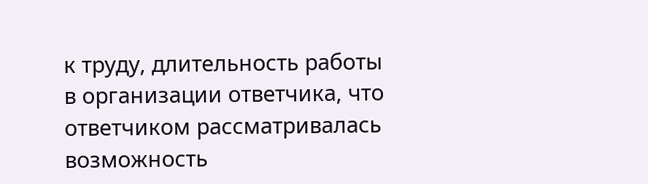к труду, длительность работы в организации ответчика, что ответчиком рассматривалась возможность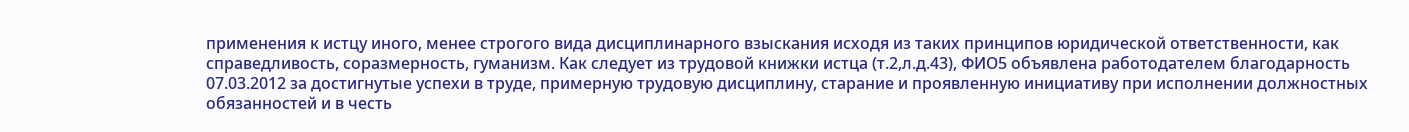применения к истцу иного, менее строгого вида дисциплинарного взыскания исходя из таких принципов юридической ответственности, как справедливость, соразмерность, гуманизм. Как следует из трудовой книжки истца (т.2,л.д.43), ФИО5 объявлена работодателем благодарность 07.03.2012 за достигнутые успехи в труде, примерную трудовую дисциплину, старание и проявленную инициативу при исполнении должностных обязанностей и в честь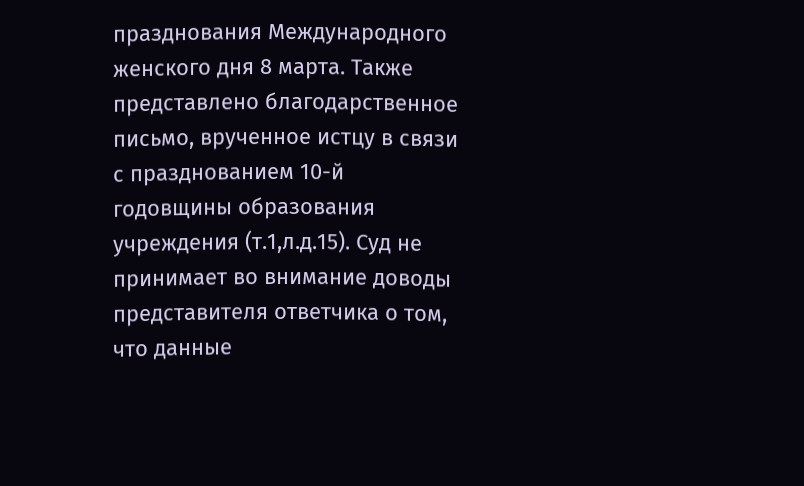празднования Международного женского дня 8 марта. Также представлено благодарственное письмо, врученное истцу в связи с празднованием 10-й годовщины образования учреждения (т.1,л.д.15). Суд не принимает во внимание доводы представителя ответчика о том, что данные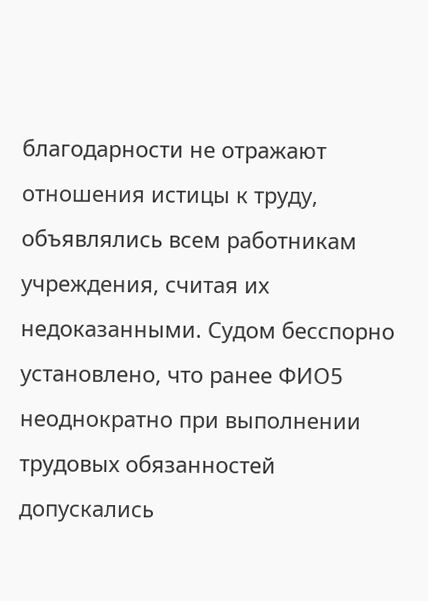благодарности не отражают отношения истицы к труду, объявлялись всем работникам учреждения, считая их недоказанными. Судом бесспорно установлено, что ранее ФИО5 неоднократно при выполнении трудовых обязанностей допускались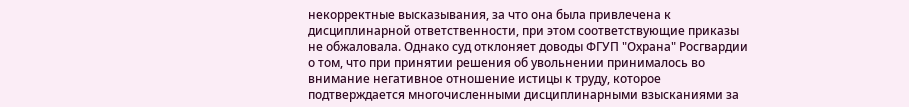некорректные высказывания, за что она была привлечена к дисциплинарной ответственности, при этом соответствующие приказы не обжаловала. Однако суд отклоняет доводы ФГУП "Охрана" Росгвардии о том, что при принятии решения об увольнении принималось во внимание негативное отношение истицы к труду, которое подтверждается многочисленными дисциплинарными взысканиями за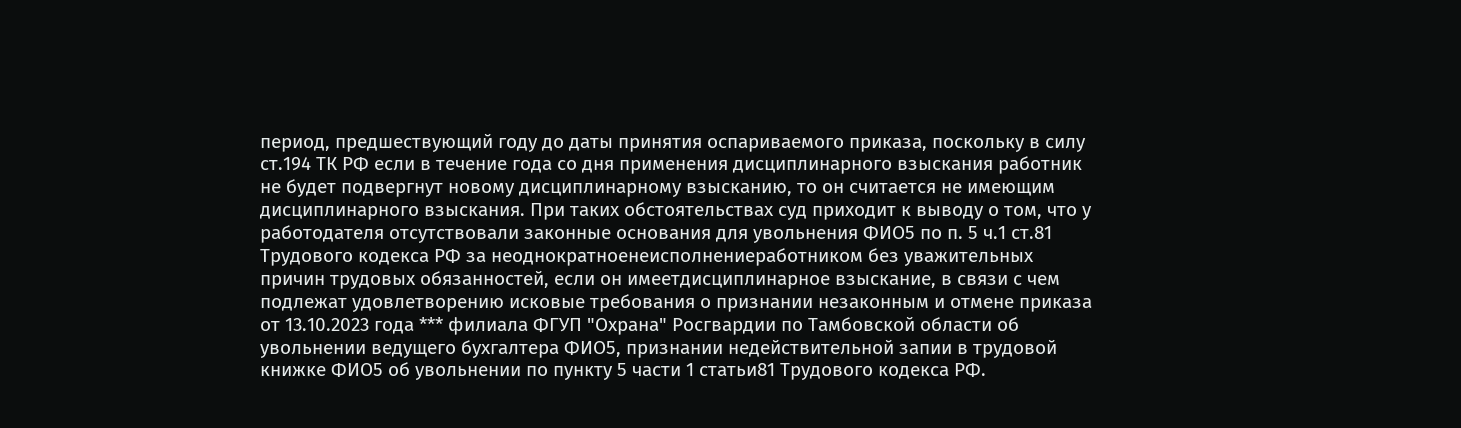период, предшествующий году до даты принятия оспариваемого приказа, поскольку в силу ст.194 ТК РФ если в течение года со дня применения дисциплинарного взыскания работник не будет подвергнут новому дисциплинарному взысканию, то он считается не имеющим дисциплинарного взыскания. При таких обстоятельствах суд приходит к выводу о том, что у работодателя отсутствовали законные основания для увольнения ФИО5 по п. 5 ч.1 ст.81 Трудового кодекса РФ за неоднократноенеисполнениеработником без уважительных причин трудовых обязанностей, если он имеетдисциплинарное взыскание, в связи с чем подлежат удовлетворению исковые требования о признании незаконным и отмене приказа от 13.10.2023 года *** филиала ФГУП "Охрана" Росгвардии по Тамбовской области об увольнении ведущего бухгалтера ФИО5, признании недействительной запии в трудовой книжке ФИО5 об увольнении по пункту 5 части 1 статьи81 Трудового кодекса РФ.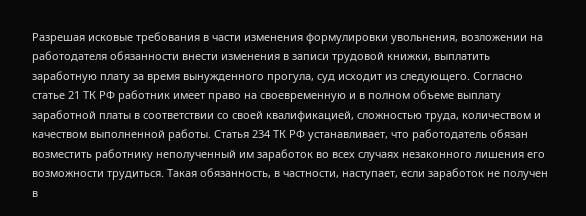Разрешая исковые требования в части изменения формулировки увольнения, возложении на работодателя обязанности внести изменения в записи трудовой книжки, выплатить заработную плату за время вынужденного прогула, суд исходит из следующего. Согласно статье 21 ТК РФ работник имеет право на своевременную и в полном объеме выплату заработной платы в соответствии со своей квалификацией, сложностью труда, количеством и качеством выполненной работы. Статья 234 ТК РФ устанавливает, что работодатель обязан возместить работнику неполученный им заработок во всех случаях незаконного лишения его возможности трудиться. Такая обязанность, в частности, наступает, если заработок не получен в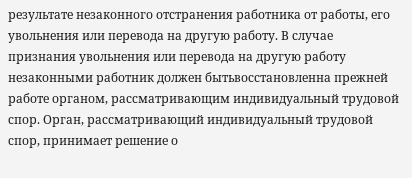результате незаконного отстранения работника от работы, его увольнения или перевода на другую работу. В случае признания увольнения или перевода на другую работу незаконными работник должен бытьвосстановленна прежней работе органом, рассматривающим индивидуальный трудовой спор. Орган, рассматривающий индивидуальный трудовой спор, принимает решение о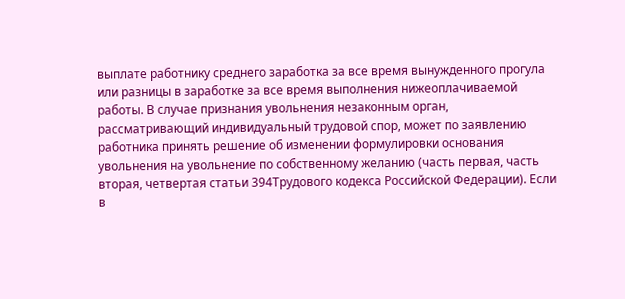выплате работнику среднего заработка за все время вынужденного прогула или разницы в заработке за все время выполнения нижеоплачиваемой работы. В случае признания увольнения незаконным орган, рассматривающий индивидуальный трудовой спор, может по заявлению работника принять решение об изменении формулировки основания увольнения на увольнение по собственному желанию (часть первая, часть вторая, четвертая статьи 394Трудового кодекса Российской Федерации). Если в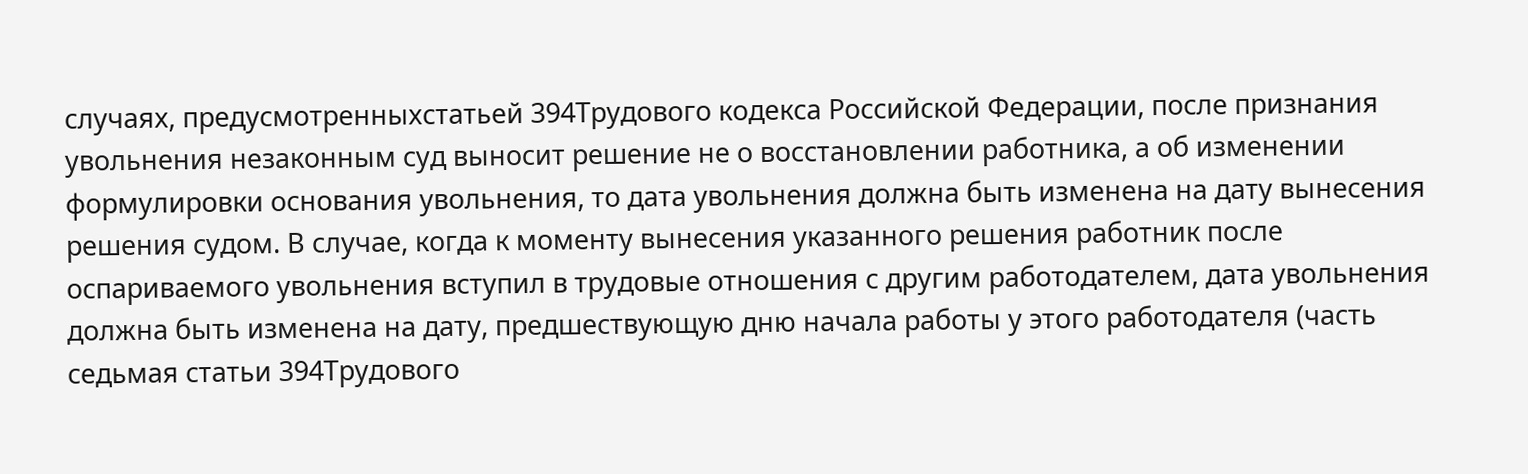случаях, предусмотренныхстатьей 394Трудового кодекса Российской Федерации, после признания увольнения незаконным суд выносит решение не о восстановлении работника, а об изменении формулировки основания увольнения, то дата увольнения должна быть изменена на дату вынесения решения судом. В случае, когда к моменту вынесения указанного решения работник после оспариваемого увольнения вступил в трудовые отношения с другим работодателем, дата увольнения должна быть изменена на дату, предшествующую дню начала работы у этого работодателя (часть седьмая статьи 394Трудового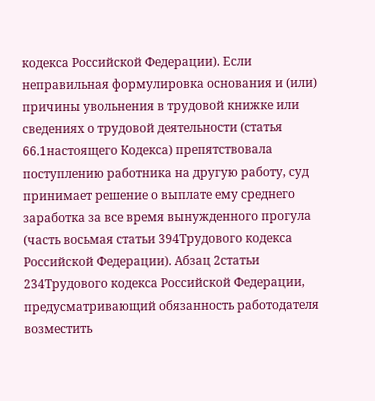кодекса Российской Федерации). Если неправильная формулировка основания и (или) причины увольнения в трудовой книжке или сведениях о трудовой деятельности (статья 66.1настоящего Кодекса) препятствовала поступлению работника на другую работу, суд принимает решение о выплате ему среднего заработка за все время вынужденного прогула (часть восьмая статьи 394Трудового кодекса Российской Федерации). Абзац 2статьи 234Трудового кодекса Российской Федерации, предусматривающий обязанность работодателя возместить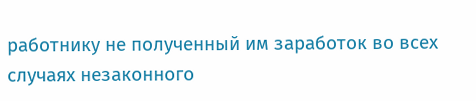работнику не полученный им заработок во всех случаях незаконного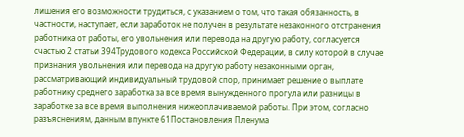лишения его возможности трудиться, с указанием о том, что такая обязанность, в частности, наступает, если заработок не получен в результате незаконного отстранения работника от работы, его увольнения или перевода на другую работу, согласуется счастью 2 статьи 394Трудового кодекса Российской Федерации, в силу которой в случае признания увольнения или перевода на другую работу незаконными орган, рассматривающий индивидуальный трудовой спор, принимает решение о выплате работнику среднего заработка за все время вынужденного прогула или разницы в заработке за все время выполнения нижеоплачиваемой работы. При этом, согласно разъяснениям, данным впункте 61Постановления Пленума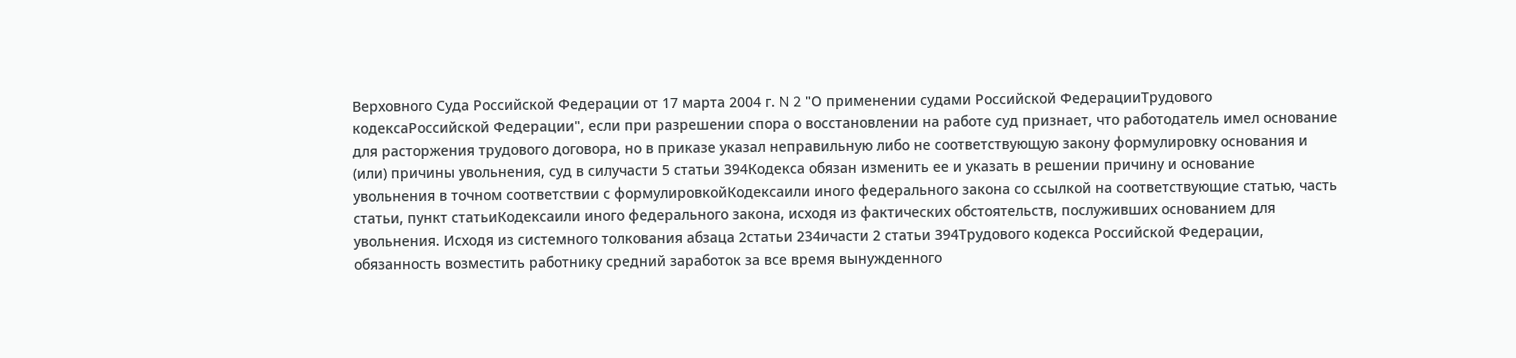Верховного Суда Российской Федерации от 17 марта 2004 г. N 2 "О применении судами Российской ФедерацииТрудового кодексаРоссийской Федерации", если при разрешении спора о восстановлении на работе суд признает, что работодатель имел основание для расторжения трудового договора, но в приказе указал неправильную либо не соответствующую закону формулировку основания и (или) причины увольнения, суд в силучасти 5 статьи 394Кодекса обязан изменить ее и указать в решении причину и основание увольнения в точном соответствии с формулировкойКодексаили иного федерального закона со ссылкой на соответствующие статью, часть статьи, пункт статьиКодексаили иного федерального закона, исходя из фактических обстоятельств, послуживших основанием для увольнения. Исходя из системного толкования абзаца 2статьи 234ичасти 2 статьи 394Трудового кодекса Российской Федерации, обязанность возместить работнику средний заработок за все время вынужденного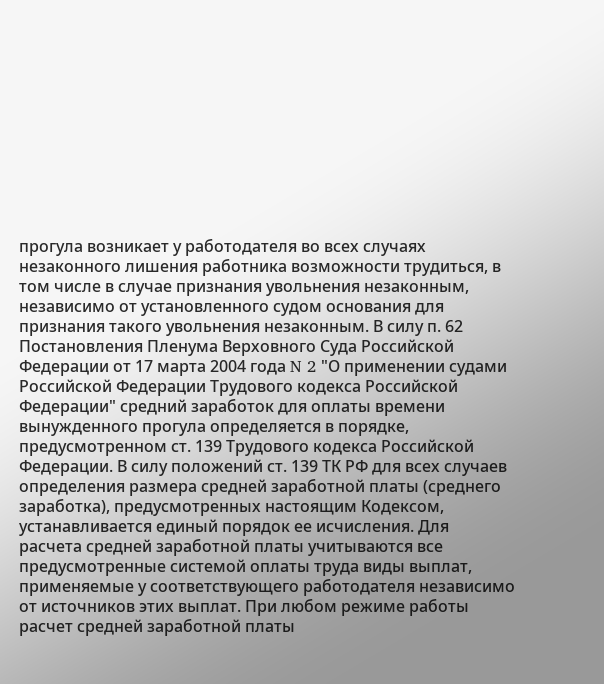прогула возникает у работодателя во всех случаях незаконного лишения работника возможности трудиться, в том числе в случае признания увольнения незаконным, независимо от установленного судом основания для признания такого увольнения незаконным. В силу п. 62 Постановления Пленума Верховного Суда Российской Федерации от 17 марта 2004 года N 2 "О применении судами Российской Федерации Трудового кодекса Российской Федерации" средний заработок для оплаты времени вынужденного прогула определяется в порядке, предусмотренном ст. 139 Трудового кодекса Российской Федерации. В силу положений ст. 139 ТК РФ для всех случаев определения размера средней заработной платы (среднего заработка), предусмотренных настоящим Кодексом, устанавливается единый порядок ее исчисления. Для расчета средней заработной платы учитываются все предусмотренные системой оплаты труда виды выплат, применяемые у соответствующего работодателя независимо от источников этих выплат. При любом режиме работы расчет средней заработной платы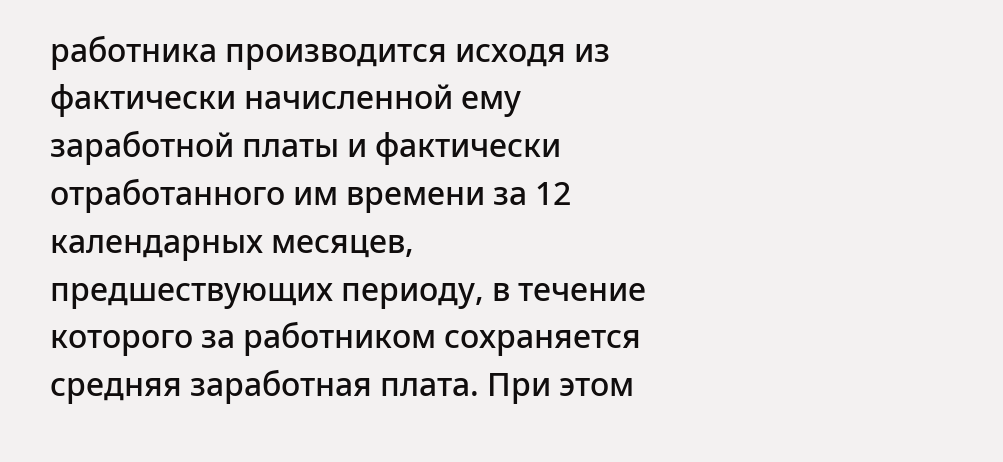работника производится исходя из фактически начисленной ему заработной платы и фактически отработанного им времени за 12 календарных месяцев, предшествующих периоду, в течение которого за работником сохраняется средняя заработная плата. При этом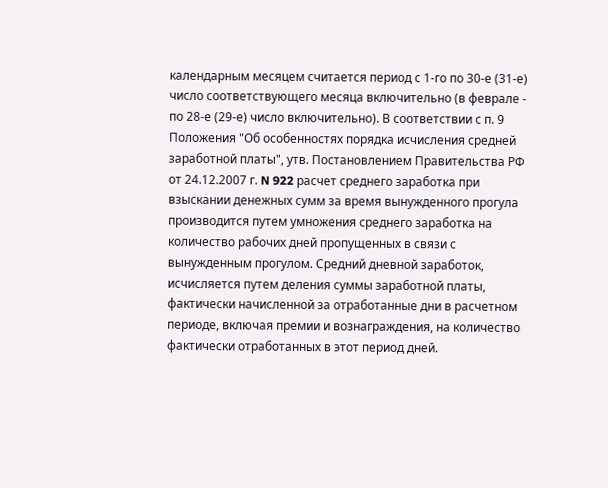календарным месяцем считается период с 1-го по 30-е (31-е) число соответствующего месяца включительно (в феврале - по 28-е (29-е) число включительно). В соответствии с п. 9 Положения "Об особенностях порядка исчисления средней заработной платы", утв. Постановлением Правительства РФ от 24.12.2007 г. N 922 расчет среднего заработка при взыскании денежных сумм за время вынужденного прогула производится путем умножения среднего заработка на количество рабочих дней пропущенных в связи с вынужденным прогулом. Средний дневной заработок, исчисляется путем деления суммы заработной платы, фактически начисленной за отработанные дни в расчетном периоде, включая премии и вознаграждения, на количество фактически отработанных в этот период дней.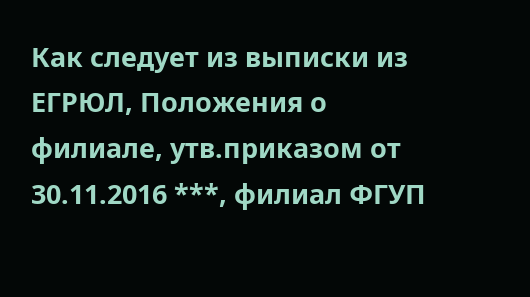Как следует из выписки из ЕГРЮЛ, Положения о филиале, утв.приказом от 30.11.2016 ***, филиал ФГУП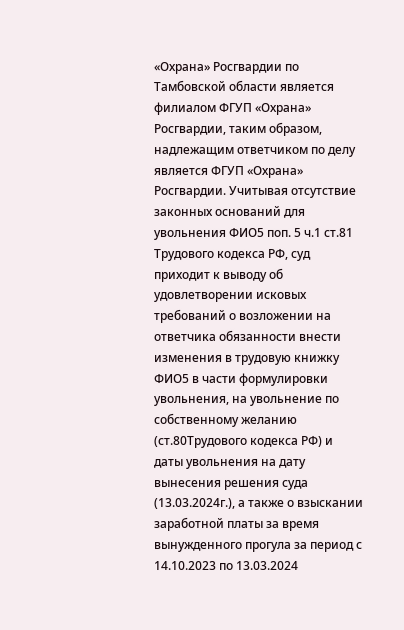«Охрана» Росгвардии по Тамбовской области является филиалом ФГУП «Охрана» Росгвардии, таким образом, надлежащим ответчиком по делу является ФГУП «Охрана» Росгвардии. Учитывая отсутствие законных оснований для увольнения ФИО5 поп. 5 ч.1 ст.81 Трудового кодекса РФ, суд приходит к выводу об удовлетворении исковых требований о возложении на ответчика обязанности внести изменения в трудовую книжку ФИО5 в части формулировки увольнения, на увольнение по собственному желанию (ст.80Трудового кодекса РФ) и даты увольнения на дату вынесения решения суда (13.03.2024г.), а также о взыскании заработной платы за время вынужденного прогула за период с 14.10.2023 по 13.03.2024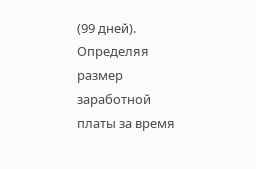(99 дней). Определяя размер заработной платы за время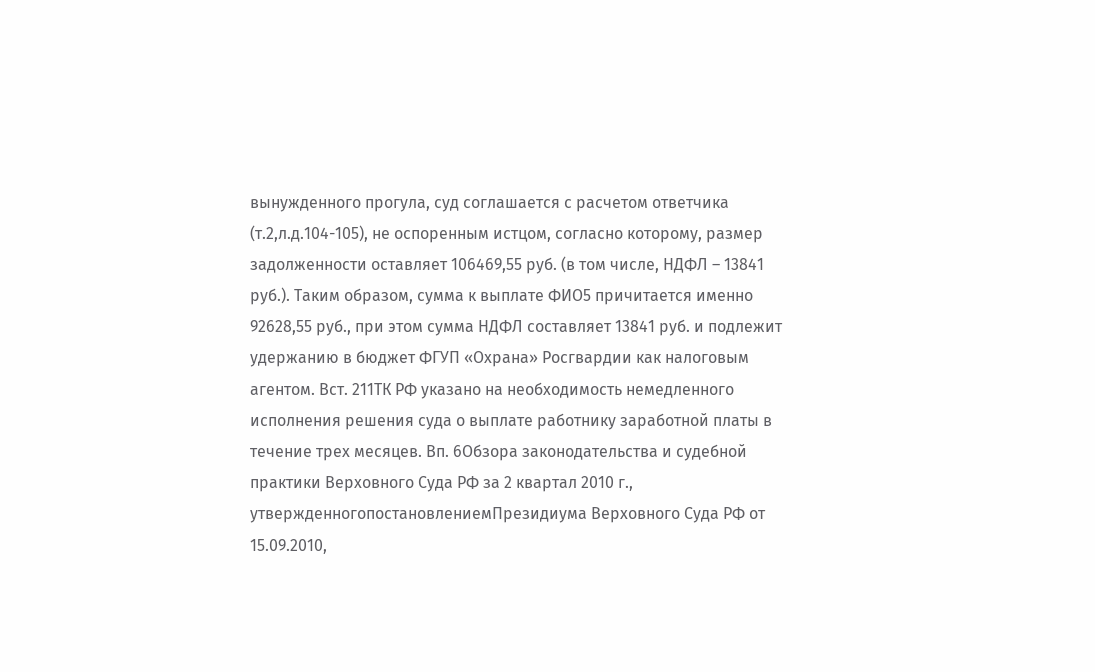вынужденного прогула, суд соглашается с расчетом ответчика (т.2,л.д.104-105), не оспоренным истцом, согласно которому, размер задолженности оставляет 106469,55 руб. (в том числе, НДФЛ – 13841 руб.). Таким образом, сумма к выплате ФИО5 причитается именно 92628,55 руб., при этом сумма НДФЛ составляет 13841 руб. и подлежит удержанию в бюджет ФГУП «Охрана» Росгвардии как налоговым агентом. Вст. 211ТК РФ указано на необходимость немедленного исполнения решения суда о выплате работнику заработной платы в течение трех месяцев. Вп. 6Обзора законодательства и судебной практики Верховного Суда РФ за 2 квартал 2010 г., утвержденногопостановлениемПрезидиума Верховного Суда РФ от 15.09.2010,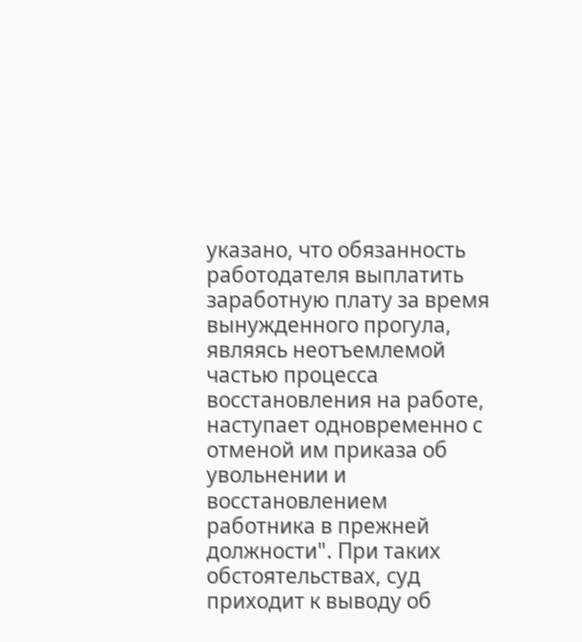указано, что обязанность работодателя выплатить заработную плату за время вынужденного прогула, являясь неотъемлемой частью процесса восстановления на работе, наступает одновременно с отменой им приказа об увольнении и восстановлением работника в прежней должности". При таких обстоятельствах, суд приходит к выводу об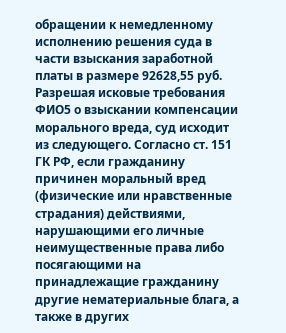обращении к немедленному исполнению решения суда в части взыскания заработной платы в размере 92628,55 руб. Разрешая исковые требования ФИО5 о взыскании компенсации морального вреда, суд исходит из следующего. Согласно ст. 151 ГК РФ, если гражданину причинен моральный вред (физические или нравственные страдания) действиями, нарушающими его личные неимущественные права либо посягающими на принадлежащие гражданину другие нематериальные блага, а также в других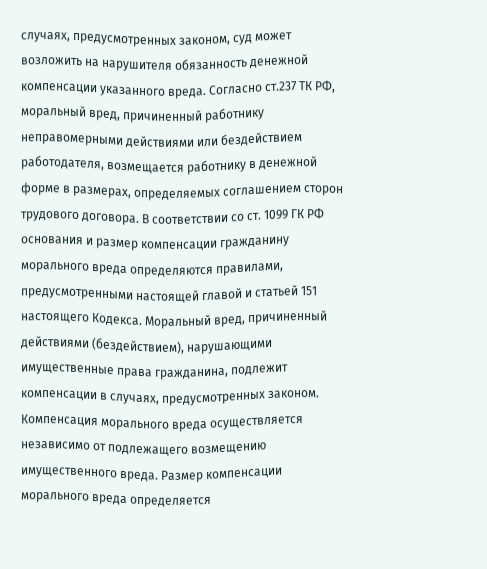случаях, предусмотренных законом, суд может возложить на нарушителя обязанность денежной компенсации указанного вреда. Согласно ст.237 ТК РФ, моральный вред, причиненный работнику неправомерными действиями или бездействием работодателя, возмещается работнику в денежной форме в размерах, определяемых соглашением сторон трудового договора. В соответствии со ст. 1099 ГК РФ основания и размер компенсации гражданину морального вреда определяются правилами, предусмотренными настоящей главой и статьей 151 настоящего Кодекса. Моральный вред, причиненный действиями (бездействием), нарушающими имущественные права гражданина, подлежит компенсации в случаях, предусмотренных законом. Компенсация морального вреда осуществляется независимо от подлежащего возмещению имущественного вреда. Размер компенсации морального вреда определяется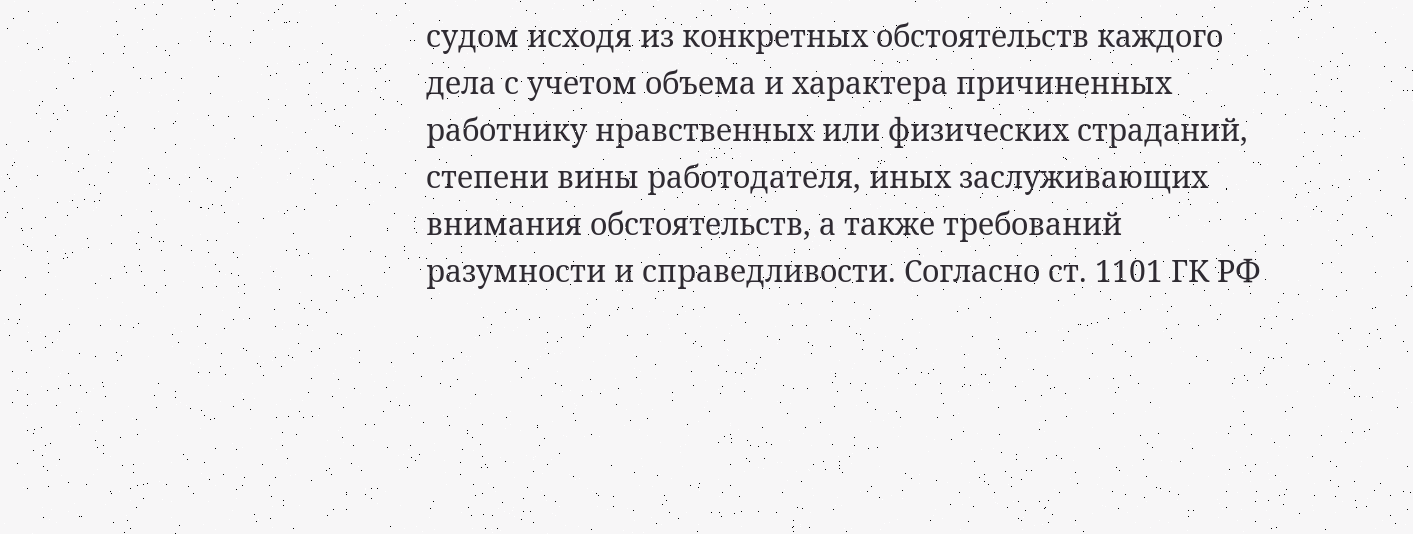судом исходя из конкретных обстоятельств каждого дела с учетом объема и характера причиненных работнику нравственных или физических страданий, степени вины работодателя, иных заслуживающих внимания обстоятельств, а также требований разумности и справедливости. Согласно ст. 1101 ГК РФ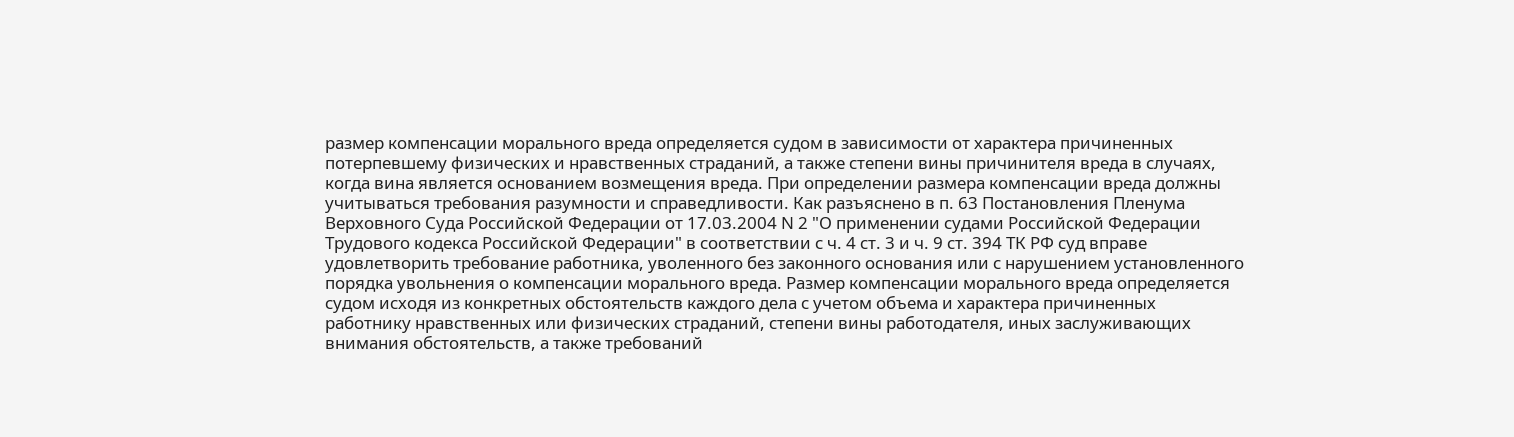размер компенсации морального вреда определяется судом в зависимости от характера причиненных потерпевшему физических и нравственных страданий, а также степени вины причинителя вреда в случаях, когда вина является основанием возмещения вреда. При определении размера компенсации вреда должны учитываться требования разумности и справедливости. Как разъяснено в п. 63 Постановления Пленума Верховного Суда Российской Федерации от 17.03.2004 N 2 "О применении судами Российской Федерации Трудового кодекса Российской Федерации" в соответствии с ч. 4 ст. 3 и ч. 9 ст. 394 ТК РФ суд вправе удовлетворить требование работника, уволенного без законного основания или с нарушением установленного порядка увольнения о компенсации морального вреда. Размер компенсации морального вреда определяется судом исходя из конкретных обстоятельств каждого дела с учетом объема и характера причиненных работнику нравственных или физических страданий, степени вины работодателя, иных заслуживающих внимания обстоятельств, а также требований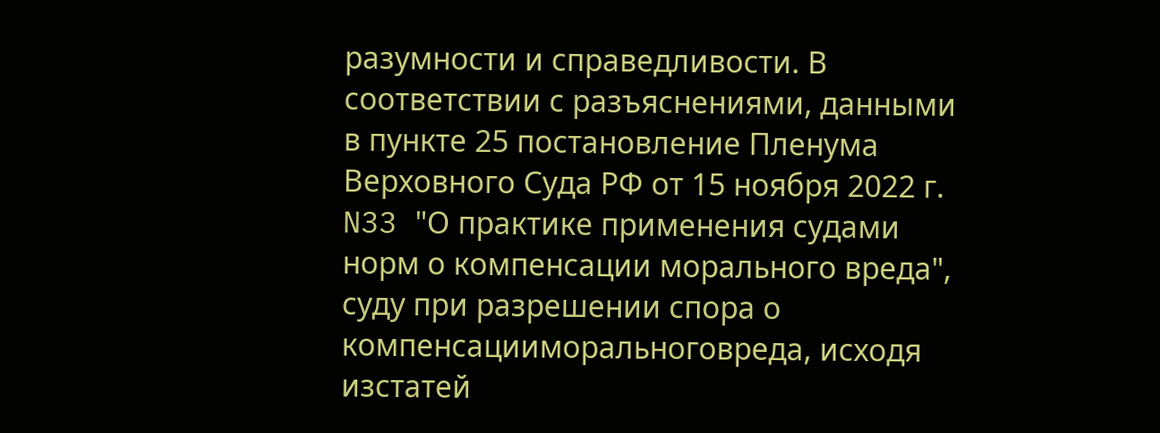разумности и справедливости. В соответствии с разъяснениями, данными в пункте 25 постановление Пленума Верховного Суда РФ от 15 ноября 2022 г. N33 "О практике применения судами норм о компенсации морального вреда", суду при разрешении спора о компенсацииморальноговреда, исходя изстатей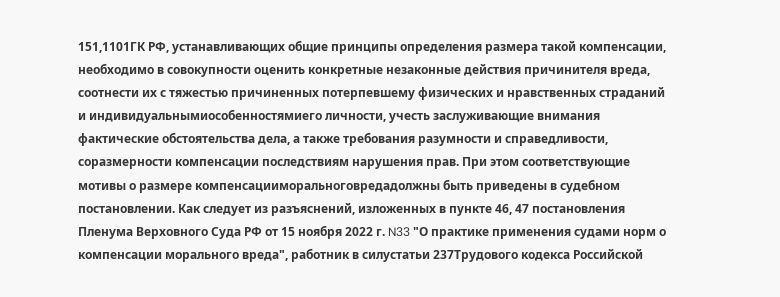151,1101ГК РФ, устанавливающих общие принципы определения размера такой компенсации, необходимо в совокупности оценить конкретные незаконные действия причинителя вреда, соотнести их с тяжестью причиненных потерпевшему физических и нравственных страданий и индивидуальнымиособенностямиего личности, учесть заслуживающие внимания фактические обстоятельства дела, а также требования разумности и справедливости, соразмерности компенсации последствиям нарушения прав. При этом соответствующие мотивы о размере компенсацииморальноговредадолжны быть приведены в судебном постановлении. Как следует из разъяснений, изложенных в пункте 46, 47 постановления Пленума Верховного Суда РФ от 15 ноября 2022 г. N33 "О практике применения судами норм о компенсации морального вреда", работник в силустатьи 237Трудового кодекса Российской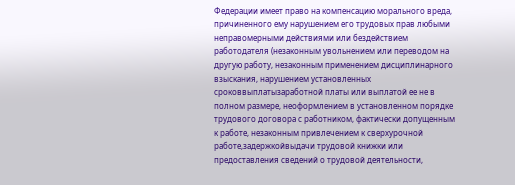Федерации имеет право на компенсацию морального вреда, причиненного ему нарушением его трудовых прав любыми неправомерными действиями или бездействием работодателя (незаконным увольнением или переводом на другую работу, незаконным применением дисциплинарного взыскания, нарушением установленных сроковвыплатызаработной платы или выплатой ее не в полном размере, неоформлением в установленном порядке трудового договора с работником, фактически допущенным к работе, незаконным привлечением к сверхурочной работе,задержкойвыдачи трудовой книжки или предоставления сведений о трудовой деятельности,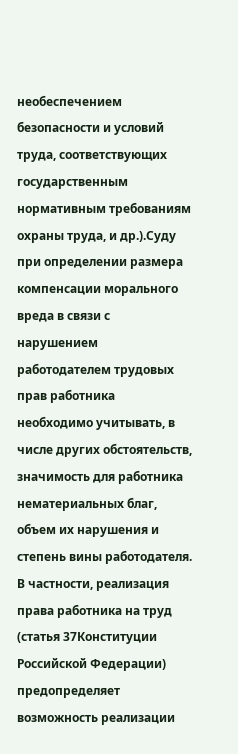необеспечением безопасности и условий труда, соответствующих государственным нормативным требованиям охраны труда, и др.).Суду при определении размера компенсации морального вреда в связи с нарушением работодателем трудовых прав работника необходимо учитывать, в числе других обстоятельств, значимость для работника нематериальных благ, объем их нарушения и степень вины работодателя. В частности, реализация права работника на труд (статья 37Конституции Российской Федерации) предопределяет возможность реализации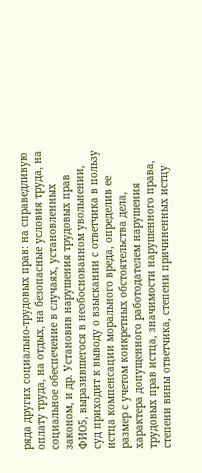ряда других социально-трудовых прав: на справедливую оплату труда, на отдых, на безопасные условия труда, на социальное обеспечение в случаях, установленных законом, и др. Установив нарушения трудовых прав ФИО5, выразившегося в необоснованном увольнении, суд приходит к выводу о взыскании с ответчика в пользу истца компенсации морального вреда, определив ее размер с учетом конкретных обстоятельства дела, характера допущенного работодателем нарушения трудовых прав истца, значимости нарушенного права, степени вины ответчика, степени причиненных истцу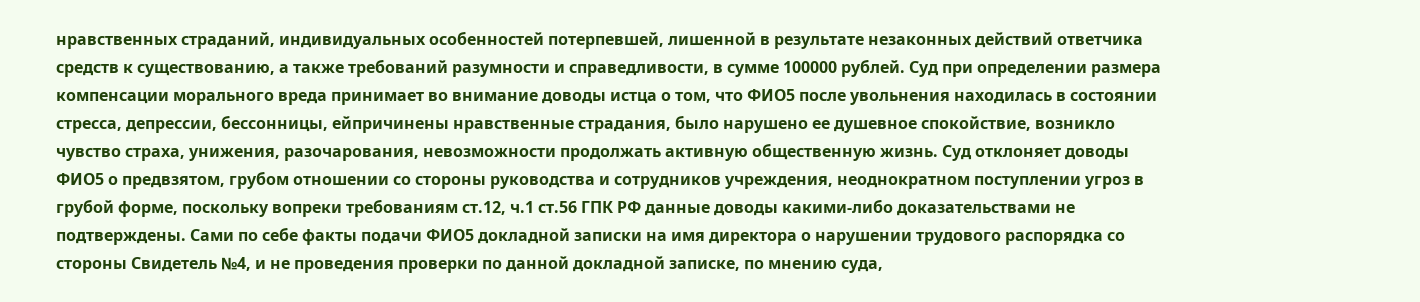нравственных страданий, индивидуальных особенностей потерпевшей, лишенной в результате незаконных действий ответчика средств к существованию, а также требований разумности и справедливости, в сумме 100000 рублей. Суд при определении размера компенсации морального вреда принимает во внимание доводы истца о том, что ФИО5 после увольнения находилась в состоянии стресса, депрессии, бессонницы, ейпричинены нравственные страдания, было нарушено ее душевное спокойствие, возникло чувство страха, унижения, разочарования, невозможности продолжать активную общественную жизнь. Суд отклоняет доводы ФИО5 о предвзятом, грубом отношении со стороны руководства и сотрудников учреждения, неоднократном поступлении угроз в грубой форме, поскольку вопреки требованиям ст.12, ч.1 ст.56 ГПК РФ данные доводы какими-либо доказательствами не подтверждены. Сами по себе факты подачи ФИО5 докладной записки на имя директора о нарушении трудового распорядка со стороны Свидетель №4, и не проведения проверки по данной докладной записке, по мнению суда,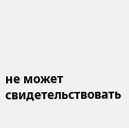не может свидетельствовать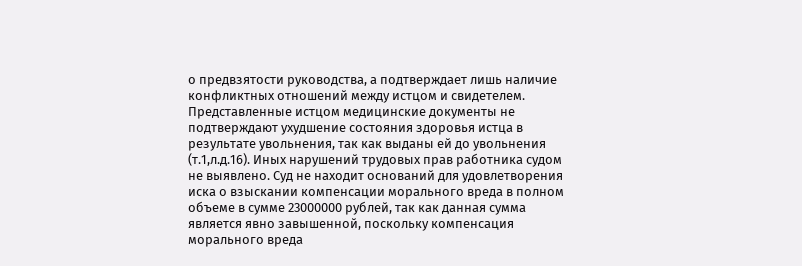о предвзятости руководства, а подтверждает лишь наличие конфликтных отношений между истцом и свидетелем. Представленные истцом медицинские документы не подтверждают ухудшение состояния здоровья истца в результате увольнения, так как выданы ей до увольнения (т.1,л.д.16). Иных нарушений трудовых прав работника судом не выявлено. Суд не находит оснований для удовлетворения иска о взыскании компенсации морального вреда в полном объеме в сумме 23000000 рублей, так как данная сумма является явно завышенной, поскольку компенсация морального вреда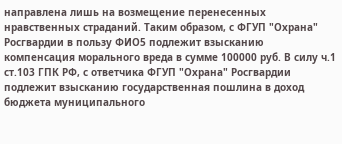направлена лишь на возмещение перенесенных нравственных страданий. Таким образом, с ФГУП "Охрана" Росгвардии в пользу ФИО5 подлежит взысканию компенсация морального вреда в сумме 100000 руб. В силу ч.1 ст.103 ГПК РФ, с ответчика ФГУП "Охрана" Росгвардии подлежит взысканию государственная пошлина в доход бюджета муниципального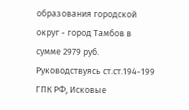образования городской округ - город Тамбов в сумме 2979 руб. Руководствуясь ст.ст.194-199 ГПК РФ, Исковые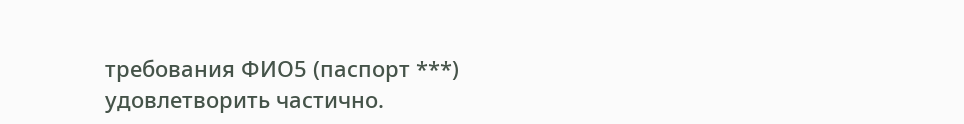требования ФИО5 (паспорт ***) удовлетворить частично.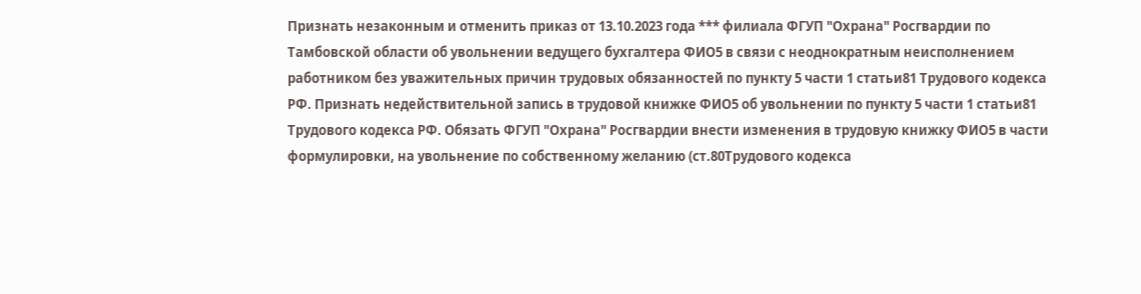Признать незаконным и отменить приказ от 13.10.2023 года *** филиала ФГУП "Охрана" Росгвардии по Тамбовской области об увольнении ведущего бухгалтера ФИО5 в связи с неоднократным неисполнением работником без уважительных причин трудовых обязанностей по пункту 5 части 1 статьи81 Трудового кодекса РФ. Признать недействительной запись в трудовой книжке ФИО5 об увольнении по пункту 5 части 1 статьи81 Трудового кодекса РФ. Обязать ФГУП "Охрана" Росгвардии внести изменения в трудовую книжку ФИО5 в части формулировки, на увольнение по собственному желанию (ст.80Трудового кодекса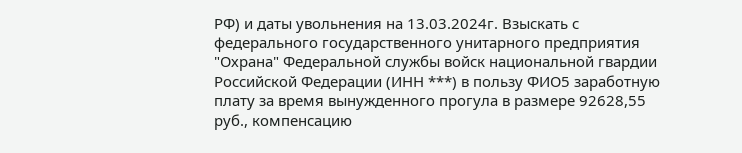РФ) и даты увольнения на 13.03.2024г. Взыскать с федерального государственного унитарного предприятия "Охрана" Федеральной службы войск национальной гвардии Российской Федерации (ИНН ***) в пользу ФИО5 заработную плату за время вынужденного прогула в размере 92628,55 руб., компенсацию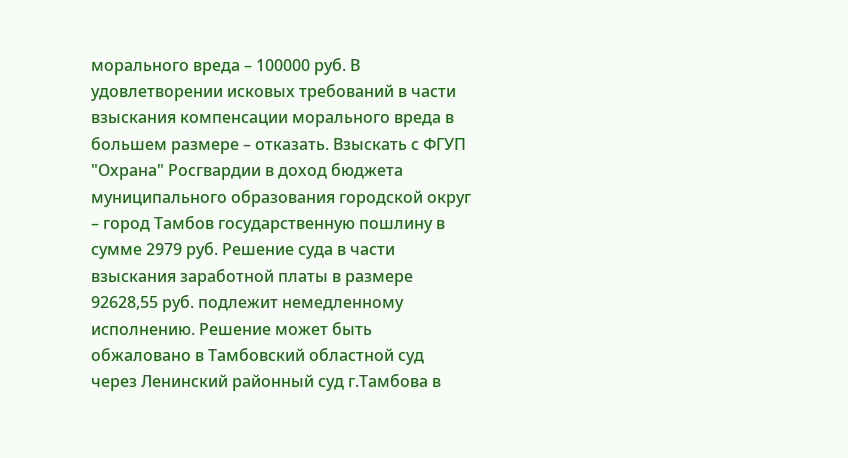морального вреда – 100000 руб. В удовлетворении исковых требований в части взыскания компенсации морального вреда в большем размере – отказать. Взыскать с ФГУП "Охрана" Росгвардии в доход бюджета муниципального образования городской округ – город Тамбов государственную пошлину в сумме 2979 руб. Решение суда в части взыскания заработной платы в размере 92628,55 руб. подлежит немедленному исполнению. Решение может быть обжаловано в Тамбовский областной суд через Ленинский районный суд г.Тамбова в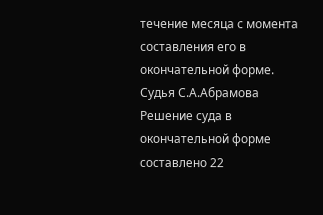течение месяца с момента составления его в окончательной форме. Судья С.А.Абрамова Решение суда в окончательной форме составлено 22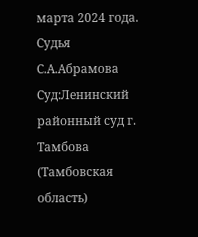марта 2024 года. Судья С.А.Абрамова Суд:Ленинский районный суд г. Тамбова (Тамбовская область)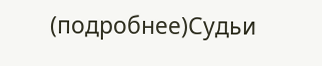(подробнее)Судьи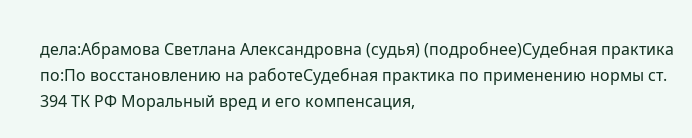дела:Абрамова Светлана Александровна (судья) (подробнее)Судебная практика по:По восстановлению на работеСудебная практика по применению нормы ст. 394 ТК РФ Моральный вред и его компенсация,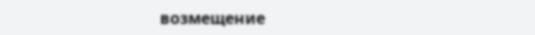возмещение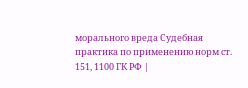морального вреда Судебная практика по применению норм ст. 151, 1100 ГК РФ |